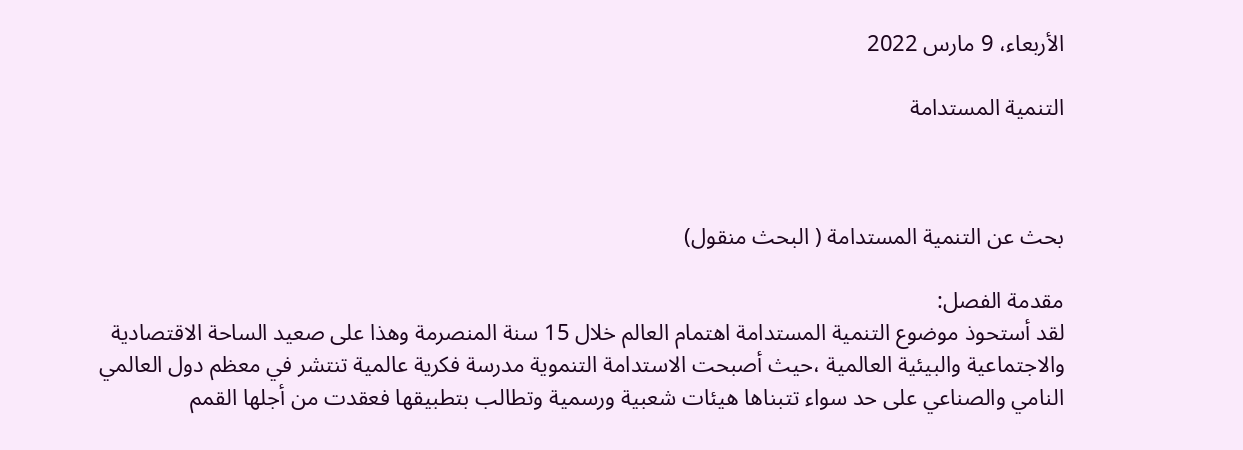الأربعاء، 9 مارس 2022

التنمية المستدامة



بحث عن التنمية المستدامة ( البحث منقول)

مقدمة الفصل:
لقد أستحوذ موضوع التنمية المستدامة اهتمام العالم خلال 15 سنة المنصرمة وهذا على صعيد الساحة الاقتصادية والاجتماعية والبيئية العالمية ،حيث أصبحت الاستدامة التنموية مدرسة فكرية عالمية تنتشر في معظم دول العالمي النامي والصناعي على حد سواء تتبناها هيئات شعبية ورسمية وتطالب بتطبيقها فعقدت من أجلها القمم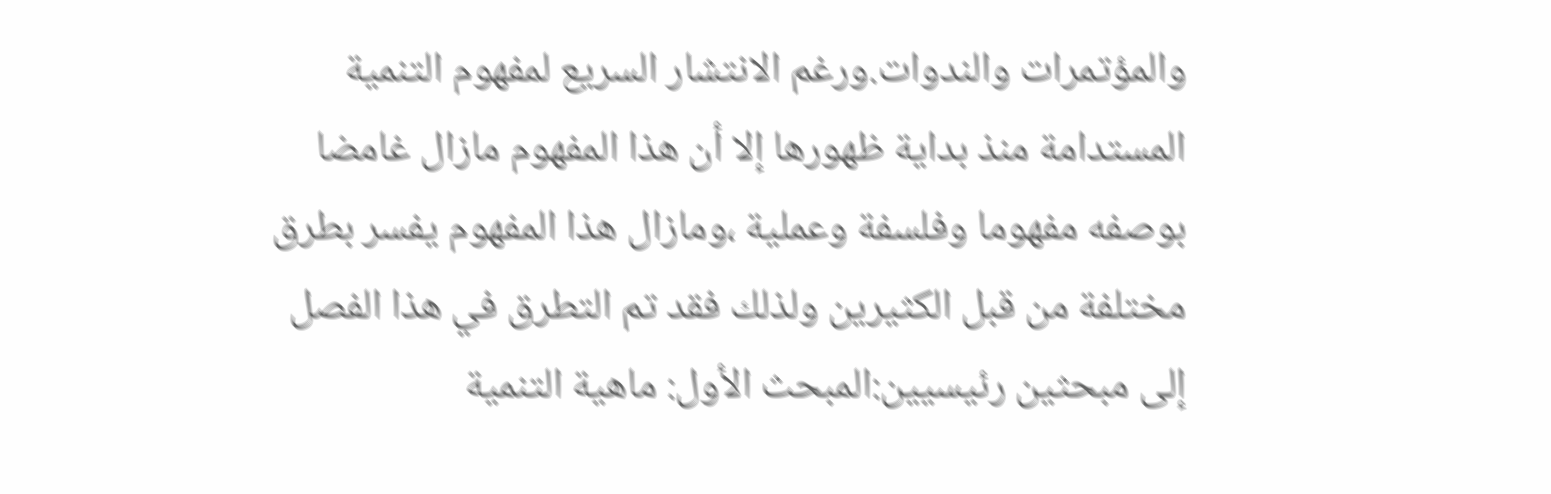والمؤتمرات والندوات.ورغم الانتشار السريع لمفهوم التنمية المستدامة منذ بداية ظهورها إلا أن هذا المفهوم مازال غامضا بوصفه مفهوما وفلسفة وعملية ،ومازال هذا المفهوم يفسر بطرق مختلفة من قبل الكثيرين ولذلك فقد تم التطرق في هذا الفصل إلى مبحثين رئيسيين:المبحث الأول: ماهية التنمية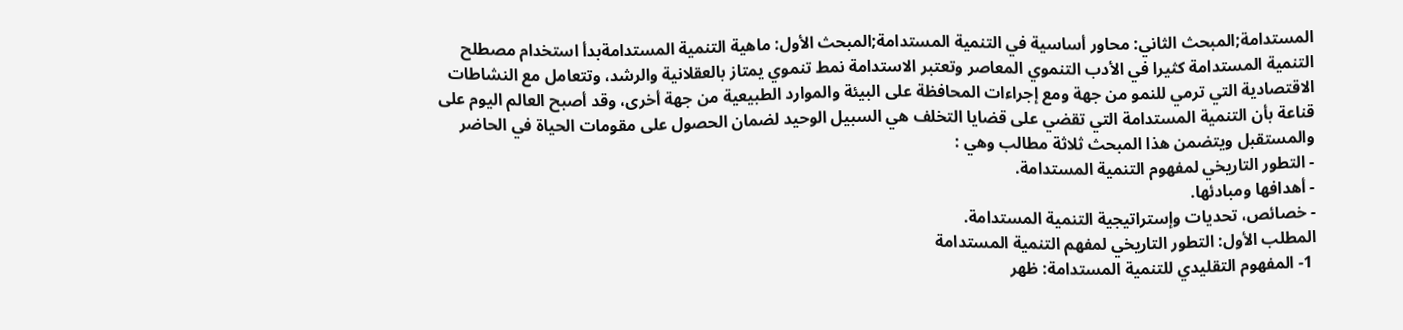المستدامة;المبحث الثاني: محاور أساسية في التنمية المستدامة;المبحث الأول: ماهية التنمية المستدامةبدأ استخدام مصطلح التنمية المستدامة كثيرا في الأدب التنموي المعاصر وتعتبر الاستدامة نمط تنموي يمتاز بالعقلانية والرشد، وتتعامل مع النشاطات الاقتصادية التي ترمي للنمو من جهة ومع إجراءات المحافظة على البيئة والموارد الطبيعية من جهة أخرى، وقد أصبح العالم اليوم على قناعة بأن التنمية المستدامة التي تقضي على قضايا التخلف هي السبيل الوحيد لضمان الحصول على مقومات الحياة في الحاضر والمستقبل ويتضمن هذا المبحث ثلاثة مطالب وهي :
- التطور التاريخي لمفهوم التنمية المستدامة.
- أهدافها ومبادئها.
- خصائص، تحديات وإستراتيجية التنمية المستدامة.
المطلب الأول: التطور التاريخي لمفهم التنمية المستدامة
 1- المفهوم التقليدي للتنمية المستدامة: ظهر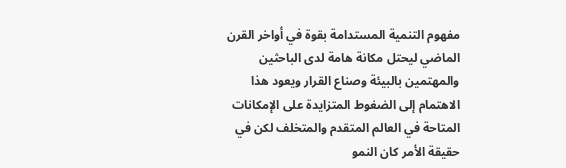مفهوم التنمية المستدامة بقوة في أواخر القرن الماضي ليحتل مكانة هامة لدى الباحثين والمهتمين بالبيئة وصناع القرار ويعود هذا الاهتمام إلى الضغوط المتزايدة على الإمكانات المتاحة في العالم المتقدم والمتخلف لكن في حقيقة الأمر كان النمو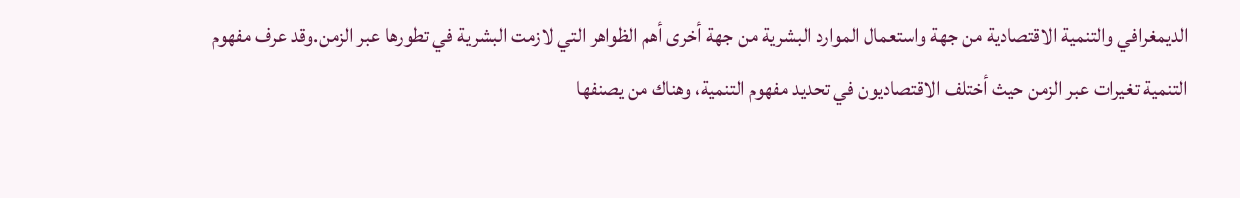الديمغرافي والتنمية الاقتصادية من جهة واستعمال الموارد البشرية من جهة أخرى أهم الظواهر التي لازمت البشرية في تطورها عبر الزمن.وقد عرف مفهوم التنمية تغيرات عبر الزمن حيث أختلف الاقتصاديون في تحديد مفهوم التنمية، وهناك من يصنفها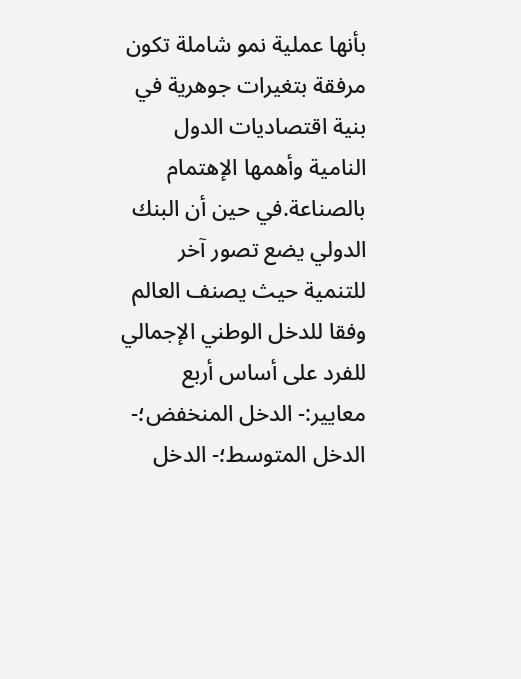بأنها عملية نمو شاملة تكون مرفقة بتغيرات جوهرية في بنية اقتصاديات الدول النامية وأهمها الإهتمام بالصناعة.في حين أن البنك الدولي يضع تصور آخر للتنمية حيث يصنف العالم وفقا للدخل الوطني الإجمالي للفرد على أساس أربع معايير:- الدخل المنخفض؛- الدخل المتوسط؛- الدخل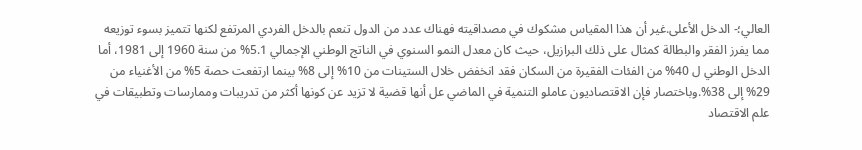العالي؛- الدخل الأعلى.غير أن هذا المقياس مشكوك في مصداقيته فهناك عدد من الدول تنعم بالدخل الفردي المرتفع لكنها تتميز بسوء توزيعه مما يفرز الفقر والبطالة كمثال على ذلك البرازيل، حيث كان معدل النمو السنوي في الناتج الوطني الإجمالي 5.1% من سنة 1960 إلى 1981، أما الدخل الوطني ل 40% من الفئات الفقيرة من السكان فقد انخفض خلال الستينات من 10% إلى 8% بينما ارتفعت حصة 5% من الأغنياء من 29% إلى 38%.وباختصار فإن الاقتصاديون عاملو التنمية في الماضي عل أنها قضية لا تزيد عن كونها أكثر من تدريبات وممارسات وتطبيقات في علم الاقتصاد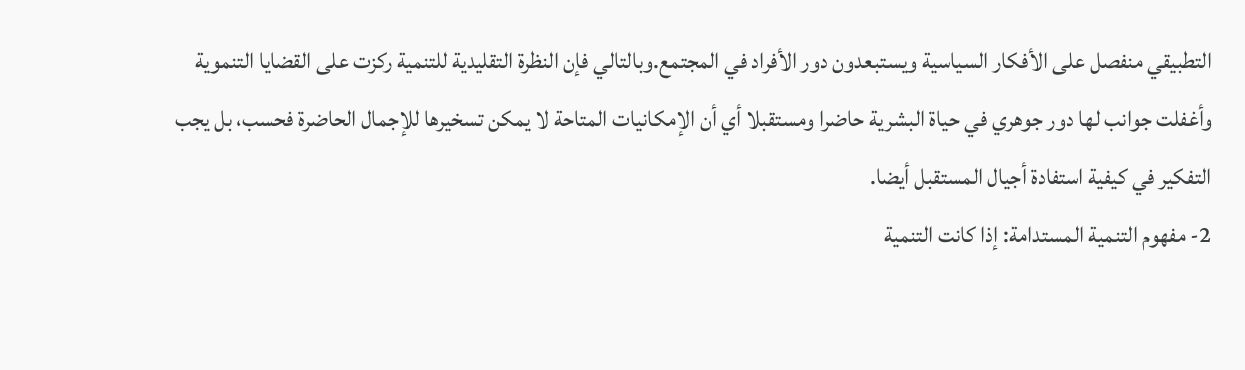التطبيقي منفصل على الأفكار السياسية ويستبعدون دور الأفراد في المجتمع.وبالتالي فإن النظرة التقليدية للتنمية ركزت على القضايا التنموية وأغفلت جوانب لها دور جوهري في حياة البشرية حاضرا ومستقبلا أي أن الإمكانيات المتاحة لا يمكن تسخيرها للإجمال الحاضرة فحسب، بل يجب التفكير في كيفية استفادة أجيال المستقبل أيضا.
2- مفهوم التنمية المستدامة: إذا كانت التنمية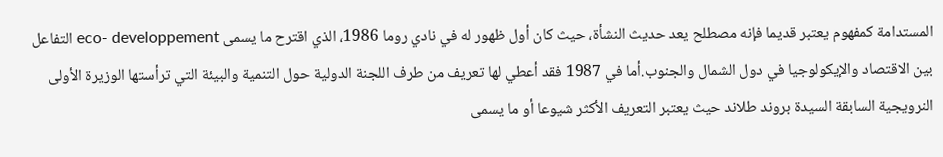المستدامة كمفهوم يعتبر قديما فإنه مصطلح يعد حديث النشأة، حيث كان أول ظهور له في نادي روما 1986، الذي اقترح ما يسمى eco- developpement التفاعل بين الاقتصاد والإيكولوجيا في دول الشمال والجنوب.أما في 1987 فقد أعطي لها تعريف من طرف اللجنة الدولية حول التنمية والبيئة التي ترأستها الوزيرة الأولى النرويجية السابقة السيدة بروند طلاند حيث يعتبر التعريف الأكثر شيوعا أو ما يسمى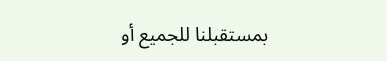بمستقبلنا للجميع أو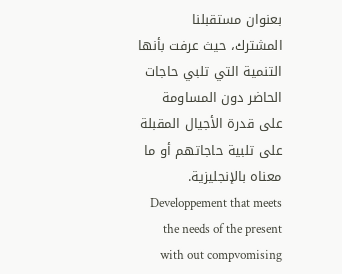بعنوان مستقبلنا المشترك، حيث عرفت بأنها التنمية التي تلبي حاجات الحاضر دون المساومة على قدرة الأجيال المقبلة على تلبية حاجاتهم أو ما معناه بالإنجليزية. Developpement that meets the needs of the present with out compvomising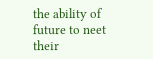the ability of future to neet their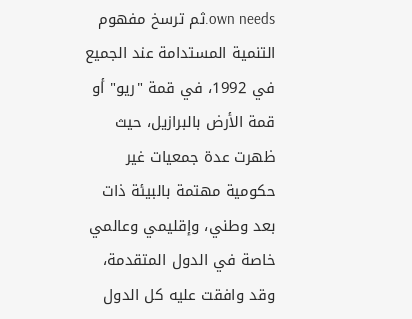own needs.ثم ترسخ مفهوم التنمية المستدامة عند الجميع في 1992، في قمة "ريو" أو قمة الأرض بالبرازيل، حيث ظهرت عدة جمعيات غير حكومية مهتمة بالبيئة ذات بعد وطني، وإقليمي وعالمي خاصة في الدول المتقدمة، وقد وافقت عليه كل الدول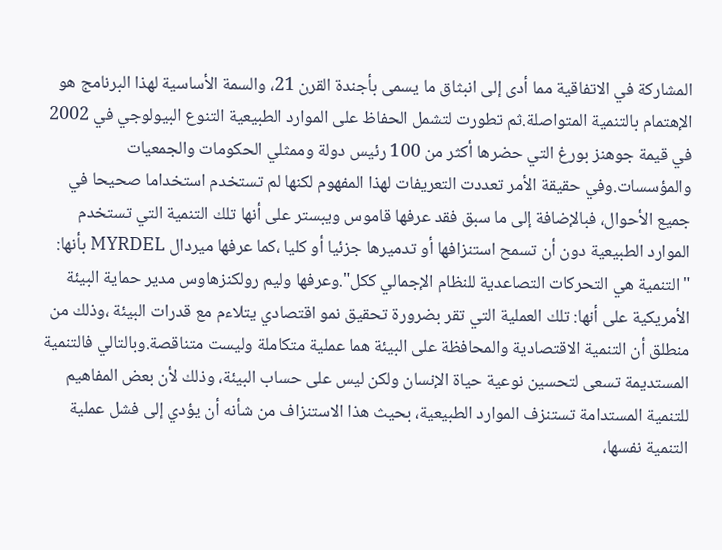المشاركة في الاتفاقية مما أدى إلى انبثاق ما يسمى بأجندة القرن 21، والسمة الأساسية لهذا البرنامج هو الإهتمام بالتنمية المتواصلة.ثم تطورت لتشمل الحفاظ على الموارد الطبيعية التنوع البيولوجي في 2002 في قيمة جوهنز بورغ التي حضرها أكثر من 100 رئيس دولة وممثلي الحكومات والجمعيات والمؤسسات.وفي حقيقة الأمر تعددت التعريفات لهذا المفهوم لكنها لم تستخدم استخداما صحيحا في جميع الأحوال، فبالإضافة إلى ما سبق فقد عرفها قاموس ويبستر على أنها تلك التنمية التي تستخدم الموارد الطبيعية دون أن تسمح استنزافها أو تدميرها جزئيا أو كليا ،كما عرفها ميردال MYRDEL بأنها: "التنمية هي التحركات التصاعدية للنظام الإجمالي ككل".وعرفها وليم رولكنزهاوس مدير حماية البيئة الأمريكية على أنها: تلك العملية التي تقر بضرورة تحقيق نمو اقتصادي يتلاءم مع قدرات البيئة ،وذلك من منطلق أن التنمية الاقتصادية والمحافظة على البيئة هما عملية متكاملة وليست متناقصة.وبالتالي فالتنمية المستديمة تسعى لتحسين نوعية حياة الإنسان ولكن ليس على حساب البيئة، وذلك لأن بعض المفاهيم للتنمية المستدامة تستنزف الموارد الطبيعية، بحيث هذا الاستنزاف من شأنه أن يؤدي إلى فشل عملية التنمية نفسها،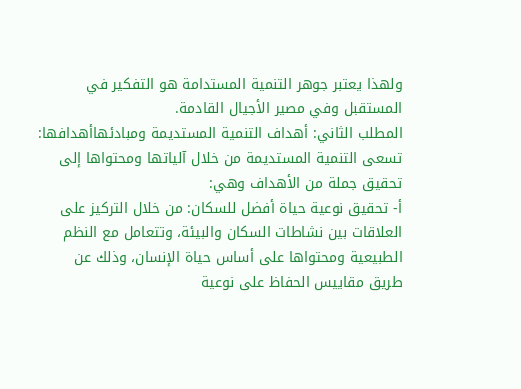ولهذا يعتبر جوهر التنمية المستدامة هو التفكير في المستقبل وفي مصير الأجيال القادمة.
المطلب الثاني: أهداف التنمية المستديمة ومبادئهاأهدافها:
تسعى التنمية المستديمة من خلال آلياتها ومحتواها إلى تحقيق جملة من الأهداف وهي:
أ- تحقيق نوعية حياة أفضل للسكان: من خلال التركيز على العلاقات بين نشاطات السكان والبيئة، وتتعامل مع النظم الطبيعية ومحتواها على أساس حياة الإنسان، وذلك عن طريق مقاييس الحفاظ على نوعية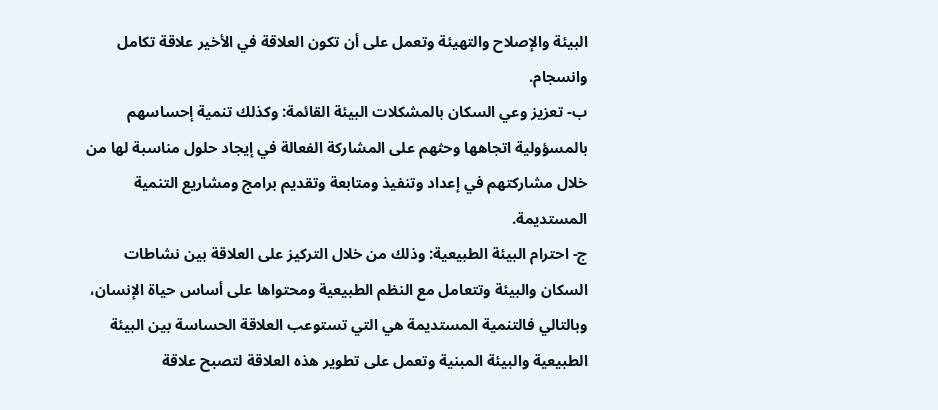البيئة والإصلاح والتهيئة وتعمل على أن تكون العلاقة في الأخير علاقة تكامل وانسجام.
ب- تعزيز وعي السكان بالمشكلات البيئة القائمة: وكذلك تنمية إحساسهم بالمسؤولية اتجاهها وحثهم على المشاركة الفعالة في إيجاد حلول مناسبة لها من خلال مشاركتهم في إعداد وتنفيذ ومتابعة وتقديم برامج ومشاريع التنمية المستديمة.
ج- احترام البيئة الطبيعية: وذلك من خلال التركيز على العلاقة بين نشاطات السكان والبيئة وتتعامل مع النظم الطبيعية ومحتواها على أساس حياة الإنسان، وبالتالي فالتنمية المستديمة هي التي تستوعب العلاقة الحساسة بين البيئة الطبيعية والبيئة المبنية وتعمل على تطوير هذه العلاقة لتصبح علاقة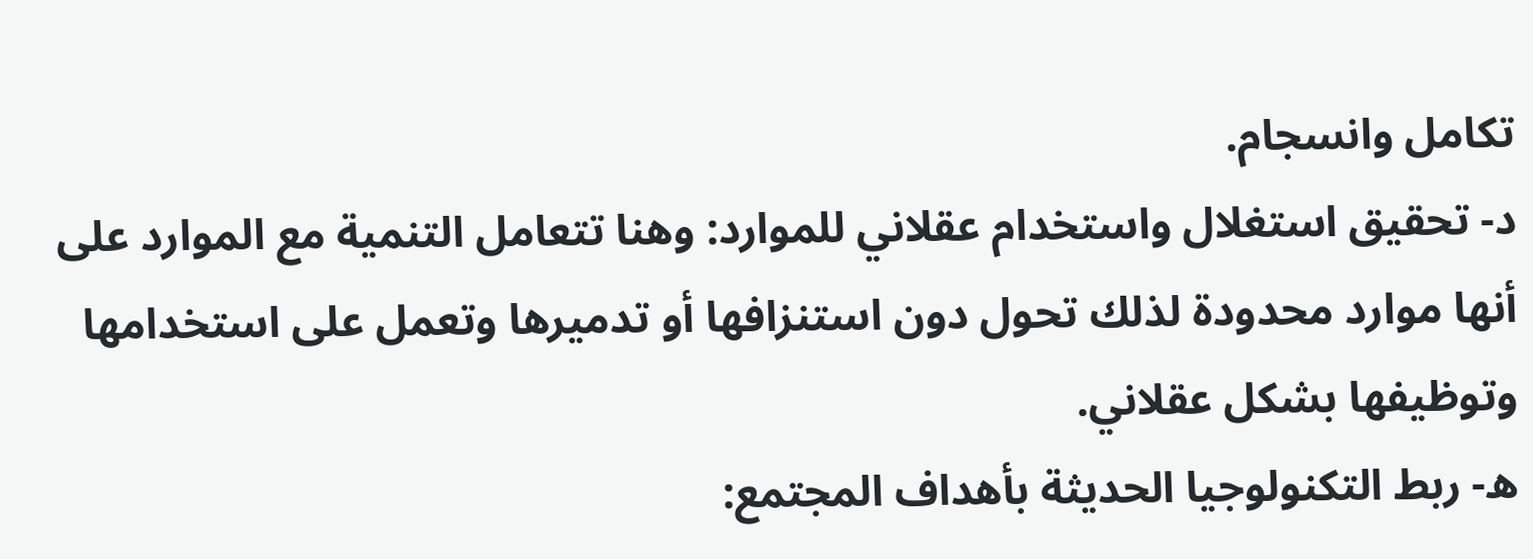تكامل وانسجام.
د- تحقيق استغلال واستخدام عقلاني للموارد: وهنا تتعامل التنمية مع الموارد على أنها موارد محدودة لذلك تحول دون استنزافها أو تدميرها وتعمل على استخدامها وتوظيفها بشكل عقلاني.
ه- ربط التكنولوجيا الحديثة بأهداف المجتمع: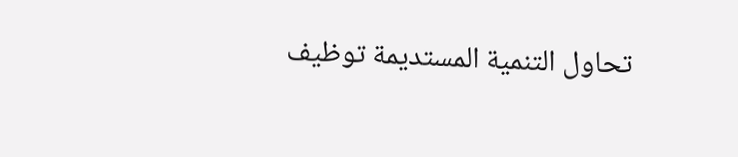تحاول التنمية المستديمة توظيف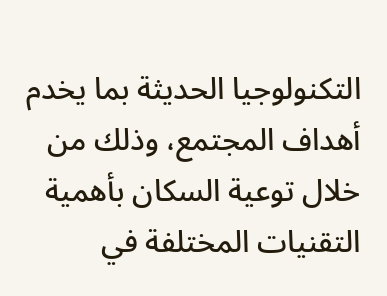التكنولوجيا الحديثة بما يخدم أهداف المجتمع، وذلك من خلال توعية السكان بأهمية التقنيات المختلفة في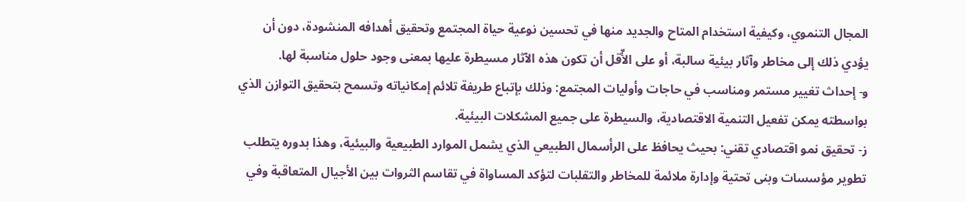المجال التنموي، وكيفية استخدام المتاح والجديد منها في تحسين نوعية حياة المجتمع وتحقيق أهدافه المنشودة، دون أن يؤدي ذلك إلى مخاطر وآثار بيئية سالبة، أو على الأٌقل أن تكون هذه الآثار مسيطرة عليها بمعنى وجود حلول مناسبة لها.
و- إحداث تغيير مستمر ومناسب في حاجات وأوليات المجتمع: وذلك بإتباع طريفة تلائم إمكانياته وتسمح بتحقيق التوازن الذي بواسطته يمكن تفعيل التنمية الاقتصادية، والسيطرة على جميع المشكلات البيئية.
ز- تحقيق نمو اقتصادي تقني: بحيث يحافظ على الرأسمال الطبيعي الذي يشمل الموارد الطبيعية والبيئية، وهذا بدوره يتطلب تطوير مؤسسات وبنى تحتية وإدارة ملائمة للمخاطر والتقلبات لتؤكد المساواة في تقاسم الثروات بين الأجيال المتعاقبة وفي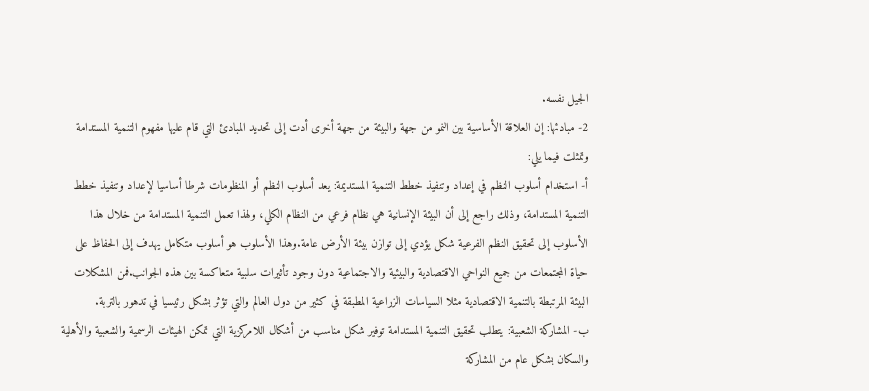الجيل نفسه.
2- مبادئها: إن العلاقة الأساسية بين النمو من جهة والبيئة من جهة أخرى أدت إلى تحديد المبادئ التي قام عليها مفهوم التنمية المستدامة وتمثلت فيما يلي:
أ- استخدام أسلوب النظم في إعداد وتنفيذ خطط التنمية المستديمة: يعد أسلوب النظم أو المنظومات شرطا أساسيا لإعداد وتنفيذ خطط التنمية المستدامة، وذلك راجع إلى أن البيئة الإنسانية هي نظام فرعي من النظام الكلي، ولهذا تعمل التنمية المستدامة من خلال هذا الأسلوب إلى تحقيق النظم الفرعية شكل يؤدي إلى توازن بيئة الأرض عامة.وهذا الأسلوب هو أسلوب متكامل يهدف إلى الحفاظ على حياة المجتمعات من جميع النواحي الاقتصادية والبيئية والاجتماعية دون وجود تأثيرات سلبية متعاكسة بين هذه الجوانب.فمن المشكلات البيئة المرتبطة بالتنمية الاقتصادية مثلا السياسات الزراعية المطبقة في كثير من دول العالم والتي تؤثر بشكل رئيسيا في تدهور بالتربة.
ب- المشاركة الشعبية: يتطلب تحقيق التنمية المستدامة توفير شكل مناسب من أشكال اللامركزية التي تمكن الهيئات الرسمية والشعبية والأهلية والسكان بشكل عام من المشاركة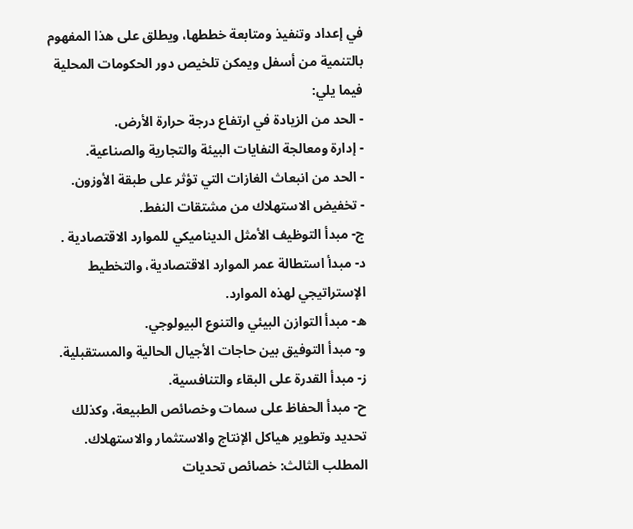في إعداد وتنفيذ ومتابعة خططها، ويطلق على هذا المفهوم بالتنمية من أسفل ويمكن تلخيص دور الحكومات المحلية فيما يلي:
- الحد من الزيادة في ارتفاع درجة حرارة الأرض.
- إدارة ومعالجة النفايات البيئة والتجارية والصناعية.
- الحد من انبعاث الغازات التي تؤثر على طبقة الأوزون.
- تخفيض الاستهلاك من مشتقات النفط.
ج- مبدأ التوظيف الأمثل الديناميكي للموارد الاقتصادية .
د- مبدأ استطالة عمر الموارد الاقتصادية، والتخطيط الإستراتيجي لهذه الموارد.
ه- مبدأ التوازن البيئي والتنوع البيولوجي.
و- مبدأ التوفيق بين حاجات الأجيال الحالية والمستقبلية.
ز- مبدأ القدرة على البقاء والتنافسية.
ح- مبدأ الحفاظ على سمات وخصائص الطبيعة، وكذلك تحديد وتطوير هياكل الإنتاج والاستثمار والاستهلاك.
المطلب الثالث: خصائص تحديات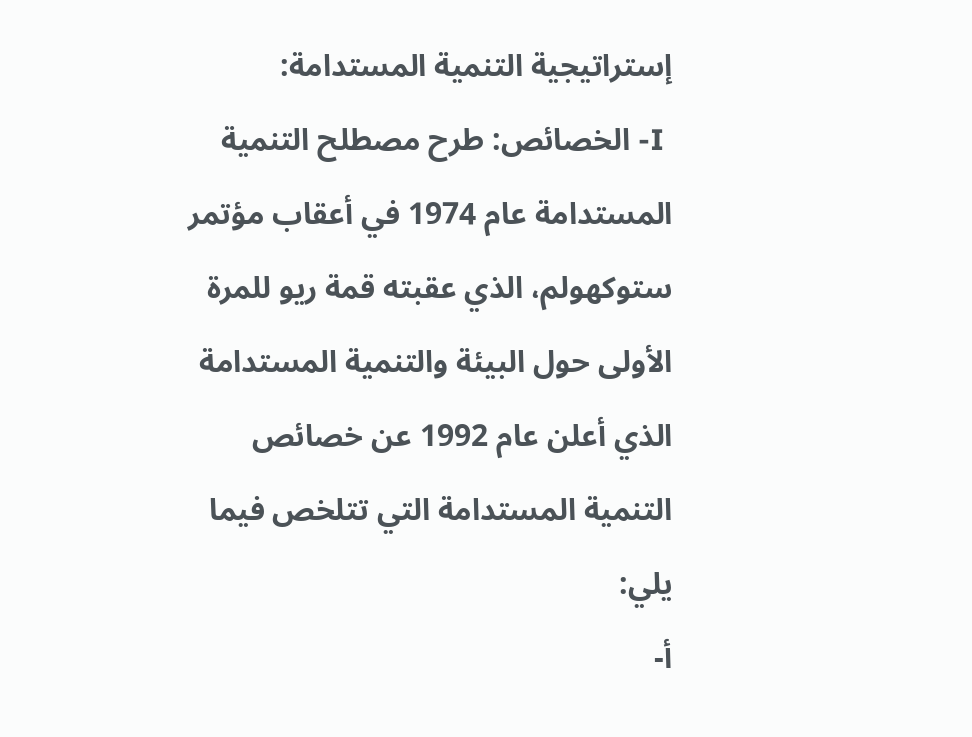إستراتيجية التنمية المستدامة:
 I- الخصائص: طرح مصطلح التنمية المستدامة عام 1974 في أعقاب مؤتمر ستوكهولم، الذي عقبته قمة ريو للمرة الأولى حول البيئة والتنمية المستدامة الذي أعلن عام 1992 عن خصائص التنمية المستدامة التي تتلخص فيما يلي:
أ-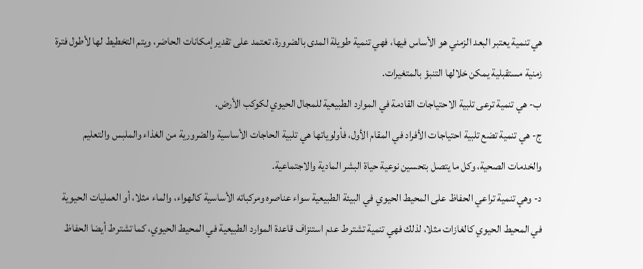هي تنمية يعتبر البعد الزمني هو الأساس فيها، فهي تنمية طويلة المدى بالضرورة، تعتمد على تقدير إمكانات الحاضر، ويتم التخطيط لها لأطول فترة زمنية مستقبلية يمكن خلالها التنبؤ بالمتغيرات.
ب- هي تنمية ترعى تلبية الاحتياجات القادمة في الموارد الطبيعية للمجال الحيوي لكوكب الأرض.
ج- هي تنمية تضع تلبية احتياجات الأفراد في المقام الأول، فأولوياتها هي تلبية الحاجات الأساسية والضرورية من الغذاء والملبس والتعليم والخدمات الصحية، وكل ما يتصل بتحسين نوعية حياة البشر المادية والاجتماعية.
د- وهي تنمية تراعي الحفاظ على المحيط الحيوي في البيئة الطبيعية سواء عناصره ومركباته الأساسية كالهواء، والماء مثلا، أو العمليات الحيوية في المحيط الحيوي كالغازات مثلا، لذلك فهي تنمية تشترط عدم استنزاف قاعدة الموارد الطبيعية في المحيط الحيوي، كما تشترط أيضا الحفاظ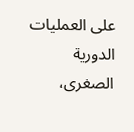على العمليات الدورية الصغرى،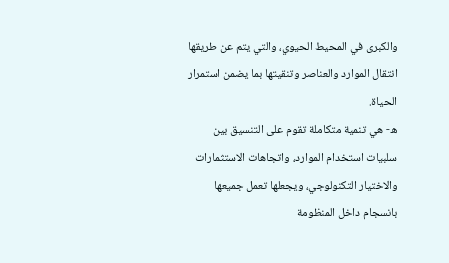والكبرى في المحيط الحيوي، والتي يتم عن طريقها انتقال الموارد والعناصر وتنقيتها بما يضمن استمرار الحياة.
ه- هي تنمية متكاملة تقوم على التنسيق بين سلبيات استخدام الموارد، واتجاهات الاستثمارات والاختيار التكنولوجي، ويجعلها تعمل جميعها بانسجام داخل المنظومة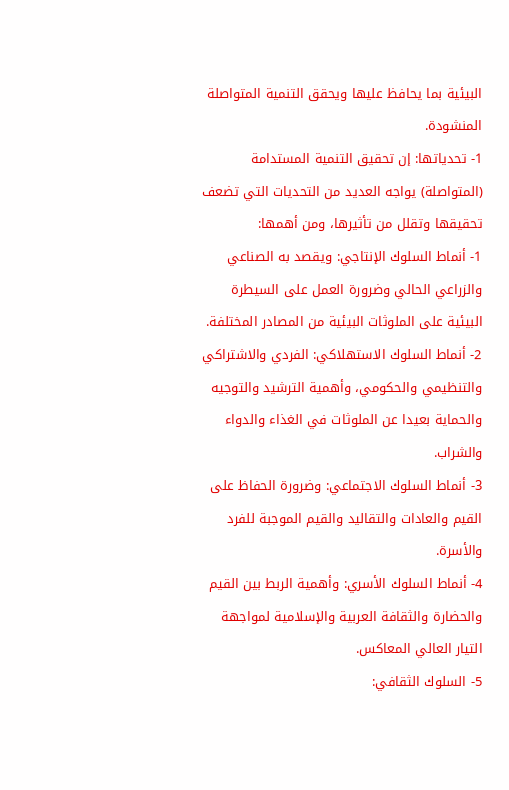البيئية بما يحافظ عليها ويحقق التنمية المتواصلة المنشودة.
1- تحدياتها: إن تحقيق التنمية المستدامة (المتواصلة) يواجه العديد من التحديات التي تضعف تحقيقها وتقلل من تأثيرها، ومن أهمها:
1- أنماط السلوك الإنتاجي: ويقصد به الصناعي والزراعي الحالي وضرورة العمل على السيطرة البيئية على الملوثات البيئية من المصادر المختلفة.
2- أنماط السلوك الاستهلاكي: الفردي والاشتراكي والتنظيمي والحكومي، وأهمية الترشيد والتوجيه والحماية بعيدا عن الملوثات في الغذاء والدواء والشراب.
3- أنماط السلوك الاجتماعي: وضرورة الحفاظ على القيم والعادات والتقاليد والقيم الموجبة للفرد والأسرة.
4- أنماط السلوك الأسري: وأهمية الربط بين القيم والحضارة والثقافة العربية والإسلامية لمواجهة التيار العالي المعاكس.
5- السلوك الثقافي: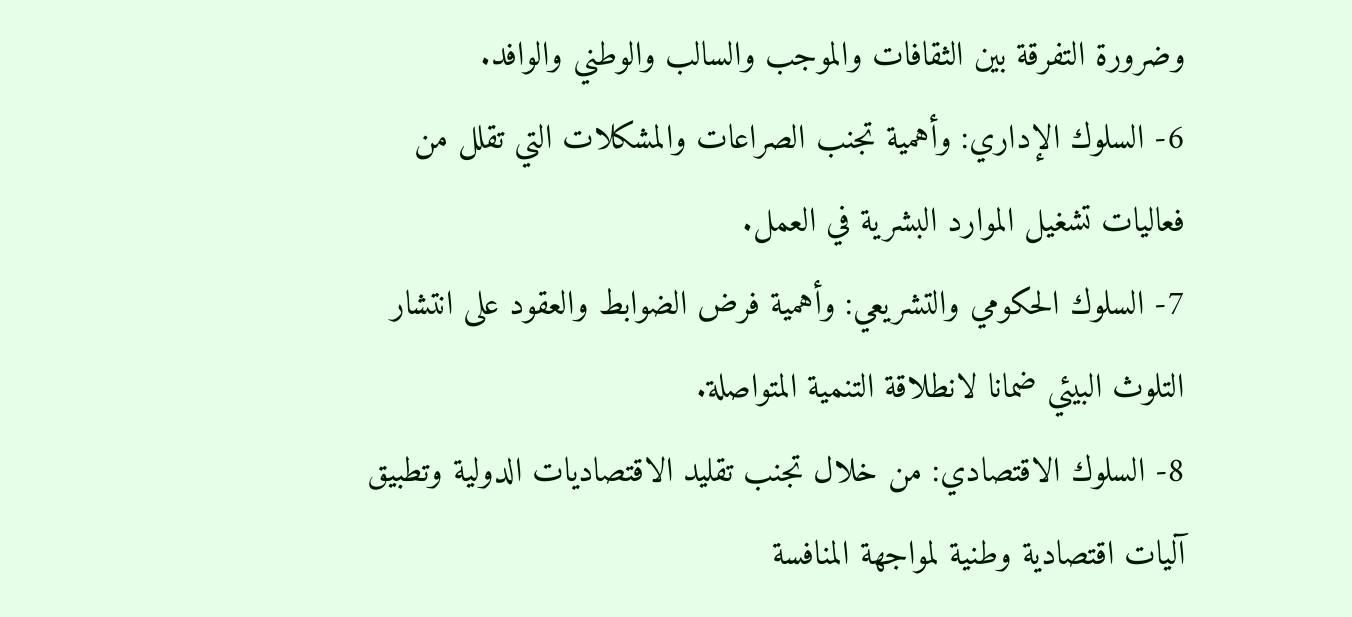وضرورة التفرقة بين الثقافات والموجب والسالب والوطني والوافد.
6- السلوك الإداري: وأهمية تجنب الصراعات والمشكلات التي تقلل من فعاليات تشغيل الموارد البشرية في العمل.
7- السلوك الحكومي والتشريعي: وأهمية فرض الضوابط والعقود على انتشار التلوث البيئي ضمانا لانطلاقة التنمية المتواصلة.
8- السلوك الاقتصادي: من خلال تجنب تقليد الاقتصاديات الدولية وتطبيق آليات اقتصادية وطنية لمواجهة المنافسة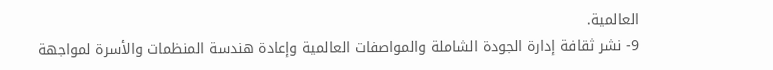العالمية.
9- نشر ثقافة إدارة الجودة الشاملة والمواصفات العالمية وإعادة هندسة المنظمات والأسرة لمواجهة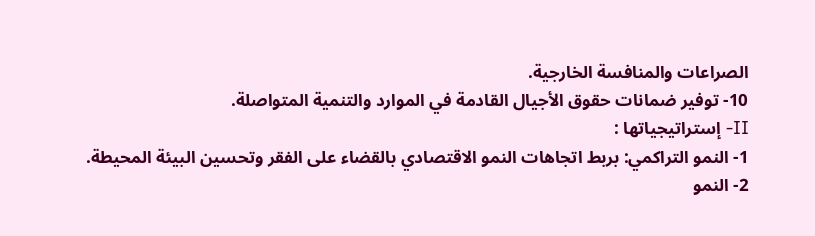الصراعات والمنافسة الخارجية.
10- توفير ضمانات حقوق الأجيال القادمة في الموارد والتنمية المتواصلة.
II- إستراتيجياتها :
1- النمو التراكمي: بربط اتجاهات النمو الاقتصادي بالقضاء على الفقر وتحسين البيئة المحيطة.
2- النمو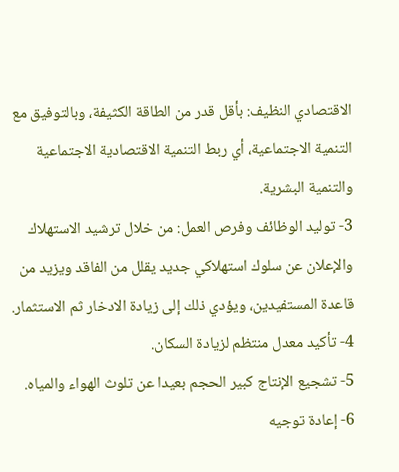الاقتصادي النظيف: بأقل قدر من الطاقة الكثيفة، وبالتوفيق مع التنمية الاجتماعية، أي ربط التنمية الاقتصادية الاجتماعية والتنمية البشرية.
3- توليد الوظائف وفرص العمل: من خلال ترشيد الاستهلاك والإعلان عن سلوك استهلاكي جديد يقلل من الفاقد ويزيد من قاعدة المستفيدين، ويؤدي ذلك إلى زيادة الادخار ثم الاستثمار.
4- تأكيد معدل منتظم لزيادة السكان.
5- تشجيع الإنتاج كبير الحجم بعيدا عن تلوث الهواء والمياه.
6- إعادة توجيه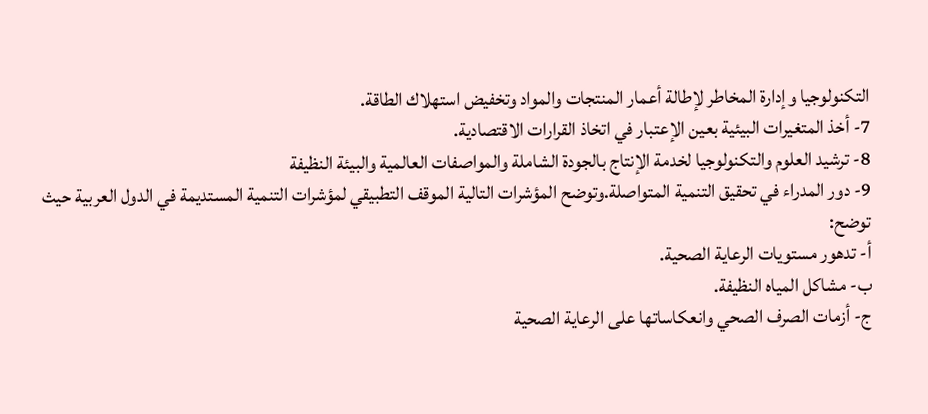التكنولوجيا وإدارة المخاطر لإطالة أعمار المنتجات والمواد وتخفيض استهلاك الطاقة.
7- أخذ المتغيرات البيئية بعين الإعتبار في اتخاذ القرارات الاقتصادية.
8- ترشيد العلوم والتكنولوجيا لخدمة الإنتاج بالجودة الشاملة والمواصفات العالمية والبيئة النظيفة
9- دور المدراء في تحقيق التنمية المتواصلة.وتوضح المؤشرات التالية الموقف التطبيقي لمؤشرات التنمية المستديمة في الدول العربية حيث توضح:
أ- تدهور مستويات الرعاية الصحية.
ب- مشاكل المياه النظيفة.
ج- أزمات الصرف الصحي وانعكاساتها على الرعاية الصحية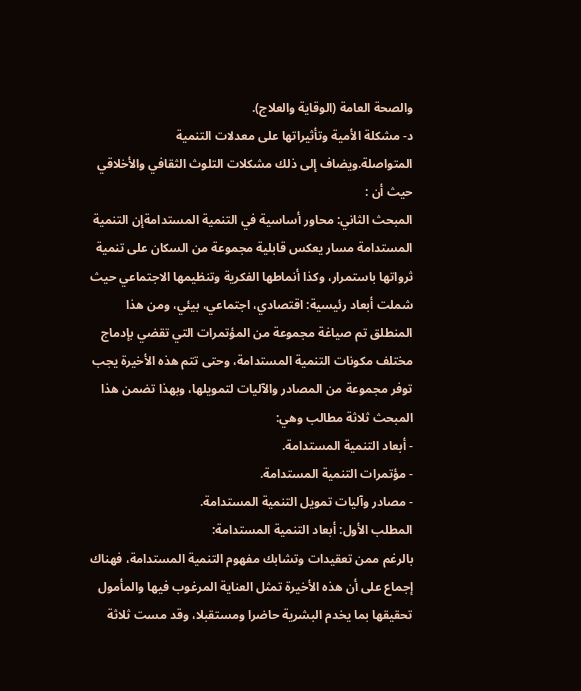والصحة العامة (الوقاية والعلاج).
د- مشكلة الأمية وتأثيراتها على معدلات التنمية المتواصلة.ويضاف إلى ذلك مشكلات التلوث الثقافي والأخلاقي حيث أن :
المبحث الثاني: محاور أساسية في التنمية المستدامةإن التنمية المستدامة مسار يعكس قابلية مجموعة من السكان على تنمية ثرواتها باستمرار، وكذا أنماطها الفكرية وتنظيمها الاجتماعي حيث شملت أبعاد رئيسية: اقتصادي، اجتماعي، بيئي، ومن هذا المنطلق تم صياغة مجموعة من المؤتمرات التي تقضي بإدماج مختلف مكونات التنمية المستدامة، وحتى تتم هذه الأخيرة يجب توفر مجموعة من المصادر والآليات لتمويلها، وبهذا تضمن هذا المبحث ثلاثة مطالب وهي:
- أبعاد التنمية المستدامة.
- مؤتمرات التنمية المستدامة.
- مصادر وآليات تمويل التنمية المستدامة.
المطلب الأول: أبعاد التنمية المستدامة:
بالرغم ممن تعقيدات وتشابك مفهوم التنمية المستدامة، فهناك إجماع على أن هذه الأخيرة تمثل العناية المرغوب فيها والمأمول تحقيقها بما يخدم البشرية حاضرا ومستقبلا، وقد مست ثلاثة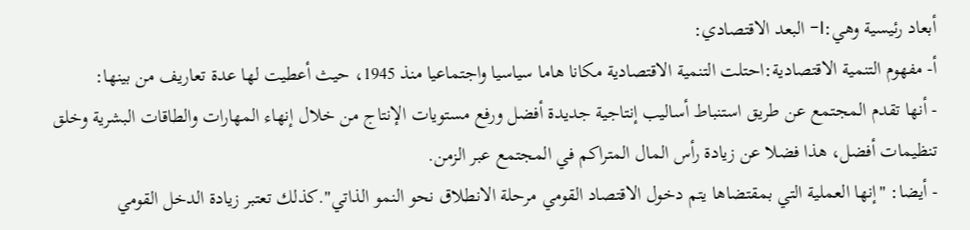أبعاد رئيسية وهي:I- البعد الاقتصادي:
أ- مفهوم التنمية الاقتصادية:احتلت التنمية الاقتصادية مكانا هاما سياسيا واجتماعيا منذ 1945، حيث أعطيت لها عدة تعاريف من بينها:
- أنها تقدم المجتمع عن طريق استنباط أساليب إنتاجية جديدة أفضل ورفع مستويات الإنتاج من خلال إنهاء المهارات والطاقات البشرية وخلق تنظيمات أفضل، هذا فضلا عن زيادة رأس المال المتراكم في المجتمع عبر الزمن.
- أيضا: "إنها العملية التي بمقتضاها يتم دخول الاقتصاد القومي مرحلة الانطلاق نحو النمو الذاتي".كذلك تعتبر زيادة الدخل القومي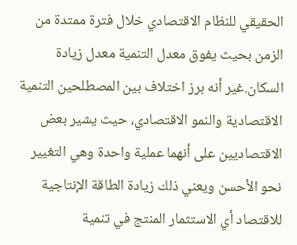الحقيقي للنظام الاقتصادي خلال فترة ممتدة من الزمن بحيث يفوق معدل التنمية معدل زيادة السكان.غير أنه برز اختلاف بين المصطلحين التنمية الاقتصادية والنمو الاقتصادي، حيث يشير بعض الاقتصاديين على أنهما عملية واحدة وهي التغيير نحو الأحسن ويعني ذلك زيادة الطاقة الإنتاجية للاقتصاد أي الاستثمار المنتج في تنمية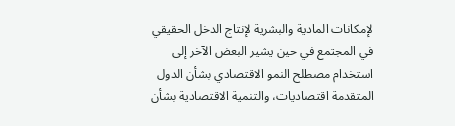لإمكانات المادية والبشرية لإنتاج الدخل الحقيقي في المجتمع في حين يشير البعض الآخر إلى استخدام مصطلح النمو الاقتصادي بشأن الدول المتقدمة اقتصاديات، والتنمية الاقتصادية بشأن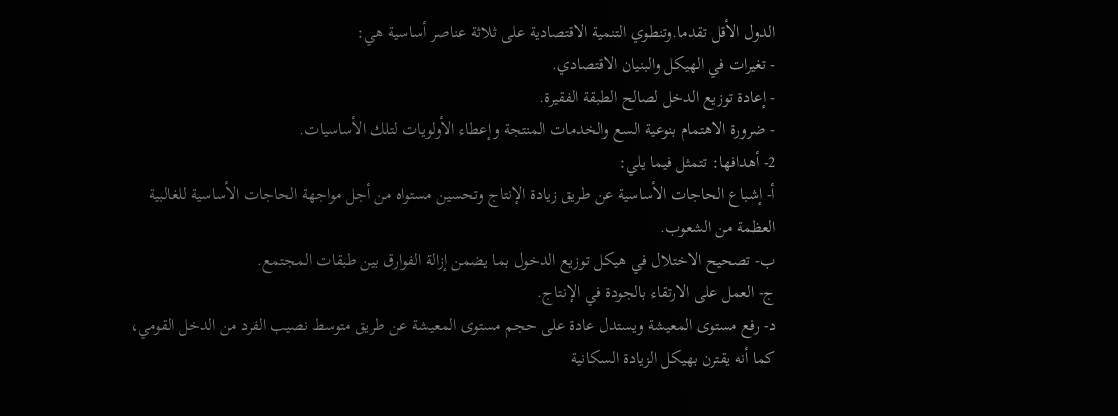الدول الأقل تقدما.وتنطوي التنمية الاقتصادية على ثلاثة عناصر أساسية هي:
- تغيرات في الهيكل والبنيان الاقتصادي.
- إعادة توزيع الدخل لصالح الطبقة الفقيرة.
- ضرورة الاهتمام بنوعية السع والخدمات المنتجة وإعطاء الأولويات لتلك الأساسيات.
2- أهدافها: تتمثل فيما يلي:
أ- إشباع الحاجات الأساسية عن طريق زيادة الإنتاج وتحسين مستواه من أجل مواجهة الحاجات الأساسية للغالبية العظمة من الشعوب.
ب- تصحيح الاختلال في هيكل توزيع الدخول بما يضمن إزالة الفوارق بين طبقات المجتمع.
ج- العمل على الارتقاء بالجودة في الإنتاج.
د- رفع مستوى المعيشة ويستدل عادة على حجم مستوى المعيشة عن طريق متوسط نصيب الفرد من الدخل القومي، كما أنه يقترن بهيكل الزيادة السكانية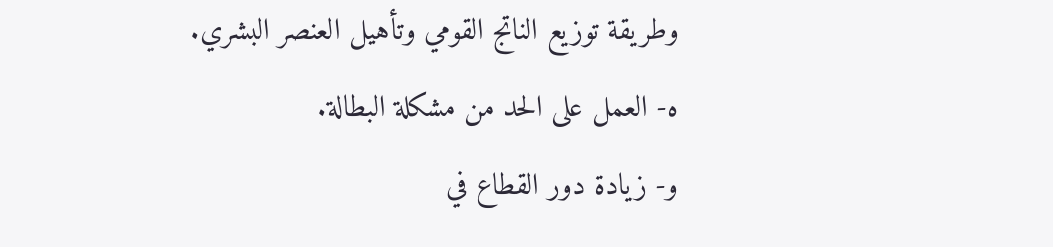وطريقة توزيع الناتج القومي وتأهيل العنصر البشري.
ه- العمل على الحد من مشكلة البطالة.
و- زيادة دور القطاع في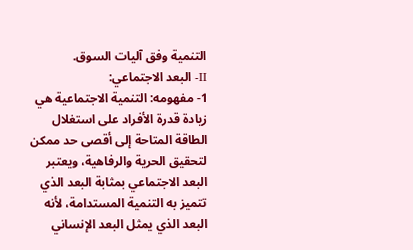التنمية وفق آليات السوق.
II- البعد الاجتماعي:
1- مفهومه: التنمية الاجتماعية هي زيادة قدرة الأفراد على استغلال الطاقة المتاحة إلى أقصى حد ممكن لتحقيق الحرية والرفاهية، ويعتبر البعد الاجتماعي بمثابة البعد الذي تتميز به التنمية المستدامة، لأنه البعد الذي يمثل البعد الإنساني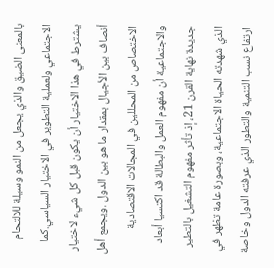بالمعنى الضيق والذي يجعل من النمو وسيلة للالتحام الاجتماعي ولعملية التطوير في الاختيار السياسي.كما يشترط في هذا الاختيار أن يكون قبل كل شيء لاختيار أنصاف بين الأجيال بمقدار ما هو بين الدول .ويجمع أهل الاختصاص من المحللين في المجالات الاقتصادية والاجتماعية أن مفهوم العمل والبطالة قد اكتسيا أبعاد جديدة نهاية القرن 21، إذ تأثر مفهوم التشغيل بالتطير الذي شهدته الحياة الاجتماعية، وبصورة عامة تظهر في ارتفاع نسب التنمية والتطور الذي عرفته الدول وخاصة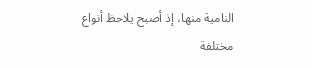النامية منها، إذ أصبح يلاحظ أنواع مختلفة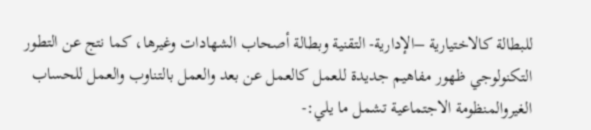للبطالة كالاختيارية –الإدارية- التقنية وبطالة أصحاب الشهادات وغيرها، كما نتج عن التطور التكنولوجي ظهور مفاهيم جديدة للعمل كالعمل عن بعد والعمل بالتناوب والعمل للحساب الغيروالمنظومة الاجتماعية تشمل ما يلي:-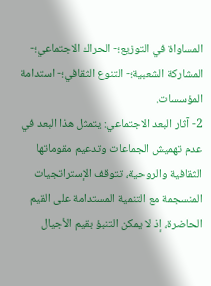المساواة في التوزيع؛- الحراك الاجتماعي؛- المشاركة الشعبية؛- التنوع الثقافي؛- استدامة المؤسسات.
2- آثار البعد الاجتماعي: يتمثل هذا البعد في عدم تهميش الجماعات وتدعيم مقوماتها الثقافية والروحية، تتوقف الإستراتجيات المنسجمة مع التنمية المستدامة على القيم الحاضرة، إذ لا يمكن التنبؤ بقيم الأجيال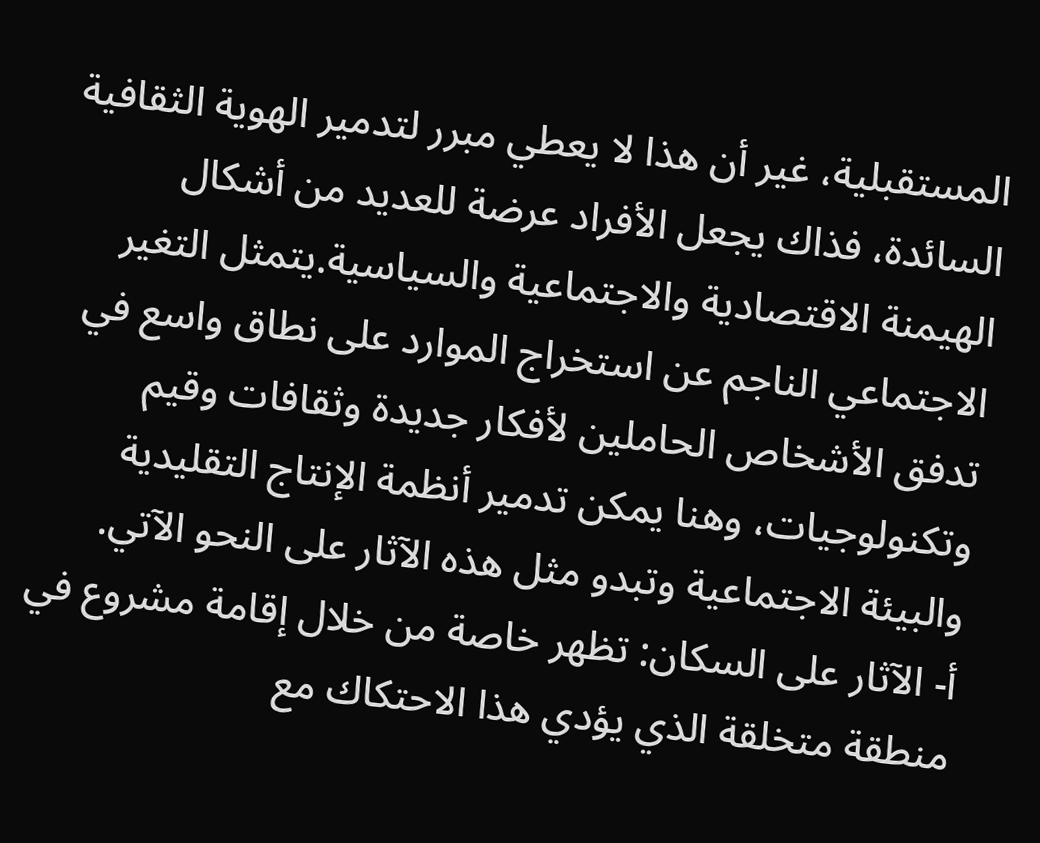المستقبلية، غير أن هذا لا يعطي مبرر لتدمير الهوية الثقافية السائدة، فذاك يجعل الأفراد عرضة للعديد من أشكال الهيمنة الاقتصادية والاجتماعية والسياسية.يتمثل التغير الاجتماعي الناجم عن استخراج الموارد على نطاق واسع في تدفق الأشخاص الحاملين لأفكار جديدة وثقافات وقيم وتكنولوجيات، وهنا يمكن تدمير أنظمة الإنتاج التقليدية والبيئة الاجتماعية وتبدو مثل هذه الآثار على النحو الآتي.
أ- الآثار على السكان: تظهر خاصة من خلال إقامة مشروع في منطقة متخلقة الذي يؤدي هذا الاحتكاك مع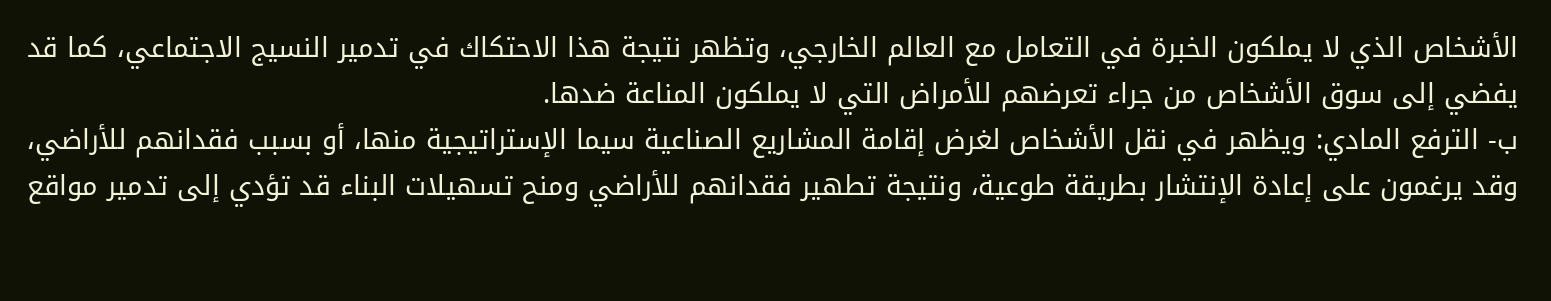الأشخاص الذي لا يملكون الخبرة في التعامل مع العالم الخارجي، وتظهر نتيجة هذا الاحتكاك في تدمير النسيج الاجتماعي، كما قد يفضي إلى سوق الأشخاص من جراء تعرضهم للأمراض التي لا يملكون المناعة ضدها.
ب- الترفع المادي: ويظهر في نقل الأشخاص لغرض إقامة المشاريع الصناعية سيما الإستراتيجية منها، أو بسبب فقدانهم للأراضي، وقد يرغمون على إعادة الإنتشار بطريقة طوعية، ونتيجة تطهير فقدانهم للأراضي ومنح تسهيلات البناء قد تؤدي إلى تدمير مواقع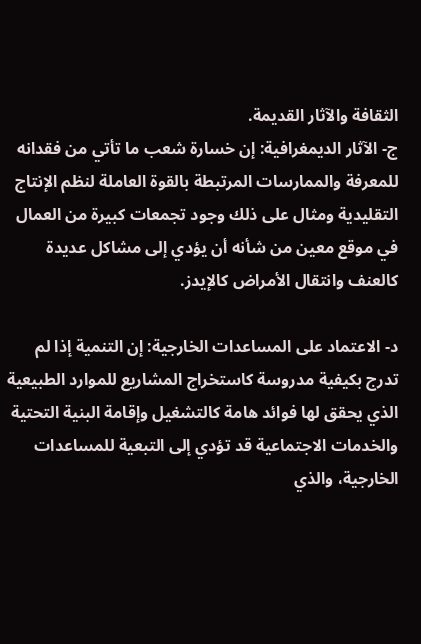الثقافة والآثار القديمة.
ج- الآثار الديمغرافية: إن خسارة شعب ما تأتي من فقدانه للمعرفة والممارسات المرتبطة بالقوة العاملة لنظم الإنتاج التقليدية ومثال على ذلك وجود تجمعات كبيرة من العمال في موقع معين من شأنه أن يؤدي إلى مشاكل عديدة كالعنف وانتقال الأمراض كالإيدز.

د- الاعتماد على المساعدات الخارجية: إن التنمية إذا لم تدرج بكيفية مدروسة كاستخراج المشاريع للموارد الطبيعية الذي يحقق لها فوائد هامة كالتشغيل وإقامة البنية التحتية والخدمات الاجتماعية قد تؤدي إلى التبعية للمساعدات الخارجية، والذي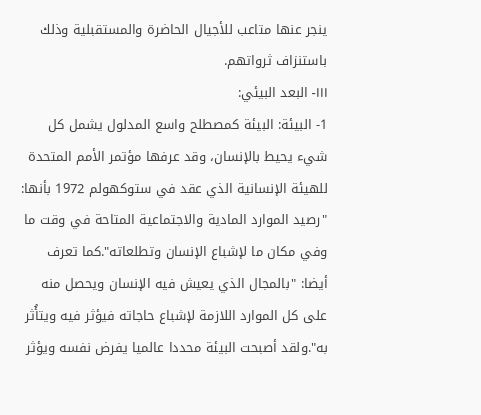ينجر عنها متاعب للأجيال الحاضرة والمستقبلية وذلك باستنزاف ثرواتهم.
III- البعد البيئي:
1- البيئة: البيئة كمصطلح واسع المدلول يشمل كل شيء يحيط بالإنسان، وقد عرفها مؤتمر الأمم المتحدة للهيئة الإنسانية الذي عقد في ستوكهولم 1972 بأنها: "رصيد الموارد المادية والاجتماعية المتاحة في وقت ما وفي مكان ما لإشباع الإنسان وتطلعاته".كما تعرف أيضا: "بالمجال الذي يعيش فيه الإنسان ويحصل منه على كل الموارد اللازمة لإشباع حاجاته فيؤثر فيه ويتأُثر به".ولقد أصبحت البيئة محددا عالميا يفرض نفسه ويؤثر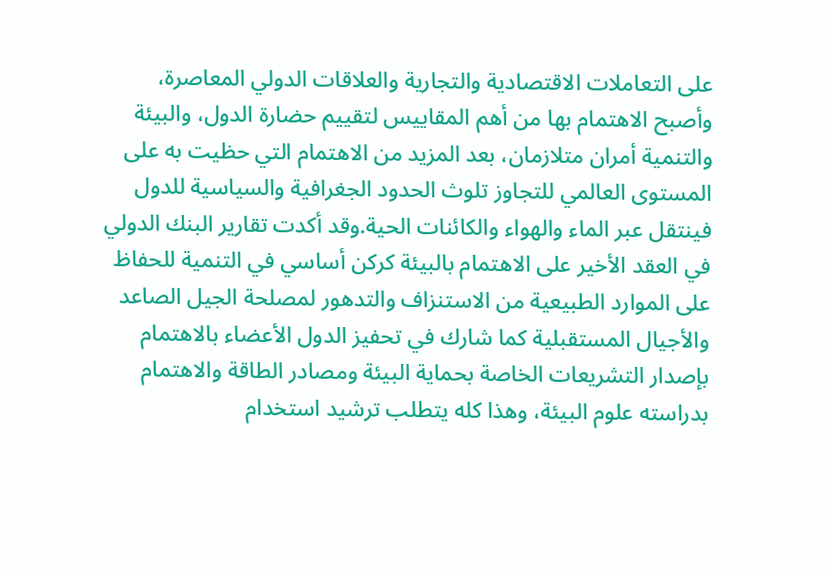على التعاملات الاقتصادية والتجارية والعلاقات الدولي المعاصرة، وأصبح الاهتمام بها من أهم المقاييس لتقييم حضارة الدول، والبيئة والتنمية أمران متلازمان، بعد المزيد من الاهتمام التي حظيت به على المستوى العالمي للتجاوز تلوث الحدود الجغرافية والسياسية للدول فينتقل عبر الماء والهواء والكائنات الحية.وقد أكدت تقارير البنك الدولي في العقد الأخير على الاهتمام بالبيئة كركن أساسي في التنمية للحفاظ على الموارد الطبيعية من الاستنزاف والتدهور لمصلحة الجيل الصاعد والأجيال المستقبلية كما شارك في تحفيز الدول الأعضاء بالاهتمام بإصدار التشريعات الخاصة بحماية البيئة ومصادر الطاقة والاهتمام بدراسته علوم البيئة، وهذا كله يتطلب ترشيد استخدام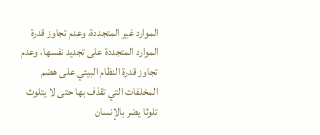الموارد غير المتجددة، وعدم تجاوز قدرة الموارد المتجددة على تجديد نفسها، وعدم تجاوز قدرة النظام البيئي على هضم المخلفات التي تقذف بها حتى لا يتلوث تلوثا يضر بالإنسان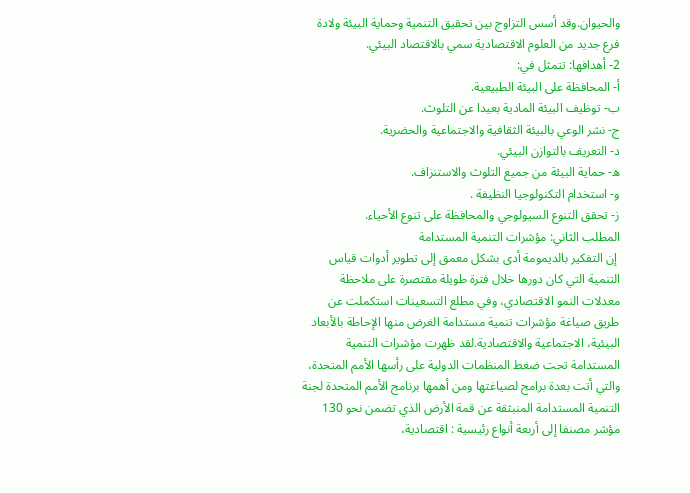والحيوان.وقد أسس التزاوج بين تحقيق التنمية وحماية البيئة ولادة فرع جديد من العلوم الاقتصادية سمي بالاقتصاد البيئي.
2- أهدافها: تتمثل في:
أ- المحافظة على البيئة الطبيعية.
ب- توظيف البيئة المادية بعيدا عن التلوث.
ج- نشر الوعي بالبيئة الثقافية والاجتماعية والحضرية.
د- التعريف بالتوازن البيئي.
ه- حماية البيئة من جميع التلوث والاستنزاف.
و- استخدام التكنولوجيا النظيفة .
ز- تحقق التنوع السيولوجي والمحافظة على تنوع الأحياء.
المطلب الثاني: مؤشرات التنمية المستدامة
 إن التفكير بالديمومة أدى بشكل معمق إلى تطوير أدوات قياس التنمية التي كان دورها خلال فترة طويلة مقتصرة على ملاحظة معدلات النمو الاقتصادي، وفي مطلع التسعينات استكملت عن طريق صياغة مؤشرات تنمية مستدامة الغرض منها الإحاطة بالأبعاد البيئية، الاجتماعية والاقتصادية.لقد ظهرت مؤشرات التنمية المستدامة تحت ضغط المنظمات الدولية على رأسها الأمم المتحدة، والتي أتت بعدة برامج لصياغتها ومن أهمها برنامج الأمم المتحدة لجنة التنمية المستدامة المنبثقة عن قمة الأرض الذي تضمن نحو 130 مؤشر مصنفا إلى أربعة أنواع رئيسية : اقتصادية،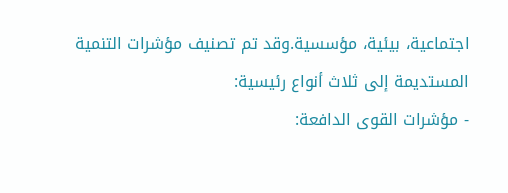اجتماعية، بيئية، مؤسسية.وقد تم تصنيف مؤشرات التنمية المستديمة إلى ثلاث أنواع رئيسية:
- مؤشرات القوى الدافعة: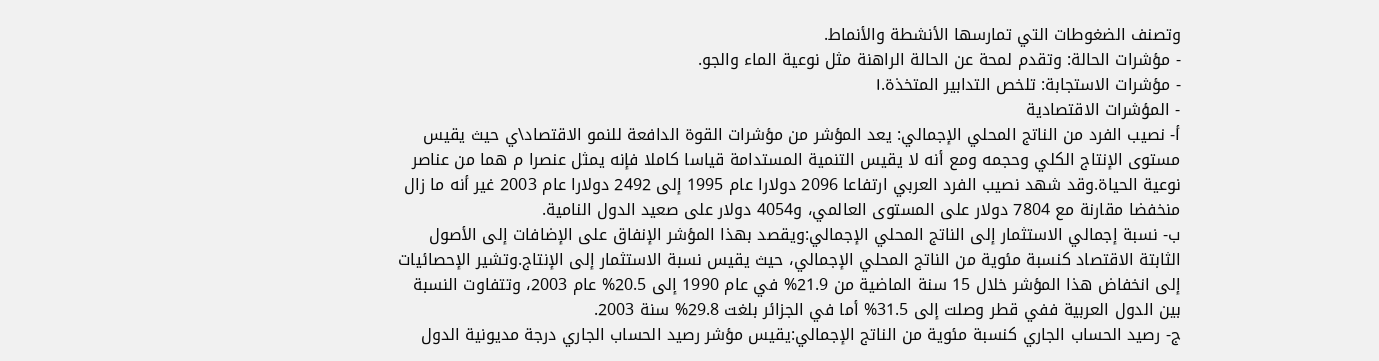وتصنف الضغوطات التي تمارسها الأنشطة والأنماط.
- مؤشرات الحالة: وتقدم لمحة عن الحالة الراهنة مثل نوعية الماء والجو.
- مؤشرات الاستجابة: تلخص التدابير المتخذة.I
- المؤشرات الاقتصادية‌
أ- نصيب الفرد من الناتج المحلي الإجمالي: يعد المؤشر من مؤشرات القوة الدافعة للنمو الاقتصاد\ي حيث يقيس مستوى الإنتاج الكلي وحجمه ومع أنه لا يقيس التنمية المستدامة قياسا كاملا فإنه يمثل عنصرا م هما من عناصر نوعية الحياة.وقد شهد نصيب الفرد العربي ارتفاعا 2096 دولارا عام 1995 إلى 2492 دولارا عام 2003 غير أنه ما زال منخفضا مقارنة مع 7804 دولار على المستوى العالمي، و4054 دولار على صعيد الدول النامية.
ب- نسبة إجمالي الاستثمار إلى الناتج المحلي الإجمالي:ويقصد بهذا المؤشر الإنفاق على الإضافات إلى الأصول الثابتة الاقتصاد كنسبة مئوية من الناتج المحلي الإجمالي، حيث يقيس نسبة الاستثمار إلى الإنتاج.وتشير الإحصائيات إلى انخفاض هذا المؤشر خلال 15 سنة الماضية من 21.9% في عام 1990 إلى 20.5% عام 2003، وتتفاوت النسبة بين الدول العربية ففي قطر وصلت إلى 31.5% أما في الجزائر بلغت 29.8% سنة 2003.
ج- رصيد الحساب الجاري كنسبة مئوية من الناتج الإجمالي:يقيس مؤشر رصيد الحساب الجاري درجة مديونية الدول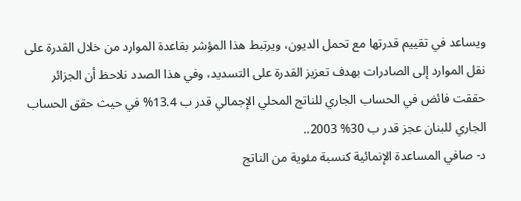ويساعد في تقييم قدرتها مع تحمل الديون، ويرتبط هذا المؤشر بقاعدة الموارد من خلال القدرة على نقل الموارد إلى الصادرات بهدف تعزيز القدرة على التسديد، وفي هذا الصدد نلاحظ أن الجزائر حققت فائض في الحساب الجاري للناتج المحلي الإجمالي قدر ب 13.4% في حيث حقق الحساب الجاري للبنان عجز قدر ب 30% 2003..
د- صافي المساعدة الإنمائية كنسبة مئوية من الناتج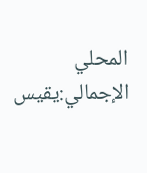المحلي الإجمالي:يقيس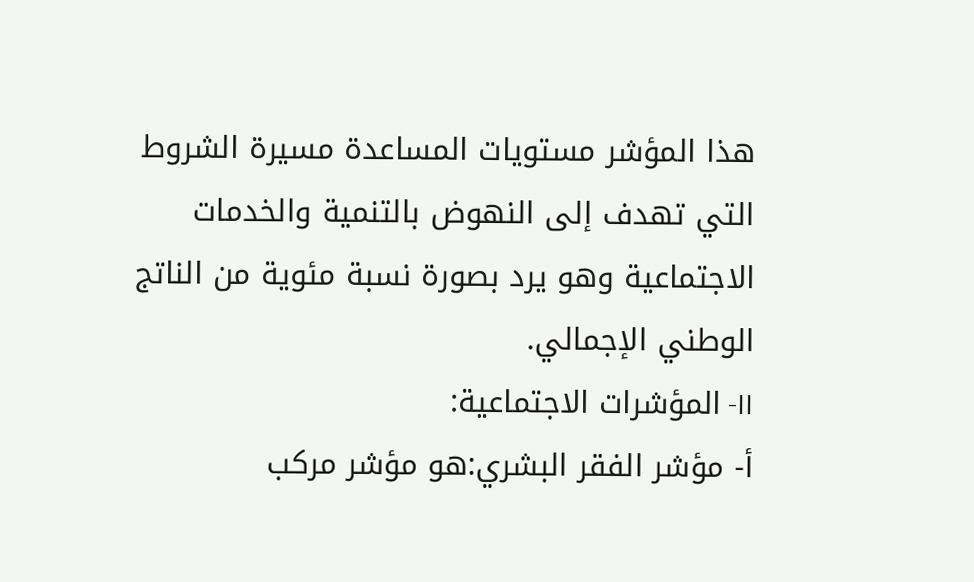هذا المؤشر مستويات المساعدة مسيرة الشروط التي تهدف إلى النهوض بالتنمية والخدمات الاجتماعية وهو يرد بصورة نسبة مئوية من الناتج الوطني الإجمالي.
II- المؤشرات الاجتماعية:
أ- مؤشر الفقر البشري:هو مؤشر مركب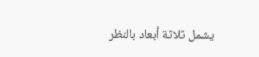يشمل ثلاثة أبعاد بالنظر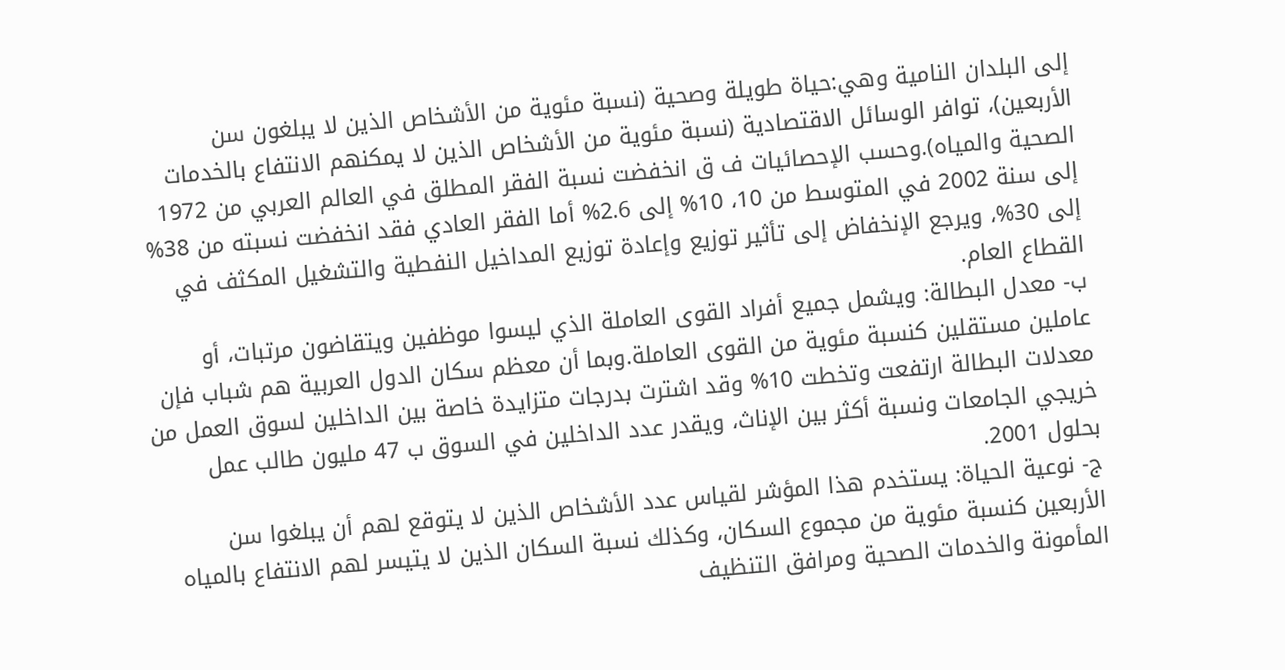إلى البلدان النامية وهي:حياة طويلة وصحية (نسبة مئوية من الأشخاص الذين لا يبلغون سن الأربعين)، توافر الوسائل الاقتصادية (نسبة مئوية من الأشخاص الذين لا يمكنهم الانتفاع بالخدمات الصحية والمياه).وحسب الإحصائيات ف ق انخفضت نسبة الفقر المطلق في العالم العربي من 1972 إلى سنة 2002 في المتوسط من 10، 10% إلى 2.6% أما الفقر العادي فقد انخفضت نسبته من 38% إلى 30%، ويرجع الإنخفاض إلى تأثير توزيع وإعادة توزيع المداخيل النفطية والتشغيل المكثف في القطاع العام.
ب- معدل البطالة: ويشمل جميع أفراد القوى العاملة الذي ليسوا موظفين ويتقاضون مرتبات، أو عاملين مستقلين كنسبة مئوية من القوى العاملة.وبما أن معظم سكان الدول العربية هم شباب فإن معدلات البطالة ارتفعت وتخطت 10% وقد اشترت بدرجات متزايدة خاصة بين الداخلين لسوق العمل من خريجي الجامعات ونسبة أكثر بين الإناث، ويقدر عدد الداخلين في السوق ب 47 مليون طالب عمل بحلول 2001.
ج- نوعية الحياة: يستخدم هذا المؤشر لقياس عدد الأشخاص الذين لا يتوقع لهم أن يبلغوا سن الأربعين كنسبة مئوية من مجموع السكان، وكذلك نسبة السكان الذين لا يتيسر لهم الانتفاع بالمياه المأمونة والخدمات الصحية ومرافق التنظيف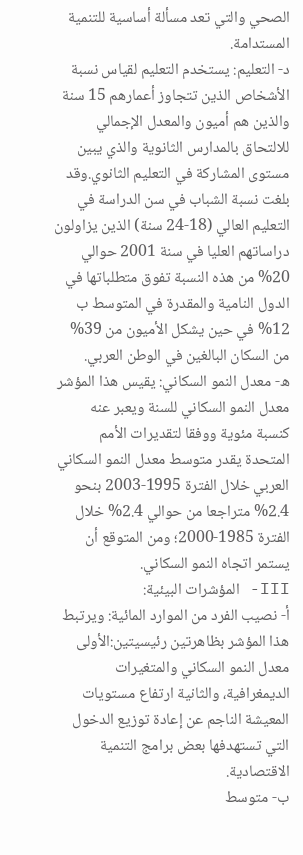الصحي والتي تعد مسألة أساسية للتنمية المستدامة.
د- التعليم: يستخدم التعليم لقياس نسبة الأشخاص الذين تتجاوز أعمارهم 15 سنة والذين هم أميون والمعدل الإجمالي للالتحاق بالمدارس الثانوية والذي يبين مستوى المشاركة في التعليم الثانوي.وقد بلغت نسبة الشباب في سن الدراسة في التعليم العالي (18-24 سنة) الذين يزاولون دراساتهم العليا في سنة 2001 حوالي 20% من هذه النسبة تفوق متطلباتها في الدول النامية والمقدرة في المتوسط ب 12% في حين يشكل الأميون من 39% من السكان البالغين في الوطن العربي.
ه- معدل النمو السكاني: يقيس هذا المؤشر معدل النمو السكاني للسنة ويعبر عنه كنسبة مئوية ووفقا لتقديرات الأمم المتحدة يقدر متوسط معدل النمو السكاني العربي خلال الفترة 1995-2003 بنحو 2.4% متراجعا من حوالي 2.4% خلال الفترة 1985-2000؛ ومن المتوقع أن يستمر اتجاه النمو السكاني.
III- المؤشرات البيئية:
أ- نصيب الفرد من الموارد المائية: ويرتبط هذا المؤشر بظاهرتين رئيسيتين:الأولى معدل النمو السكاني والمتغيرات الديمغرافية، والثانية ارتفاع مستويات المعيشة الناجم عن إعادة توزيع الدخول التي تستهدفها بعض برامج التنمية الاقتصادية.
ب- متوسط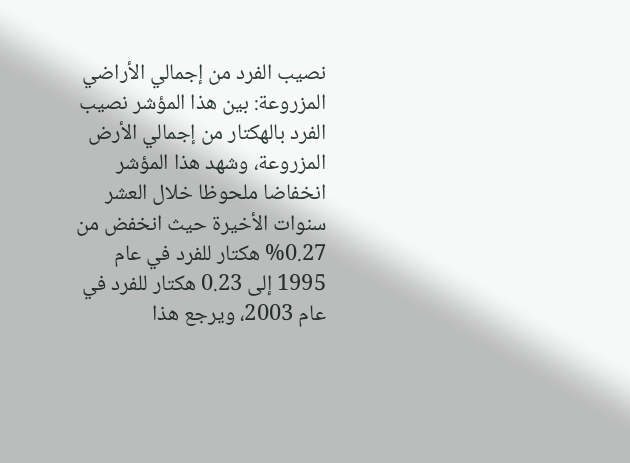نصيب الفرد من إجمالي الأراضي المزروعة: بين هذا المؤشر نصيب الفرد بالهكتار من إجمالي الأرض المزروعة، وشهد هذا المؤشر انخفاضا ملحوظا خلال العشر سنوات الأخيرة حيث انخفض من 0.27% هكتار للفرد في عام 1995 إلى 0.23 هكتار للفرد في عام 2003، ويرجع هذا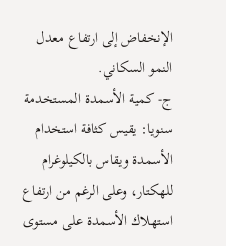الإنخفاض إلى ارتفاع معدل النمو السكاني.
ج- كمية الأسمدة المستخدمة سنويا: يقيس كثافة استخدام الأسمدة ويقاس بالكيلوغرام للهكتار، وعلى الرغم من ارتفاع استهلاك الأسمدة على مستوى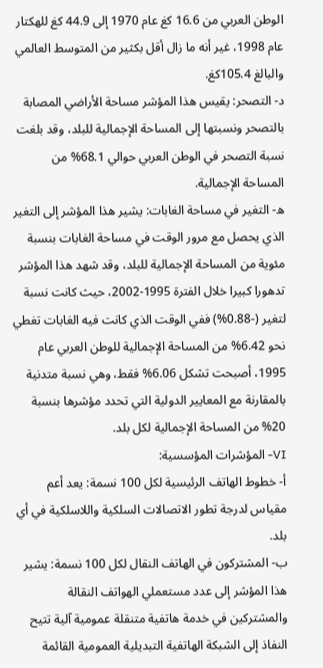الوطن العربي من 16.6 كغ عام 1970 إلى 44.9 كغ للهكتار عام 1998، غير أنه ما زال أقل بكثير من المتوسط العالمي والبالغ 105.4كغ.
د- التصحر: يقيس هذا المؤشر مساحة الأراضي المصابة بالتصحر ونسبتها إلى المساحة الإجمالية للبلد، وقد بلغت نسبة التصحر في الوطن العربي حوالي 68.1% من المساحة الإجمالية.
ه- التغير في مساحة الغابات: يشير هذا المؤشر إلى التغير الذي يحصل مع مرور الوقت في مساحة الغابات بنسبة مئوية من المساحة الإجمالية للبلد، وقد شهد هذا المؤشر تدهورا كبيرا خلال الفترة 1995-2002، حيث كانت نسبة لتغير (-0.88%) ففي الوقت الذي كانت فيه الغابات تغطي نحو 6.42% من المساحة الإجمالية للوطن العربي عام 1995، أصبحت تشكل 6.06% فقط، وهي نسبة متدنية بالمقارنة مع المعايير الدولية التي تحدد مؤشرها بنسبة 20% من المساحة الإجمالية لكل بلد.
VI- المؤشرات المؤسسية:
أ- خطوط الهاتف الرئيسية لكل 100 نسمة: يعد أعم مقياس لدرجة تطور الاتصالات السلكية واللاسلكية في أي بلد.
ب- المشتركون في الهاتف النقال لكل 100 نسمة: يشير هذا المؤشر إلى عدد مستعملي الهواتف النقالة والمشتركين في خدمة هاتفية متنقلة عمومية آلية تتيح النفاذ إلى الشبكة الهاتفية التبديلية العمومية القائمة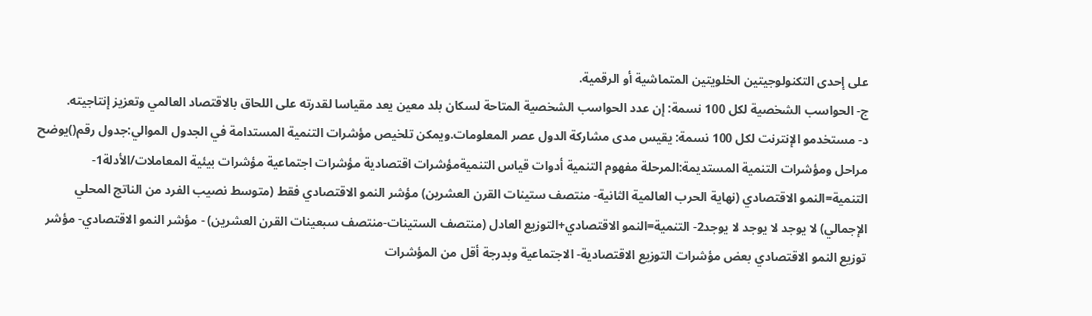على إحدى التكنولوجيتين الخلويتين المتماشية أو الرقمية.
ج- الحواسب الشخصية لكل 100 نسمة: إن عدد الحواسب الشخصية المتاحة لسكان بلد معين يعد مقياسا لقدرته على اللحاق بالاقتصاد العالمي وتعزيز إنتاجيته.
د- مستخدمو الإنترنت لكل 100 نسمة: يقيس مدى مشاركة الدول عصر المعلومات.ويمكن تلخيص مؤشرات التنمية المستدامة في الجدول الموالي:جدول رقم()يوضح مراحل ومؤشرات التنمية المستديمة:المرحلة مفهوم التنمية أدوات قياس التنميةمؤشرات اقتصادية مؤشرات اجتماعية مؤشرات بيئية المعاملات/الأدلة1- التنمية=النمو الاقتصادي (نهاية الحرب العالمية الثانية- منتصف ستينات القرن العشرين) مؤشر النمو الاقتصادي فقط (متوسط نصيب الفرد من الناتج المحلي الإجمالي) لا يوجد لا يوجد لا يوجد2- التنمية=النمو الاقتصادي+التوزيع العادل (منتصف الستينات-منتصف سبعينات القرن العشرين) - مؤشر النمو الاقتصادي- مؤشر توزيع النمو الاقتصادي بعض مؤشرات التوزيع الاقتصادية- الاجتماعية وبدرجة أقل من المؤشرات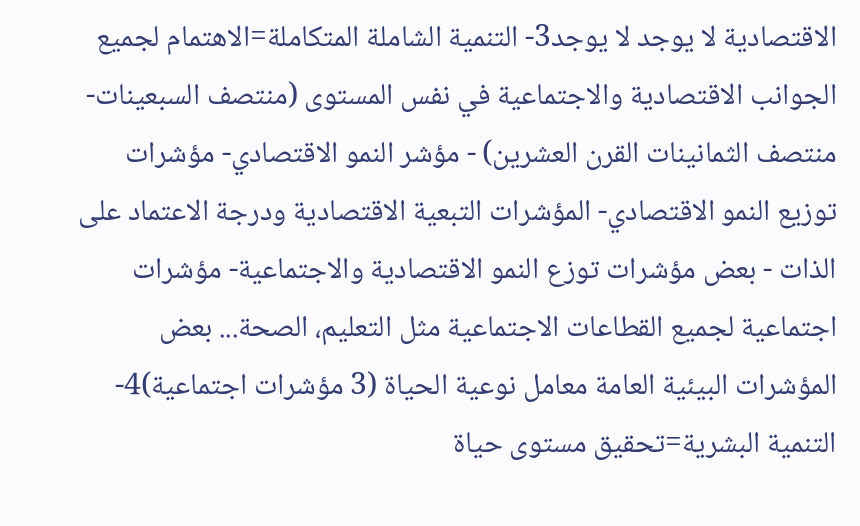الاقتصادية لا يوجد لا يوجد3- التنمية الشاملة المتكاملة=الاهتمام لجميع الجوانب الاقتصادية والاجتماعية في نفس المستوى (منتصف السبعينات- منتصف الثمانينات القرن العشرين) - مؤشر النمو الاقتصادي- مؤشرات توزيع النمو الاقتصادي- المؤشرات التبعية الاقتصادية ودرجة الاعتماد على الذات - بعض مؤشرات توزع النمو الاقتصادية والاجتماعية- مؤشرات اجتماعية لجميع القطاعات الاجتماعية مثل التعليم، الصحة... بعض المؤشرات البيئية العامة معامل نوعية الحياة (3 مؤشرات اجتماعية)4- التنمية البشرية=تحقيق مستوى حياة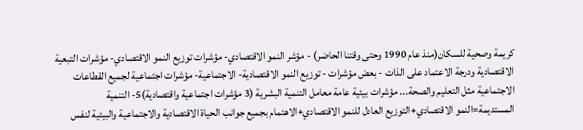كريمة وصحية للسكان(منذ عام 1990 وحتى وقتنا الحاضر) - مؤشر النمو الاقتصادي- مؤشرات توزيع النمو الاقتصادي- مؤشرات التبعية الاقتصادية ودرجة الاعتماد على الذات - بعض مؤشرات - توزيع النمو الاقتصادية- الاجتماعية- مؤشرات اجتماعية لجميع القطاعات الاجتماعية مثل التعليم والصحة... مؤشرات بيئية عامة معامل التنمية البشرية (3 مؤشرات اجتماعية واقتصادية)5- التنمية المستديمة=النمو الاقتصادي+التوزيع العادل للنمو الاقتصادي+الاهتمام بجميع جوانب الحياة الاقتصادية والاجتماعية والبيئية لنفس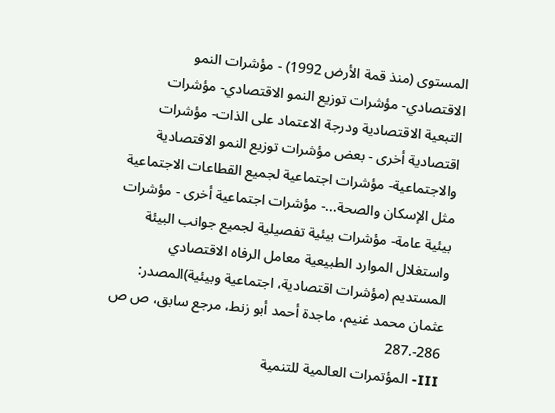المستوى (منذ قمة الأرض 1992) - مؤشرات النمو الاقتصادي- مؤشرات توزيع النمو الاقتصادي- مؤشرات التبعية الاقتصادية ودرجة الاعتماد على الذات- مؤشرات اقتصادية أخرى - بعض مؤشرات توزيع النمو الاقتصادية والاجتماعية- مؤشرات اجتماعية لجميع القطاعات الاجتماعية مثل الإسكان والصحة...- مؤشرات اجتماعية أخرى - مؤشرات بيئية عامة- مؤشرات بيئية تفصيلية لجميع جوانب البيئة واستغلال الموارد الطبيعية معامل الرفاه الاقتصادي المستديم (مؤشرات اقتصادية، اجتماعية وبيئية)المصدر: عثمان محمد غنيم، ماجدة أحمد أبو زنط، مرجع سابق، ص ص 286-.287
III- المؤتمرات العالمية للتنمية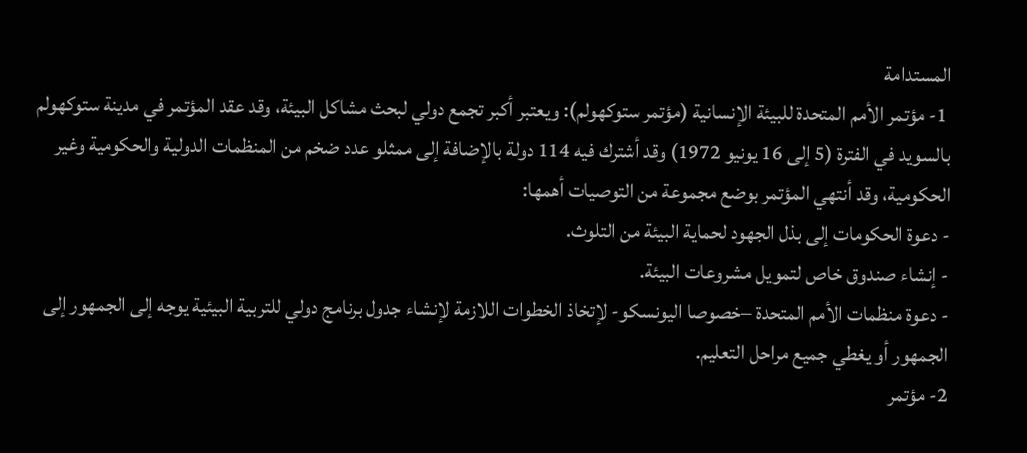المستدامة
 1- مؤتمر الأمم المتحدة للبيئة الإنسانية (مؤتمر ستوكهولم): ويعتبر أكبر تجمع دولي لبحث مشاكل البيئة، وقد عقد المؤتمر في مدينة ستوكهولم بالسويد في الفترة (5 إلى 16 يونيو 1972) وقد أشترك فيه 114 دولة بالإضافة إلى ممثلو عدد ضخم من المنظمات الدولية والحكومية وغير الحكومية، وقد أنتهي المؤتمر بوضع مجموعة من التوصيات أهمها:
- دعوة الحكومات إلى بذل الجهود لحماية البيئة من التلوث.
- إنشاء صندوق خاص لتمويل مشروعات البيئة.
- دعوة منظمات الأمم المتحدة –خصوصا اليونسكو- لإتخاذ الخطوات اللازمة لإنشاء جدول برنامج دولي للتربية البيئية يوجه إلى الجمهور إلى الجمهور أو يغطي جميع مراحل التعليم.
2- مؤتمر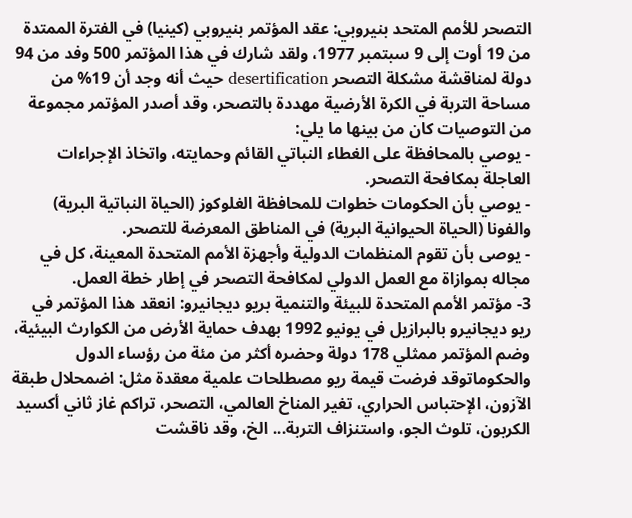التصحر للأمم المتحد بنيروبي: عقد المؤتمر بنيروبي (كينيا) في الفترة الممتدة من 19 أوت إلى 9 سبتمبر 1977، ولقد شارك في هذا المؤتمر 500 وفد من 94 دولة لمناقشة مشكلة التصحر desertification حيث أنه وجد أن 19% من مساحة التربة في الكرة الأرضية مهددة بالتصحر، وقد أصدر المؤتمر مجموعة من التوصيات كان من بينها ما يلي:
- يوصي بالمحافظة على الغطاء النباتي القائم وحمايته، واتخاذ الإجراءات العاجلة بمكافحة التصحر.
- يوصي بأن الحكومات خطوات للمحافظة الغلوكوز (الحياة النباتية البرية) والفونا (الحياة الحيوانية البرية) في المناطق المعرضة للتصحر.
- يوصى بأن تقوم المنظمات الدولية وأجهزة الأمم المتحدة المعينة، كل في مجاله بموازاة مع العمل الدولي لمكافحة التصحر في إطار خطة العمل.
3- مؤتمر الأمم المتحدة للبيئة والتنمية بريو ديجانيرو: انعقد هذا المؤتمر في ريو ديجانيرو بالبرازيل في يونيو 1992 بهدف حماية الأرض من الكوارث البيئية، وضم المؤتمر ممثلي 178 دولة وحضره أكثر من مئة من رؤساء الدول والحكوماتوقد فرضت قيمة ريو مصطلحات علمية معقدة مثل: اضمحلال طبقة الآزون، الإحتباس الحراري، تغير المناخ العالمي، التصحر، تراكم غاز ثاني أكسيد الكربون، تلوث الجو، واستنزاف التربة... الخ، وقد ناقشت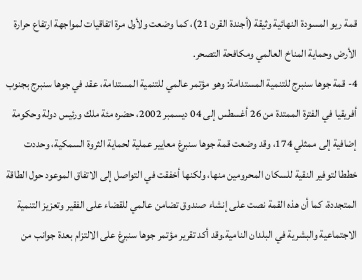قمة ريو المسودة النهائية وثيقة (أجندة القرن 21)، كما وضعت ولأول مرة اتفاقيات لمواجهة ارتفاع حرارة الأرض وحماية المناخ العالمي ومكافحة التصحر.
4- قمة جوها سنبرج للتنمية المستدامة: وهو مؤتمر عالمي للتنمية المستدامة، عقد في جوها سنبرج بجنوب أفريقيا في الفترة الممتدة من 26 أغسطس إلى 04 ديسمبر 2002، حضره مئة ملك ورئيس دولة وحكومة إضافية إلى ممثلي 174، وقد وضعت قمة جوها سنبرغ معايير عملية لحماية الثروة السمكية، وحددت خططا لتوفير النقية للسكان المحرومين منها، ولكنها أخفقت في التواصل إلى الاتفاق الموعود حول الطاقة المتجددة، كما أن هذه القمة نصت على إنشاء صندوق تضامن عالمي للقضاء على الفقير وتعزيز التنمية الاجتماعية والبشرية في البلدان النامية.وقد أكد تقرير مؤتمر جوها سنبرغ على الالتزام بعدة جوانب من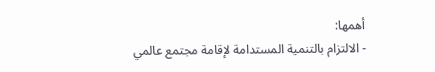أهمها:
- الالتزام بالتنمية المستدامة لإقامة مجتمع عالمي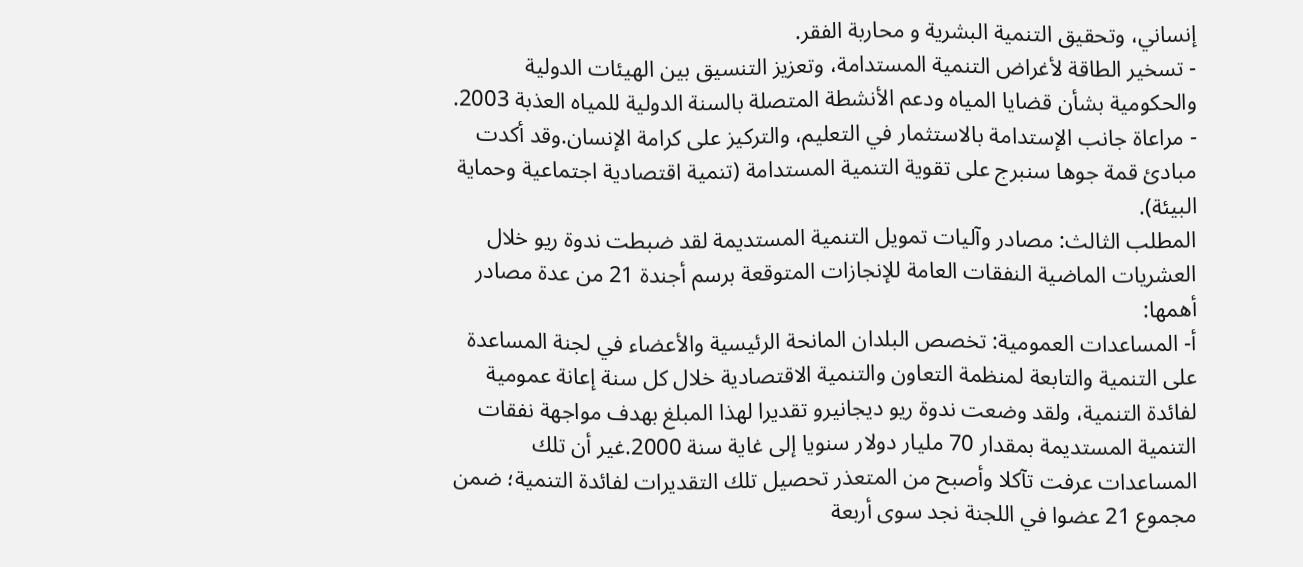إنساني، وتحقيق التنمية البشرية و محاربة الفقر.
- تسخير الطاقة لأغراض التنمية المستدامة، وتعزيز التنسيق بين الهيئات الدولية والحكومية بشأن قضايا المياه ودعم الأنشطة المتصلة بالسنة الدولية للمياه العذبة 2003.
- مراعاة جانب الإستدامة بالاستثمار في التعليم، والتركيز على كرامة الإنسان.وقد أكدت مبادئ قمة جوها سنبرج على تقوية التنمية المستدامة (تنمية اقتصادية اجتماعية وحماية البيئة).
المطلب الثالث: مصادر وآليات تمويل التنمية المستديمة لقد ضبطت ندوة ريو خلال العشريات الماضية النفقات العامة للإنجازات المتوقعة برسم أجندة 21 من عدة مصادر أهمها:
أ- المساعدات العمومية: تخصص البلدان المانحة الرئيسية والأعضاء في لجنة المساعدة على التنمية والتابعة لمنظمة التعاون والتنمية الاقتصادية خلال كل سنة إعانة عمومية لفائدة التنمية، ولقد وضعت ندوة ريو ديجانيرو تقديرا لهذا المبلغ بهدف مواجهة نفقات التنمية المستديمة بمقدار 70 مليار دولار سنويا إلى غاية سنة 2000.غير أن تلك المساعدات عرفت تآكلا وأصبح من المتعذر تحصيل تلك التقديرات لفائدة التنمية؛ ضمن مجموع 21 عضوا في اللجنة نجد سوى أربعة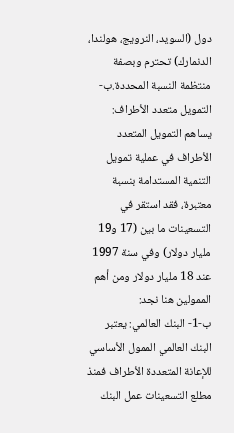دول (السويد، النرويج، هولندا، الدنمارك) تحترم وبصفة منتظمة النسبة المحددة.ب- التمويل متعدد الأطراف: يساهم التمويل المتعدد الأطراف في عملية تمويل التنمية المستدامة بنسبة معتبرة، فقد استقر في التسعينات ما بين (17 و19 مليار دولار) وفي سنة 1997 عند 18 مليار دولار ومن أهم الممولين هنا نجد:
ب-1- البنك العالمي: يعتبر البنك العالمي الممول الأساسي للإعانة المتعددة الأطراف فمنذ مطلع التسعينات عمل البنك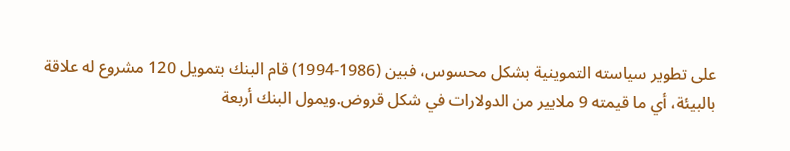على تطوير سياسته التموينية بشكل محسوس، فبين (1986-1994) قام البنك بتمويل 120 مشروع له علاقة بالبيئة، أي ما قيمته 9 ملايير من الدولارات في شكل قروض.ويمول البنك أربعة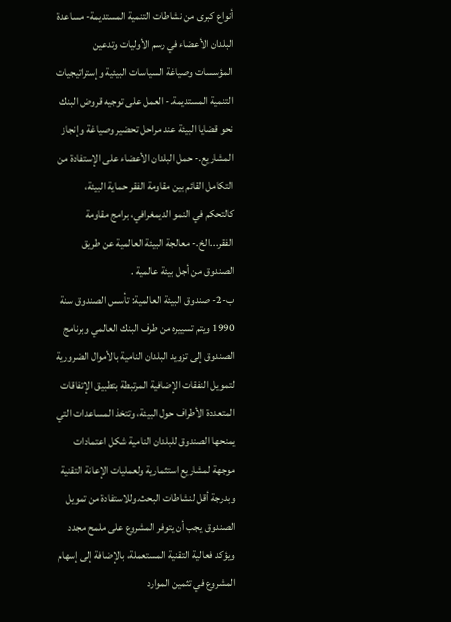أنواع كبرى من نشاطات التنمية المستديمة- مساعدة البلدان الأعضاء في رسم الأوليات وتدعين المؤسسات وصياغة السياسات البيئية وإستراتيجيات التنمية المستديمة.- العمل على توجيه قروض البنك نحو قضايا البيئة عند مراحل تحضير وصياغة وإنجاز المشاريع.- حمل البلدان الأعضاء على الإستفادة من التكامل القائم بين مقاومة الفقر حماية البيئة، كالتحكم في النمو الديمغرافي، برامج مقاومة الفقر...الخ.- معالجة البيئة العالمية عن طريق الصندوق من أجل بيئة عالمية .
ب-2- صندوق البيئة العالمية: تأسس الصندوق سنة 1990 ويتم تسييره من طرف البنك العالمي وبرنامج الصندوق إلى تزويد البلدان النامية بالأموال الضرورية لتمويل النفقات الإضافية المرتبطة بتطبيق الإتفاقات المتعددة الأطراف حول البيئة، وتتخذ المساعدات التي يمنحها الصندوق للبلدان النامية شكل اعتمادات موجهة لمشاريع استثمارية ولعمليات الإعانة التقنية وبدرجة أقل لنشاطات البحث.وللاستفادة من تمويل الصندوق يجب أن يتوفر المشروع على ملمح مجدد ويؤكد فعالية التقنية المستعملة، بالإضافة إلى إسهام المشروع في تثمين الموارد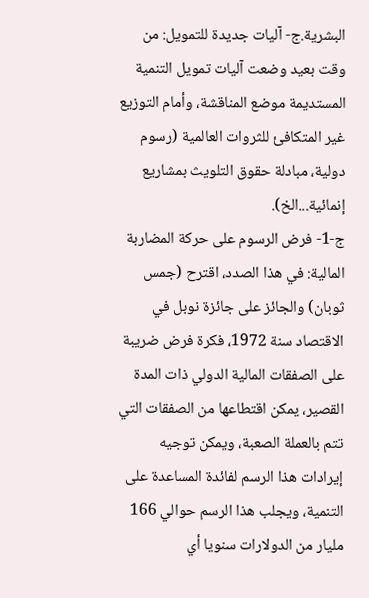البشرية.ج- آليات جديدة للتمويل: من وقت بعيد وضعت آليات تمويل التنمية المستديمة موضع المناقشة، وأمام التوزيع غير المتكافئ للثروات العالمية (رسوم دولية، مبادلة حقوق التلويث بمشاريع إنمائية...الخ).
ج-1- فرض الرسوم على حركة المضاربة المالية: في هذا الصدد، اقترح (جمس ثوبان) والجائز على جائزة نوبل في الاقتصاد سنة 1972، فكرة فرض ضريبة على الصفقات المالية الدولي ذات المدة القصير، يمكن اقتطاعها من الصفقات التي تتم بالعملة الصعبة، ويمكن توجيه إيرادات هذا الرسم لفائدة المساعدة على التنمية، ويجلب هذا الرسم حوالي 166 مليار من الدولارات سنويا أي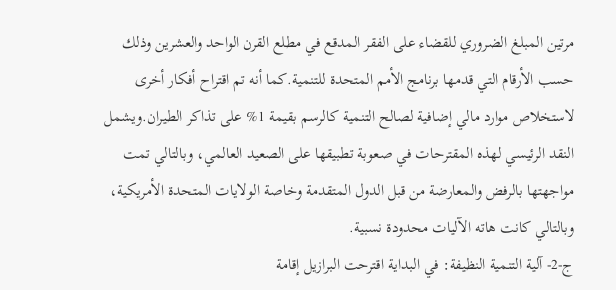مرتين المبلغ الضروري للقضاء على الفقر المدقع في مطلع القرن الواحد والعشرين وذلك حسب الأرقام التي قدمها برنامج الأمم المتحدة للتنمية.كما أنه تم اقتراح أفكار أخرى لاستخلاص موارد مالي إضافية لصالح التنمية كالرسم بقيمة 1% على تذاكر الطيران.ويشمل النقد الرئيسي لهذه المقترحات في صعوبة تطبيقها على الصعيد العالمي، وبالتالي تمت مواجهتها بالرفض والمعارضة من قبل الدول المتقدمة وخاصة الولايات المتحدة الأمريكية، وبالتالي كانت هاته الآليات محدودة نسبية.
ج-2- آلية التنمية النظيفة: في البداية اقترحت البرازيل إقامة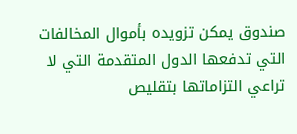صندوق يمكن تزويده بأموال المخالفات التي تدفعها الدول المتقدمة التي لا تراعي التزاماتها بتقليص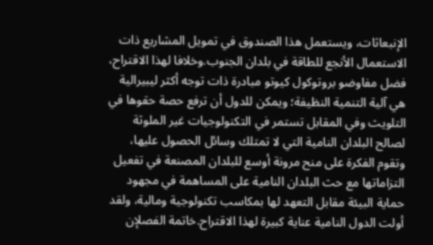الإنبعاثات، ويستعمل هذا الصندوق في تمويل المشاريع ذات الاستعمال الأنجع للطاقة في بلدان الجنوب.وخلافا لهذا الاقتراح، فضل مفاوضو بروتوكول كيوتو مبادرة ذات توجه أكثر ليبيرالية هي آلية التنمية النظيفة؛ ويمكن للدول أن ترفع حصة حقوها في التلويث وفي المقابل تستمر في التكنولوجيات غير الملوثة لصالح البلدان النامية التي لا تمتلك وسائل الحصول عليها، وتقوم الفكرة على منح مرونة أوسع للبلدان المصنعة في تفعيل التزاماتها مع حث البلدان النامية على المساهمة في مجهود حماية البيئة مقابل التعهد لها بمكاسب تكنولوجية ومالية، ولقد أولت الدول النامية عناية كبيرة لهذا الاقتراح.خاتمة الفصلإن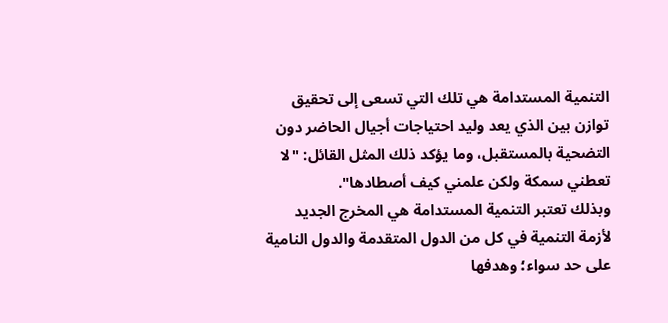التنمية المستدامة هي تلك التي تسعى إلى تحقيق توازن بين الذي يعد وليد احتياجات أجيال الحاضر دون التضحية بالمستقبل، وما يؤكد ذلك المثل القائل: "لا تعطني سمكة ولكن علمني كيف أصطادها".
وبذلك تعتبر التنمية المستدامة هي المخرج الجديد لأزمة التنمية في كل من الدول المتقدمة والدول النامية على حد سواء؛ وهدفها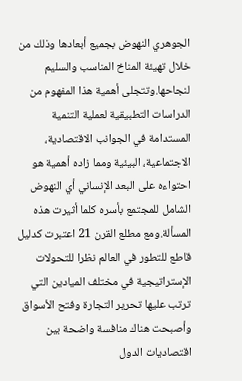الجوهري النهوض بجميع أبعادها وذلك من خلال تهيئة المناخ المناسب والسليم لنجاحها.وتتجلى أهمية هذا المفهوم من الدراسات التطبيقية لعملية التنمية المستدامة في الجوانب الاقتصادية، الاجتماعية، البيئية ومما زاده أهمية هو احتواءه على البعد الإنساني أي النهوض الشامل للمجتمع بأسره كلما أثيرت هذه المسألة.ومع مطلع القرن 21 اعتبرت كدليل قاطع للتطور في العالم نظرا للتحولات الإستراتيجية في مختلف الميادين التي ترتب عليها تحرير التجارة وفتح الأسواق وأصبحت هناك منافسة واضحة بين اقتصاديات الدول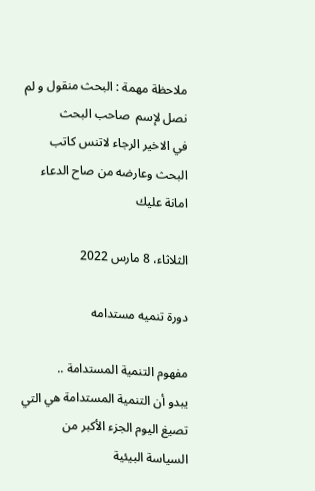ملاحظة مهمة : البحث منقول و لم نصل لإسم  صاحب البحث
في الاخير الرجاء لاتنس كاتب البحث وعارضه من صاح الدعاء امانة عليك

الثلاثاء، 8 مارس 2022

دورة تنميه مستدامه

مفهوم التنمية المستدامة ..
يبدو أن التنمية المستدامة هي التي تصيغ اليوم الجزء الأكبر من السياسة البيئية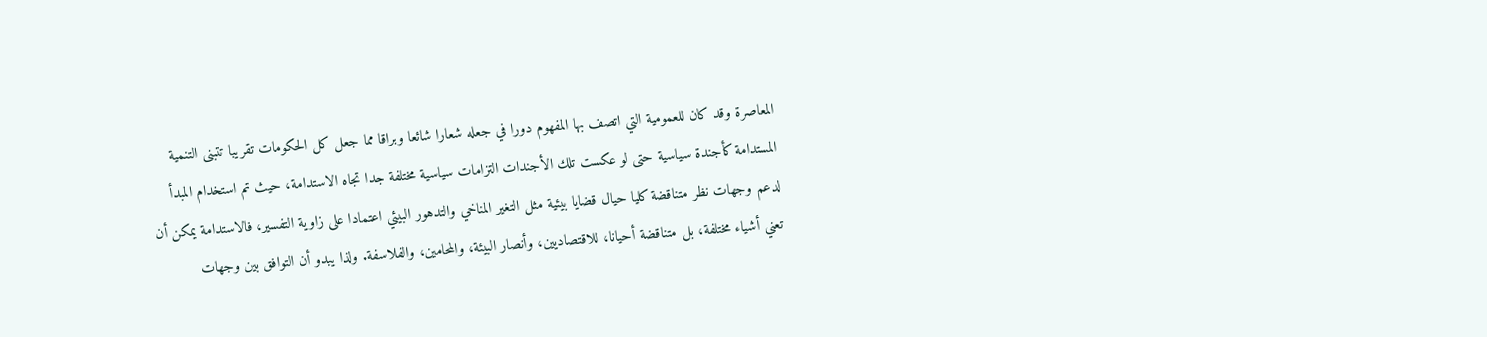المعاصرة وقد كان للعمومية التي اتصف بها المفهوم دورا في جعله شعارا شائعا وبراقا مما جعل كل الحكومات تقريبا تتبنى التنمية المستدامة كأجندة سياسية حتى لو عكست تلك الأجندات التزامات سياسية مختلفة جدا تجاه الاستدامة، حيث تم استخدام المبدأ لدعم وجهات نظر متناقضة كليا حيال قضايا بيئية مثل التغير المناخي والتدهور البيئي اعتمادا على زاوية التفسير، فالاستدامة يمكن أن تعني أشياء مختلفة، بل متناقضة أحيانا، للاقتصاديين، وأنصار البيئة، والمحامين، والفلاسفة. ولذا يبدو أن التوافق بين وجهات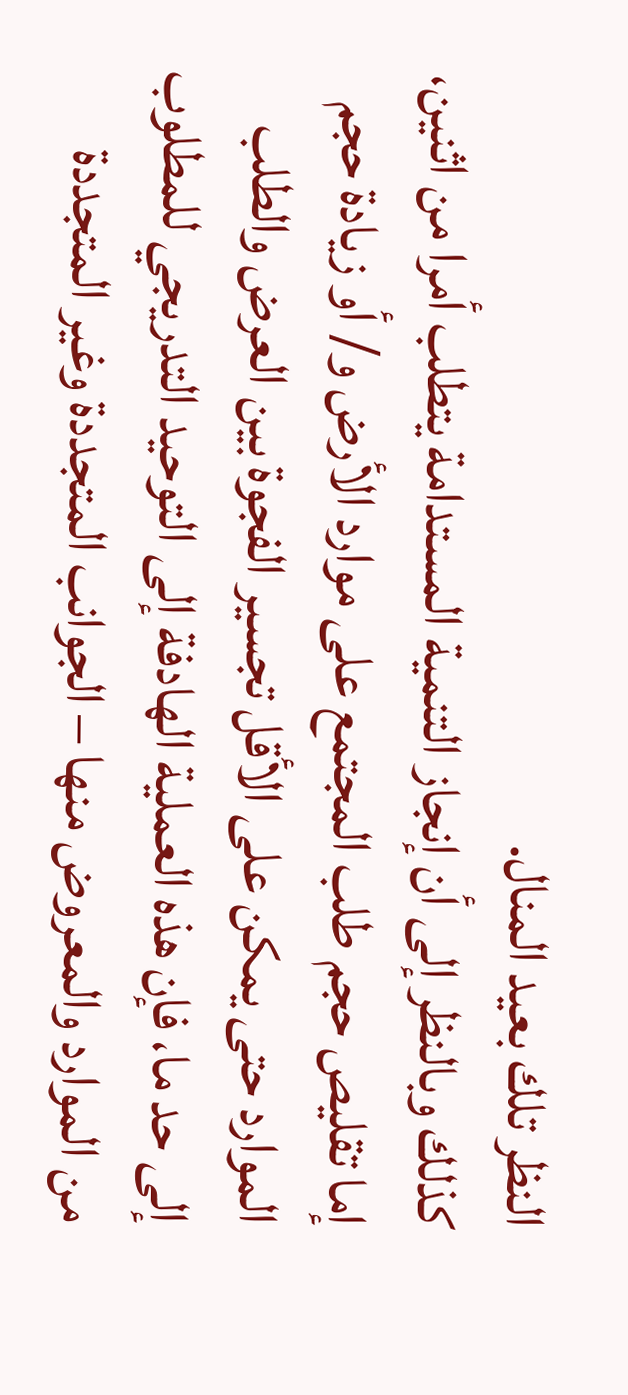النظر تلك بعيد المنال.
كذلك وبالنظر إلى أن إنجاز التنمية المستدامة يتطلب أمرا من اثنين، إما تقليص حجم طلب المجتمع على موارد الأرض و/ أو زيادة حجم الموارد حتى يمكن على الأقل تجسير الفجوة بين العرض والطلب إلى حد ما، فإن هذه العملية الهادفة إلى التوحيد التدريجي للمطلوب من الموارد والمعروض منها – الجوانب المتجددة وغير المتجددة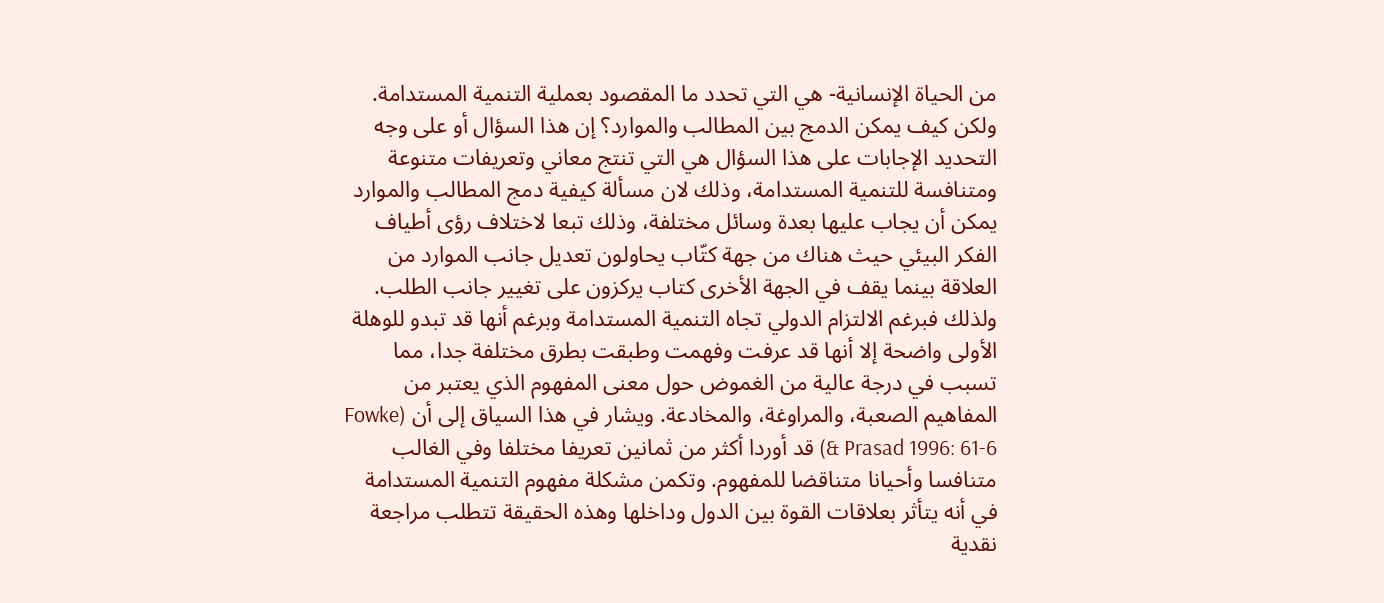من الحياة الإنسانية- هي التي تحدد ما المقصود بعملية التنمية المستدامة. ولكن كيف يمكن الدمج بين المطالب والموارد؟ إن هذا السؤال أو على وجه التحديد الإجابات على هذا السؤال هي التي تنتج معاني وتعريفات متنوعة ومتنافسة للتنمية المستدامة، وذلك لان مسألة كيفية دمج المطالب والموارد يمكن أن يجاب عليها بعدة وسائل مختلفة، وذلك تبعا لاختلاف رؤى أطياف الفكر البيئي حيث هناك من جهة كتّاب يحاولون تعديل جانب الموارد من العلاقة بينما يقف في الجهة الأخرى كتاب يركزون على تغيير جانب الطلب.
ولذلك فبرغم الالتزام الدولي تجاه التنمية المستدامة وبرغم أنها قد تبدو للوهلة الأولى واضحة إلا أنها قد عرفت وفهمت وطبقت بطرق مختلفة جدا، مما تسبب في درجة عالية من الغموض حول معنى المفهوم الذي يعتبر من المفاهيم الصعبة، والمراوغة، والمخادعة. ويشار في هذا السياق إلى أن (Fowke & Prasad 1996: 61-6) قد أوردا أكثر من ثمانين تعريفا مختلفا وفي الغالب متنافسا وأحيانا متناقضا للمفهوم. وتكمن مشكلة مفهوم التنمية المستدامة في أنه يتأثر بعلاقات القوة بين الدول وداخلها وهذه الحقيقة تتطلب مراجعة نقدية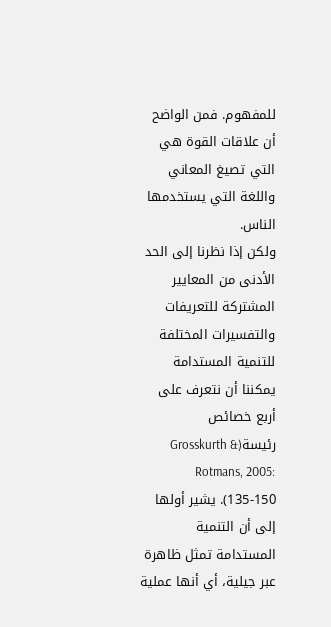للمفهوم. فمن الواضح أن علاقات القوة هي التي تصيغ المعاني واللغة التي يستخدمها الناس.
ولكن إذا نظرنا إلى الحد الأدنى من المعايير المشتركة للتعريفات والتفسيرات المختلفة للتنمية المستدامة يمكننا أن نتعرف على أربع خصائص رئيسة(Grosskurth & Rotmans, 2005: 135-150). يشير أولها إلى أن التنمية المستدامة تمثل ظاهرة عبر جيلية، أي أنها عملية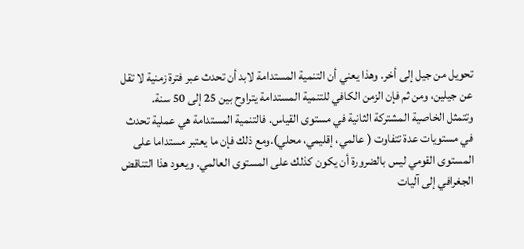تحويل من جيل إلى أخر. وهذا يعني أن التنمية المستدامة لابد أن تحدث عبر فترة زمنية لا تقل عن جيلين، ومن ثم فإن الزمن الكافي للتنمية المستدامة يتراوح بين 25 إلى 50 سنة.
وتتمثل الخاصية المشتركة الثانية في مستوى القياس. فالتنمية المستدامة هي عملية تحدث في مستويات عدة تتفاوت ( عالمي، إقليمي، محلي).ومع ذلك فإن ما يعتبر مستداما على المستوى القومي ليس بالضرورة أن يكون كذلك على المستوى العالمي. ويعود هذا التناقض الجغرافي إلى آليات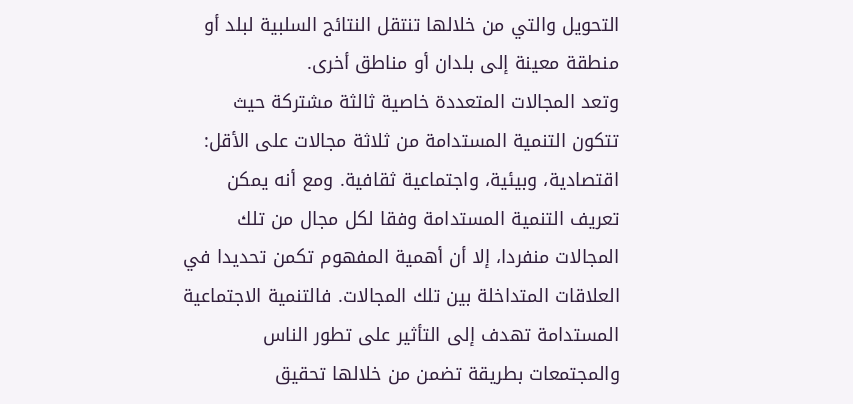التحويل والتي من خلالها تنتقل النتائج السلبية لبلد أو منطقة معينة إلى بلدان أو مناطق أخرى.
وتعد المجالات المتعددة خاصية ثالثة مشتركة حيث تتكون التنمية المستدامة من ثلاثة مجالات على الأقل: اقتصادية، وبيئية، واجتماعية ثقافية. ومع أنه يمكن تعريف التنمية المستدامة وفقا لكل مجال من تلك المجالات منفردا، إلا أن أهمية المفهوم تكمن تحديدا في العلاقات المتداخلة بين تلك المجالات. فالتنمية الاجتماعية المستدامة تهدف إلى التأثير على تطور الناس والمجتمعات بطريقة تضمن من خلالها تحقيق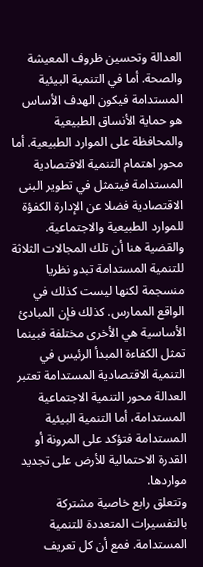العدالة وتحسين ظروف المعيشة والصحة. أما في التنمية البيئية المستدامة فيكون الهدف الأساس هو حماية الأنساق الطبيعية والمحافظة على الموارد الطبيعية. أما محور اهتمام التنمية الاقتصادية المستدامة فيتمثل في تطوير البنى الاقتصادية فضلا عن الإدارة الكفؤة للموارد الطبيعية والاجتماعية.
والقضية هنا أن تلك المجالات الثلاثة للتنمية المستدامة تبدو نظريا منسجمة لكنها ليست كذلك في الواقع الممارس. كذلك فإن المبادئ الأساسية هي الأخرى مختلفة فبينما تمثل الكفاءة المبدأ الرئيس في التنمية الاقتصادية المستدامة تعتبر العدالة محور التنمية الاجتماعية المستدامة، أما التنمية البيئية المستدامة فتؤكد على المرونة أو القدرة الاحتمالية للأرض على تجديد مواردها.
وتتعلق رابع خاصية مشتركة بالتفسيرات المتعددة للتنمية المستدامة. فمع أن كل تعريف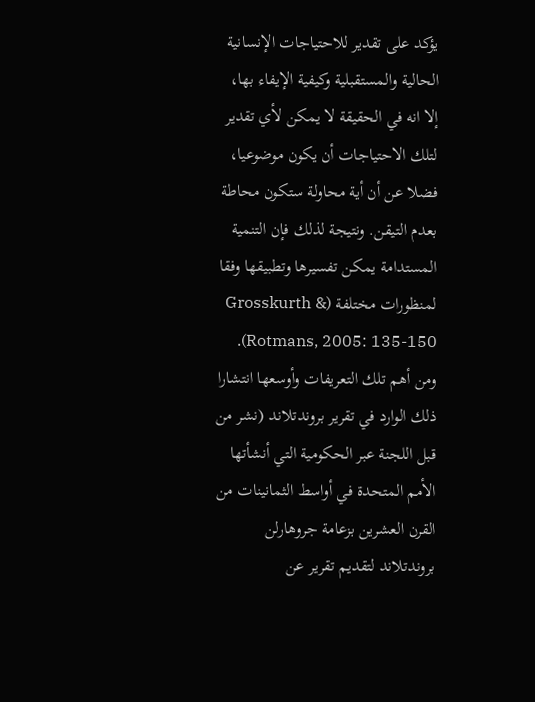يؤكد على تقدير للاحتياجات الإنسانية الحالية والمستقبلية وكيفية الإيفاء بها، إلا انه في الحقيقة لا يمكن لأي تقدير لتلك الاحتياجات أن يكون موضوعيا، فضلا عن أن أية محاولة ستكون محاطة بعدم التيقن. ونتيجة لذلك فإن التنمية المستدامة يمكن تفسيرها وتطبيقها وفقا لمنظورات مختلفة (Grosskurth & Rotmans, 2005: 135-150).
ومن أهم تلك التعريفات وأوسعها انتشارا ذلك الوارد في تقرير بروندتلاند (نشر من قبل اللجنة عبر الحكومية التي أنشأتها الأمم المتحدة في أواسط الثمانينات من القرن العشرين بزعامة جروهارلن بروندتلاند لتقديم تقرير عن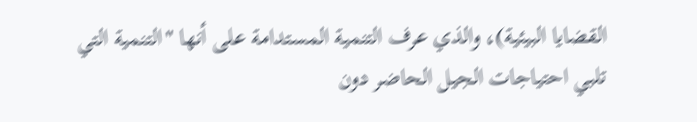القضايا البيئية)، والذي عرف التنمية المستدامة على أنها "التنمية التي تلبي احتياجات الجيل الحاضر دون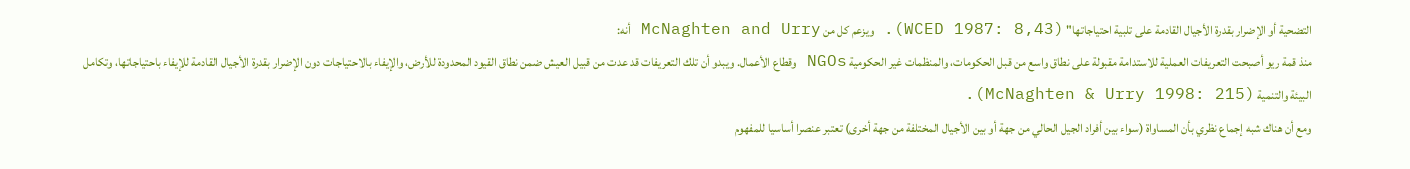التضحية أو الإضرار بقدرة الأجيال القادمة على تلبية احتياجاتها" (WCED 1987: 8,43). ويزعم كل من McNaghten and Urry أنه:
منذ قمة ريو أصبحت التعريفات العملية للاستدامة مقبولة على نطاق واسع من قبل الحكومات، والمنظمات غير الحكومية NGOs وقطاع الأعمال. ويبدو أن تلك التعريفات قد عدت من قبيل العيش ضمن نطاق القيود المحدودة للأرض، والإيفاء بالاحتياجات دون الإضرار بقدرة الأجيال القادمة للإيفاء باحتياجاتها، وتكامل البيئة والتنمية (McNaghten & Urry 1998: 215).
ومع أن هناك شبه إجماع نظري بأن المساواة (سواء بين أفراد الجيل الحالي من جهة أو بين الأجيال المختلفة من جهة أخرى) تعتبر عنصرا أساسيا للمفهوم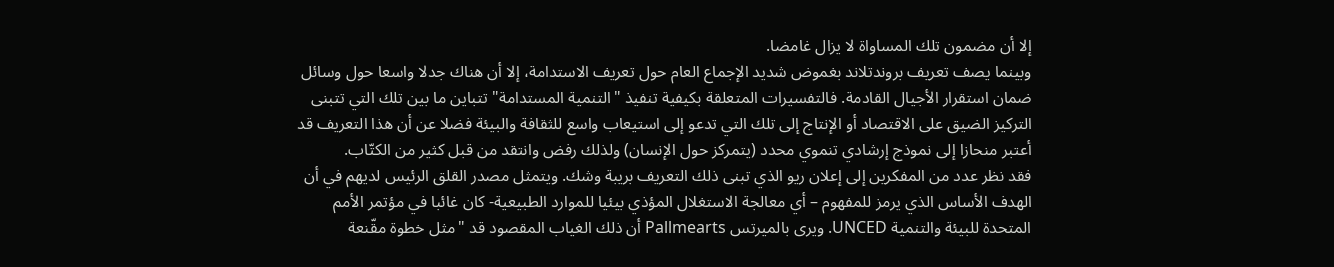إلا أن مضمون تلك المساواة لا يزال غامضا.
وبينما يصف تعريف بروندتلاند بغموض شديد الإجماع العام حول تعريف الاستدامة، إلا أن هناك جدلا واسعا حول وسائل ضمان استقرار الأجيال القادمة. فالتفسيرات المتعلقة بكيفية تنفيذ "التنمية المستدامة" تتباين ما بين تلك التي تتبنى التركيز الضيق على الاقتصاد أو الإنتاج إلى تلك التي تدعو إلى استيعاب واسع للثقافة والبيئة فضلا عن أن هذا التعريف قد أعتبر منحازا إلى نموذج إرشادي تنموي محدد (يتمركز حول الإنسان) ولذلك رفض وانتقد من قبل كثير من الكتّاب.
فقد نظر عدد من المفكرين إلى إعلان ريو الذي تبنى ذلك التعريف بريبة وشك. ويتمثل مصدر القلق الرئيس لديهم في أن الهدف الأساس الذي يرمز للمفهوم – أي معالجة الاستغلال المؤذي بيئيا للموارد الطبيعية- كان غائبا في مؤتمر الأمم المتحدة للبيئة والتنمية UNCED. ويرى بالميرتس Pallmearts أن ذلك الغياب المقصود قد "مثل خطوة مقّنعة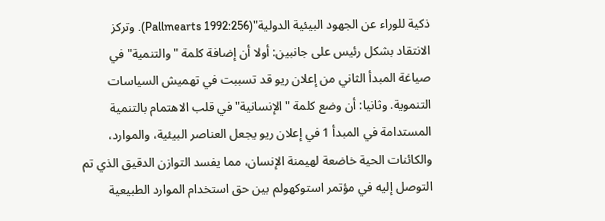ذكية للوراء عن الجهود البيئية الدولية"(Pallmearts 1992:256). وتركز الانتقاد بشكل رئيس على جانبين: أولا أن إضافة كلمة "والتنمية" في صياغة المبدأ الثاني من إعلان ريو قد تسببت في تهميش السياسات التنموية. وثانيا: أن وضع كلمة "الإنسانية" في قلب الاهتمام بالتنمية المستدامة في المبدأ 1 في إعلان ريو يجعل العناصر البيئية، والموارد، والكائنات الحية خاضعة لهيمنة الإنسان، مما يفسد التوازن الدقيق الذي تم التوصل إليه في مؤتمر استوكهولم بين حق استخدام الموارد الطبيعية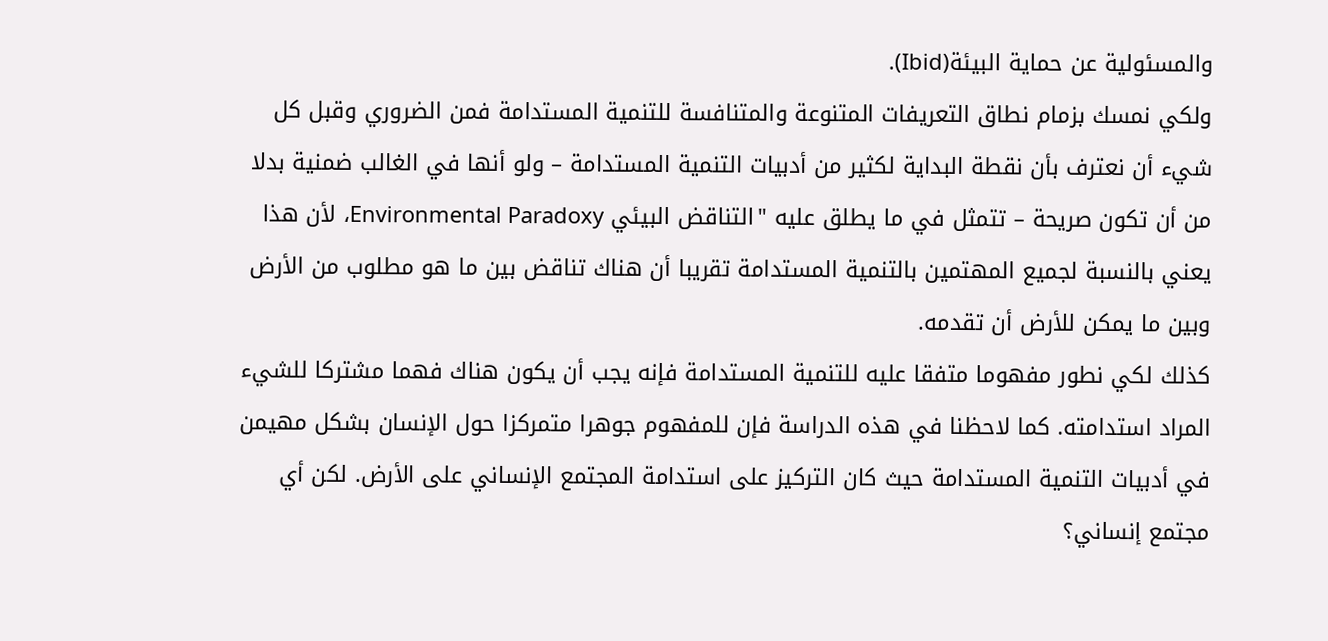والمسئولية عن حماية البيئة(Ibid).
ولكي نمسك بزمام نطاق التعريفات المتنوعة والمتنافسة للتنمية المستدامة فمن الضروري وقبل كل شيء أن نعترف بأن نقطة البداية لكثير من أدبيات التنمية المستدامة – ولو أنها في الغالب ضمنية بدلا من أن تكون صريحة – تتمثل في ما يطلق عليه "التناقض البيئي Environmental Paradoxy، لأن هذا يعني بالنسبة لجميع المهتمين بالتنمية المستدامة تقريبا أن هناك تناقض بين ما هو مطلوب من الأرض وبين ما يمكن للأرض أن تقدمه.
كذلك لكي نطور مفهوما متفقا عليه للتنمية المستدامة فإنه يجب أن يكون هناك فهما مشتركا للشيء المراد استدامته. كما لاحظنا في هذه الدراسة فإن للمفهوم جوهرا متمركزا حول الإنسان بشكل مهيمن في أدبيات التنمية المستدامة حيث كان التركيز على استدامة المجتمع الإنساني على الأرض. لكن أي مجتمع إنساني؟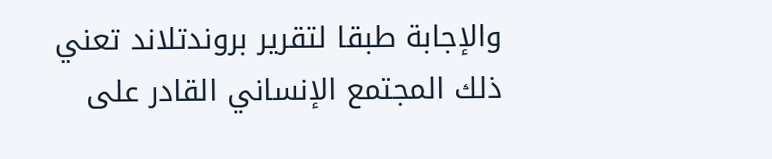والإجابة طبقا لتقرير بروندتلاند تعني ذلك المجتمع الإنساني القادر على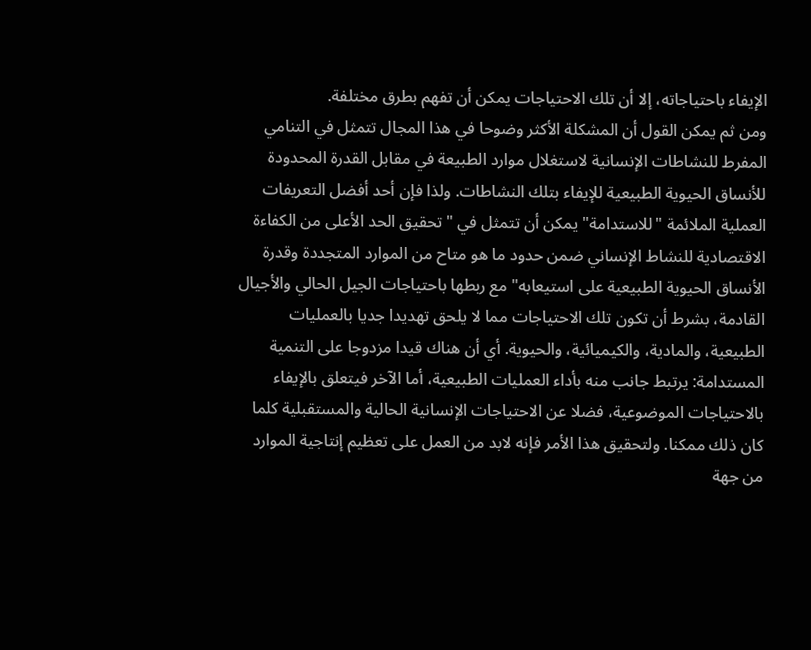الإيفاء باحتياجاته، إلا أن تلك الاحتياجات يمكن أن تفهم بطرق مختلفة.
ومن ثم يمكن القول أن المشكلة الأكثر وضوحا في هذا المجال تتمثل في التنامي المفرط للنشاطات الإنسانية لاستغلال موارد الطبيعة في مقابل القدرة المحدودة للأنساق الحيوية الطبيعية للإيفاء بتلك النشاطات. ولذا فإن أحد أفضل التعريفات العملية الملائمة "للاستدامة" يمكن أن تتمثل في "تحقيق الحد الأعلى من الكفاءة الاقتصادية للنشاط الإنساني ضمن حدود ما هو متاح من الموارد المتجددة وقدرة الأنساق الحيوية الطبيعية على استيعابه" مع ربطها باحتياجات الجيل الحالي والأجيال القادمة، بشرط أن تكون تلك الاحتياجات مما لا يلحق تهديدا جديا بالعمليات الطبيعية، والمادية، والكيميائية، والحيوية. أي أن هناك قيدا مزدوجا على التنمية المستدامة: يرتبط جانب منه بأداء العمليات الطبيعية، أما الآخر فيتعلق بالإيفاء بالاحتياجات الموضوعية، فضلا عن الاحتياجات الإنسانية الحالية والمستقبلية كلما كان ذلك ممكنا. ولتحقيق هذا الأمر فإنه لابد من العمل على تعظيم إنتاجية الموارد من جهة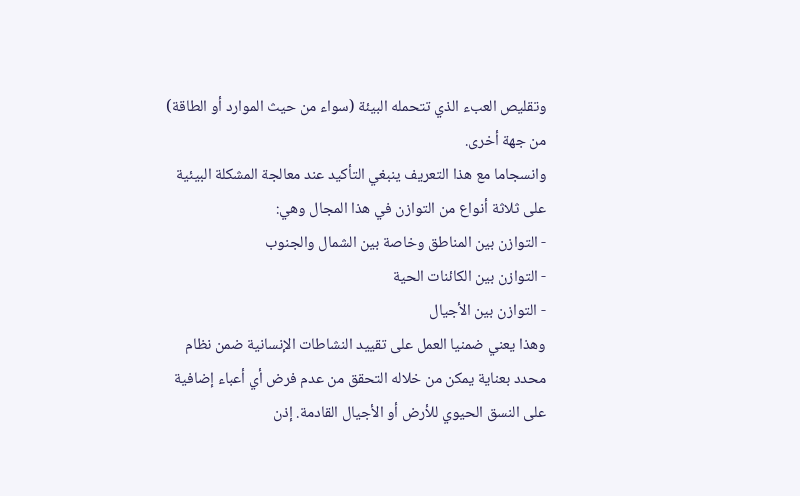وتقليص العبء الذي تتحمله البيئة (سواء من حيث الموارد أو الطاقة) من جهة أخرى.
وانسجاما مع هذا التعريف ينبغي التأكيد عند معالجة المشكلة البيئية على ثلاثة أنواع من التوازن في هذا المجال وهي:
- التوازن بين المناطق وخاصة بين الشمال والجنوب
- التوازن بين الكائنات الحية
- التوازن بين الأجيال
وهذا يعني ضمنيا العمل على تقييد النشاطات الإنسانية ضمن نظام محدد بعناية يمكن من خلاله التحقق من عدم فرض أي أعباء إضافية على النسق الحيوي للأرض أو الأجيال القادمة. إذن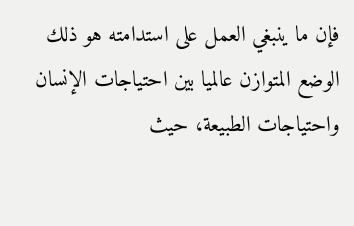فإن ما ينبغي العمل على استدامته هو ذلك الوضع المتوازن عالميا بين احتياجات الإنسان واحتياجات الطبيعة، حيث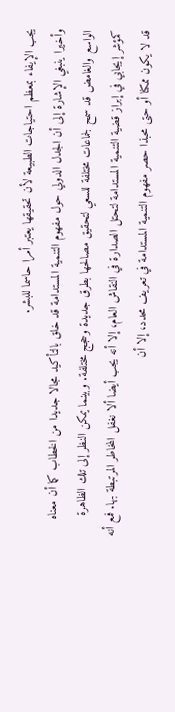يجب الإيفاء بمعظم احتياجات الطبيعة لأن تحقيقها يعتبر أمرا حاسما للبشر.
وأخيرا ينبغي الإشارة إلى أن الجدل الدولي حول مفهوم التنمية المستدامة قد خلق بالتأكيد مجالا جديدا من الخطاب كما أن معناه الواسع والغامض قد سمح لجماعات مختلفة للسعي لتحقيق مصالحها بطرق جديدة وحجج مختلفة. وبينما يمكن النظر إلى تلك الظاهرة كمؤشر إيجابي في إبراز قضية التنمية المستدامة لتحتل الصدارة في النقاش العام، إلا أنه يجب أيضا ألا نغفل المخاطر المرتبطة بها. فمع أنه قد لا يكون ممكنا أو حتى محبذا حصر مفهوم التنمية المستدامة في تعريف محدد، إلا أن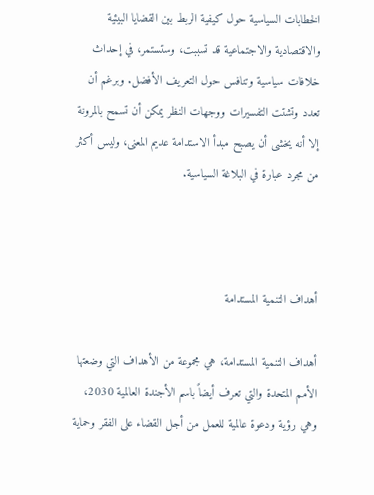الخطابات السياسية حول كيفية الربط بين القضايا البيئية والاقتصادية والاجتماعية قد تسببت، وستستمر، في إحداث خلافات سياسية وتنافس حول التعريف الأفضل. وبرغم أن تعدد وتشتت التفسيرات ووجهات النظر يمكن أن تسمح بالمرونة إلا أنه يخشى أن يصبح مبدأ الاستدامة عديم المعنى، وليس أكثر من مجرد عبارة في البلاغة السياسية.



أهداف التنمية المستدامة

أهداف التنمية المستدامة، هي مجموعة من الأهداف التي وضعتها الأمم المتحدة والتي تعرف أيضاً باسم الأجندة العالمية 2030، وهي رؤية ودعوة عالمية للعمل من أجل القضاء على الفقر وحماية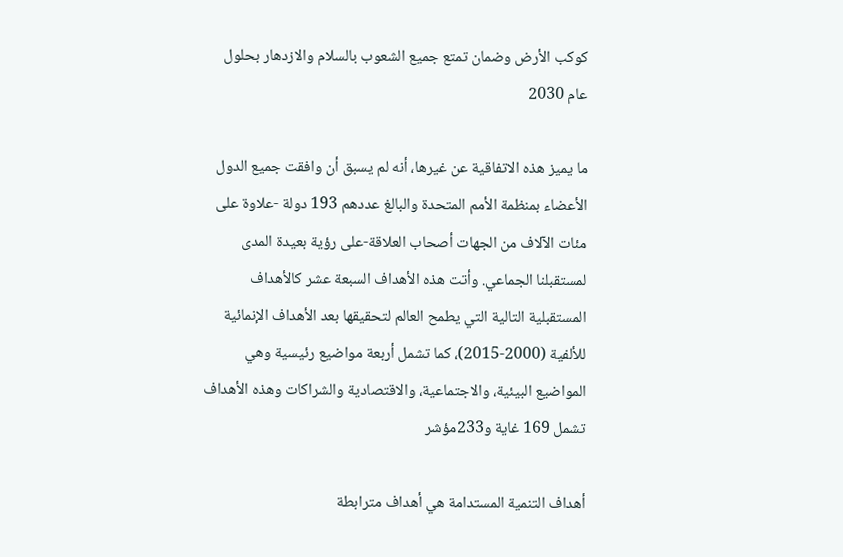كوكب الأرض وضمان تمتع جميع الشعوب بالسلام والازدهار بحلول عام 2030

ما يميز هذه الاتفاقية عن غيرها، أنه لم يسبق أن وافقت جميع الدول الأعضاء بمنظمة الأمم المتحدة والبالغ عددهم 193 دولة -علاوة على مئات الآلاف من الجهات أصحاب العلاقة-على رؤية بعيدة المدى لمستقبلنا الجماعي. وأتت هذه الأهداف السبعة عشر كالأهداف المستقبلية التالية التي يطمح العالم لتحقيقها بعد الأهداف الإنمائية للألفية (2000-2015)، كما تشمل أربعة مواضيع رئيسية وهي المواضيع البيئية، والاجتماعية، والاقتصادية والشراكات وهذه الأهداف تشمل 169 غاية و233مؤشر

أهداف التنمية المستدامة هي أهداف مترابطة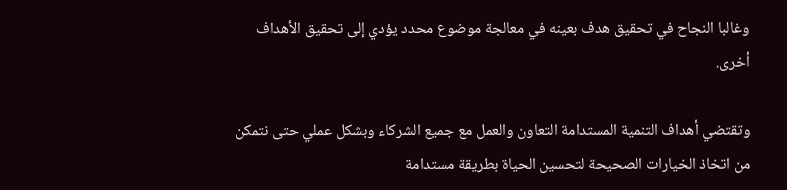وغالبا النجاح في تحقيق هدف بعينه في معالجة موضوع محدد يؤدي إلى تحقيق الأهداف أخرى.

وتقتضي أهداف التنمية المستدامة التعاون والعمل مع جميع الشركاء وبشكل عملي حتى نتمكن من اتخاذ الخيارات الصحيحة لتحسين الحياة بطريقة مستدامة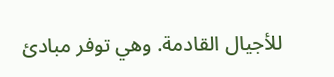للأجيال القادمة. وهي توفر مبادئ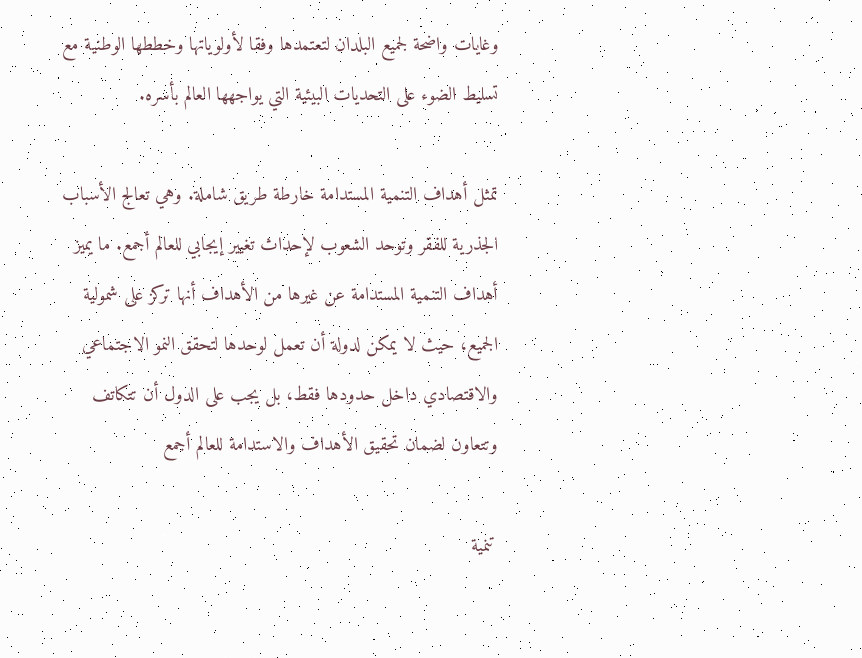وغايات واضحة لجميع البلدان لتعتمدها وفقا لأولوياتها وخططها الوطنية مع تسليط الضوء على التحديات البيئية التي يواجهها العالم بأسره.

تمثل أهداف التنمية المستدامة خارطة طريق شاملة. وهي تعالج الأسباب الجذرية للفقر وتوحد الشعوب لإحداث تغيير إيجابي للعالم أجمع. ما يميز أهداف التنمية المستدامة عن غيرها من الأهداف أنها تركز على شمولية الجميع، حيث لا يمكن لدولة أن تعمل لوحدها لتحقق النمو الاجتماعي والاقتصادي داخل حدودها فقط، بل يجب على الدول أن تتكاتف وتتعاون لضمان تحقيق الأهداف والاستدامة للعالم أجمع

 تنمية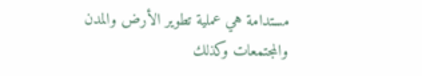مستدامة هي عملية تطوير الأرض والمدن والمجتمعات وكذلك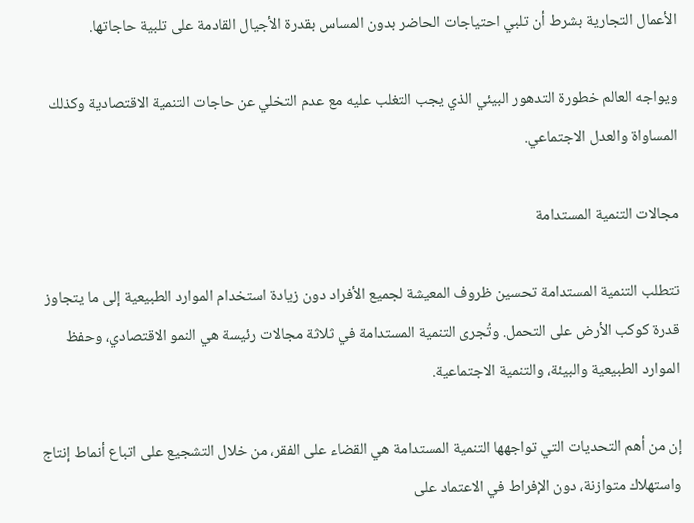الأعمال التجارية بشرط أن تلبي احتياجات الحاضر بدون المساس بقدرة الأجيال القادمة على تلبية حاجاتها.

ويواجه العالم خطورة التدهور البيئي الذي يجب التغلب عليه مع عدم التخلي عن حاجات التنمية الاقتصادية وكذلك المساواة والعدل الاجتماعي.

مجالات التنمية المستدامة

تتطلب التنمية المستدامة تحسين ظروف المعيشة لجميع الأفراد دون زيادة استخدام الموارد الطبيعية إلى ما يتجاوز قدرة كوكب الأرض على التحمل. وتُجرى التنمية المستدامة في ثلاثة مجالات رئيسة هي النمو الاقتصادي، وحفظ الموارد الطبيعية والبيئة، والتنمية الاجتماعية.

إن من أهم التحديات التي تواجهها التنمية المستدامة هي القضاء على الفقر، من خلال التشجيع على اتباع أنماط إنتاج واستهلاك متوازنة، دون الإفراط في الاعتماد على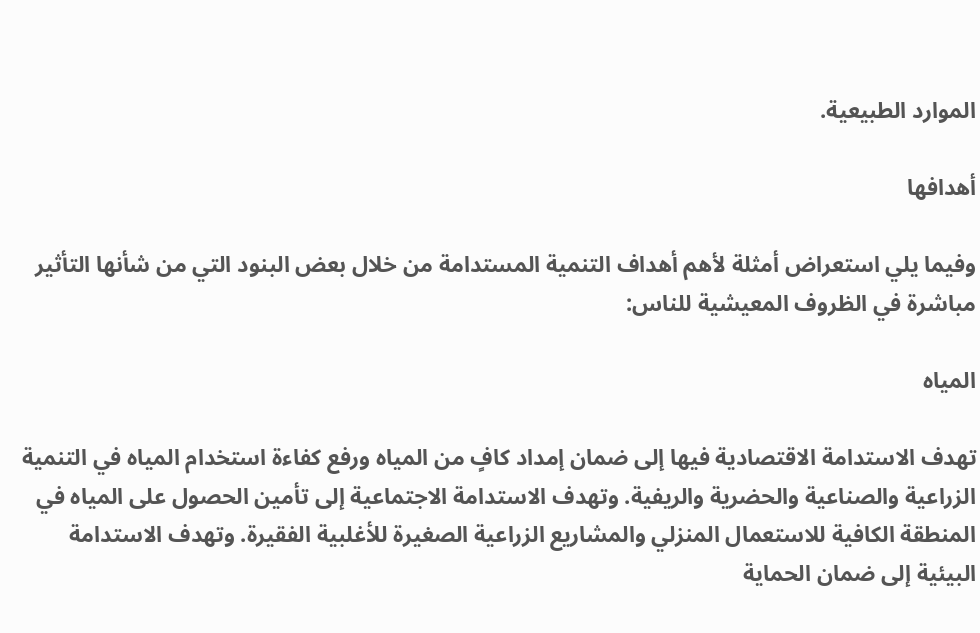الموارد الطبيعية.

أهدافها

وفيما يلي استعراض أمثلة لأهم أهداف التنمية المستدامة من خلال بعض البنود التي من شأنها التأثير مباشرة في الظروف المعيشية للناس:

المياه

تهدف الاستدامة الاقتصادية فيها إلى ضمان إمداد كافٍ من المياه ورفع كفاءة استخدام المياه في التنمية الزراعية والصناعية والحضرية والريفية. وتهدف الاستدامة الاجتماعية إلى تأمين الحصول على المياه في المنطقة الكافية للاستعمال المنزلي والمشاريع الزراعية الصغيرة للأغلبية الفقيرة. وتهدف الاستدامة البيئية إلى ضمان الحماية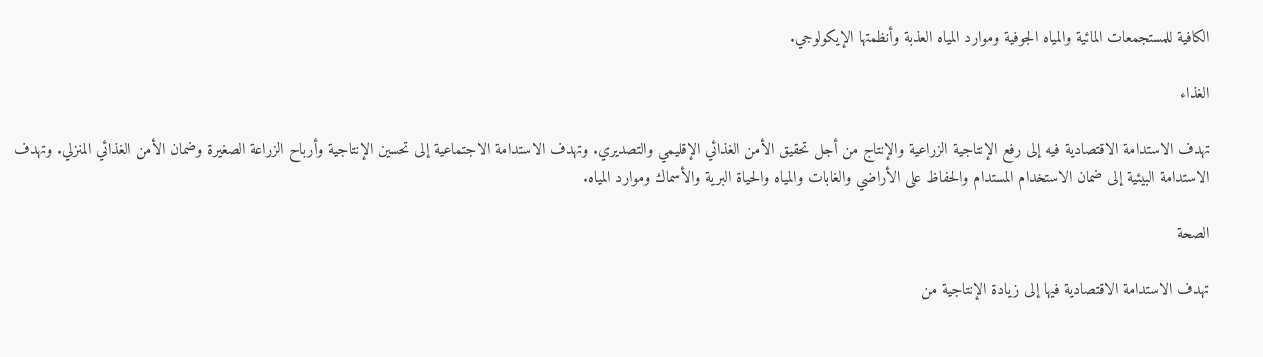الكافية للمستجمعات المائية والمياه الجوفية وموارد المياه العذبة وأنظمتها الإيكولوجي.

الغذاء

تهدف الاستدامة الاقتصادية فيه إلى رفع الإنتاجية الزراعية والإنتاج من أجل تحقيق الأمن الغذائي الإقليمي والتصديري. وتهدف الاستدامة الاجتماعية إلى تحسين الإنتاجية وأرباح الزراعة الصغيرة وضمان الأمن الغذائي المنزلي. وتهدف الاستدامة البيئية إلى ضمان الاستخدام المستدام والحفاظ على الأراضي والغابات والمياه والحياة البرية والأسماك وموارد المياه.

الصحة

تهدف الاستدامة الاقتصادية فيها إلى زيادة الإنتاجية من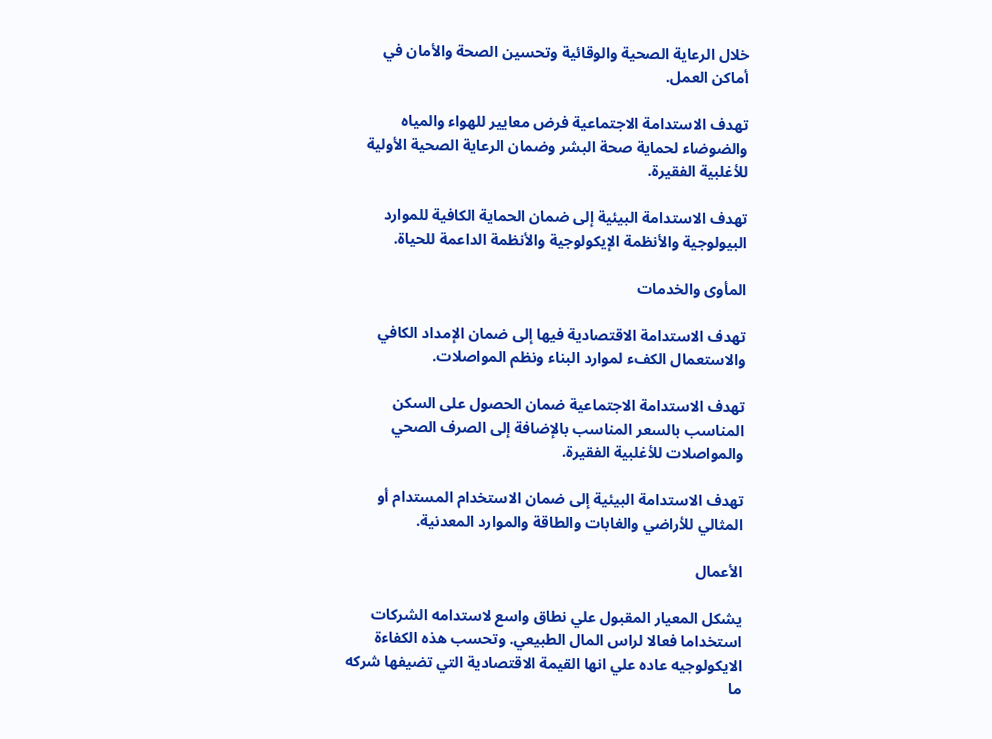خلال الرعاية الصحية والوقائية وتحسين الصحة والأمان في أماكن العمل.

تهدف الاستدامة الاجتماعية فرض معايير للهواء والمياه والضوضاء لحماية صحة البشر وضمان الرعاية الصحية الأولية للأغلبية الفقيرة.

تهدف الاستدامة البيئية إلى ضمان الحماية الكافية للموارد البيولوجية والأنظمة الإيكولوجية والأنظمة الداعمة للحياة.

المأوى والخدمات

تهدف الاستدامة الاقتصادية فيها إلى ضمان الإمداد الكافي والاستعمال الكفء لموارد البناء ونظم المواصلات.

تهدف الاستدامة الاجتماعية ضمان الحصول على السكن المناسب بالسعر المناسب بالإضافة إلى الصرف الصحي والمواصلات للأغلبية الفقيرة.

تهدف الاستدامة البيئية إلى ضمان الاستخدام المستدام أو المثالي للأراضي والغابات والطاقة والموارد المعدنية.

الأعمال

يشكل المعيار المقبول علي نطاق واسع لاستدامه الشركات استخداما فعالا لراس المال الطبيعي. وتحسب هذه الكفاءة الايكولوجيه عاده علي انها القيمة الاقتصادية التي تضيفها شركه ما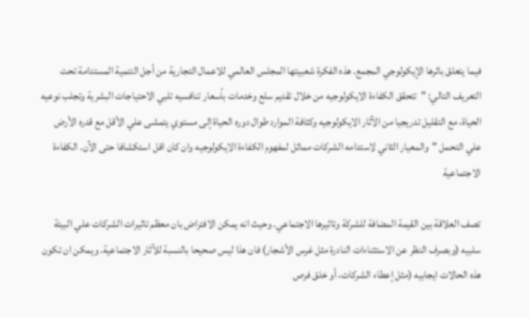فيما يتعلق باثرها الإيكولوجي المجمع. هذه الفكرة شعبيتها المجلس العالمي للاعمال التجارية من أجل التنمية المستدامة تحت التعريف التالي: "تتحقق الكفاءة الايكولوجيه من خلال تقديم سلع وخدمات بأسعار تنافسيه تلبي الاحتياجات البشرية وتجلب نوعيه الحياة، مع التقليل تدريجيا من الآثار الايكولوجيه وكثافة الموارد طوال دوره الحياة إلى مستوي يتمشى علي الأقل مع قدره الأرض علي التحمل "والمعيار الثاني لاستدامه الشركات مماثل لمفهوم الكفاءة الايكولوجيه وان كان اقل استكشافا حتى الآن. الكفاءة الاجتماعية

تصف العلاقة بين القيمة المضافة للشركة وتاثيرها الاجتماعي. وحيث انه يمكن الافتراض بان معظم تاثيرات الشركات علي البيئة سلبيه (وبصرف النظر عن الاستثناءات النادرة مثل غرس الأشجار) فان هذا ليس صحيحا بالنسبة للآثار الاجتماعية. ويمكن ان تكون هذه الحالات ايجابيه (مثل إعطاء الشركات، أو خلق فرص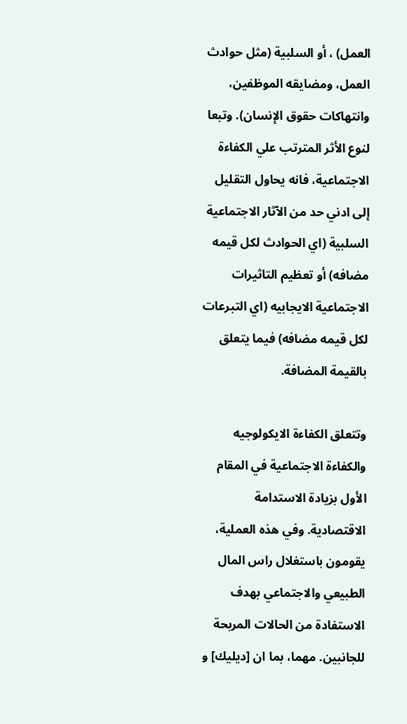العمل) ، أو السلبية (مثل حوادث العمل، ومضايقه الموظفين، وانتهاكات حقوق الإنسان). وتبعا لنوع الأثر المترتب علي الكفاءة الاجتماعية، فانه يحاول التقليل إلى ادني حد من الآثار الاجتماعية السلبية (اي الحوادث لكل قيمه مضافه) أو تعظيم التاثيرات الاجتماعية الايجابيه (اي التبرعات لكل قيمه مضافه) فيما يتعلق بالقيمة المضافة.

وتتعلق الكفاءة الايكولوجيه والكفاءة الاجتماعية في المقام الأول بزيادة الاستدامة الاقتصادية. وفي هذه العملية، يقومون باستغلال راس المال الطبيعي والاجتماعي بهدف الاستفادة من الحالات المربحة للجانبين. مهما، بما ان [ديليك] و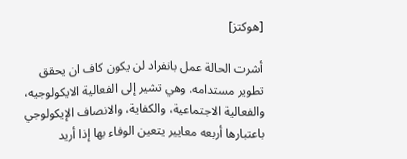[هوكتز]

أشرت الحالة عمل بانفراد لن يكون كاف ان يحقق تطوير مستدامه. وهي تشير إلى الفعالية الايكولوجيه، والفعالية الاجتماعية، والكفاية، والانصاف الإيكولوجي باعتبارها أربعه معايير يتعين الوفاء بها إذا أريد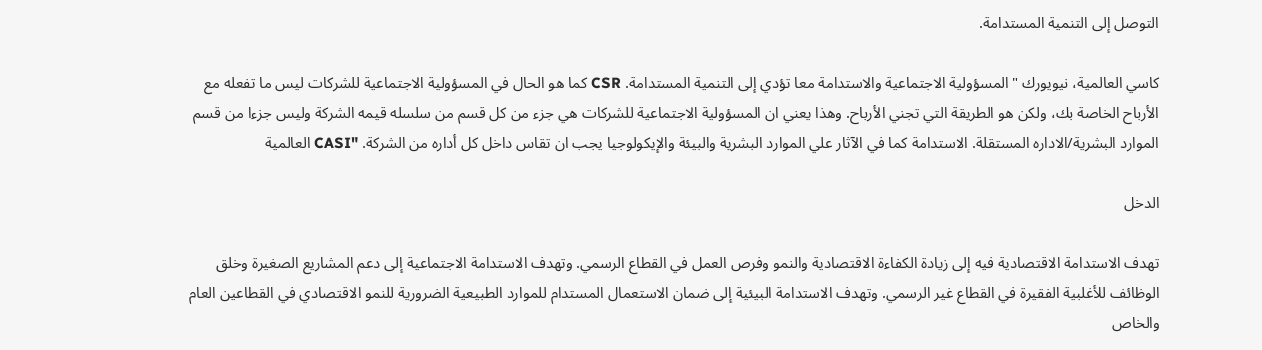التوصل إلى التنمية المستدامة.

كاسي العالمية، نيويورك "المسؤولية الاجتماعية والاستدامة معا تؤدي إلى التنمية المستدامة. CSR كما هو الحال في المسؤولية الاجتماعية للشركات ليس ما تفعله مع الأرباح الخاصة بك، ولكن هو الطريقة التي تجني الأرباح. وهذا يعني ان المسؤولية الاجتماعية للشركات هي جزء من كل قسم من سلسله قيمه الشركة وليس جزءا من قسم الموارد البشرية/الاداره المستقلة. الاستدامة كما في الآثار علي الموارد البشرية والبيئة والإيكولوجيا يجب ان تقاس داخل كل أداره من الشركة. "CASI العالمية

الدخل

تهدف الاستدامة الاقتصادية فيه إلى زيادة الكفاءة الاقتصادية والنمو وفرص العمل في القطاع الرسمي. وتهدف الاستدامة الاجتماعية إلى دعم المشاريع الصغيرة وخلق الوظائف للأغلبية الفقيرة في القطاع غير الرسمي. وتهدف الاستدامة البيئية إلى ضمان الاستعمال المستدام للموارد الطبيعية الضرورية للنمو الاقتصادي في القطاعين العام والخاص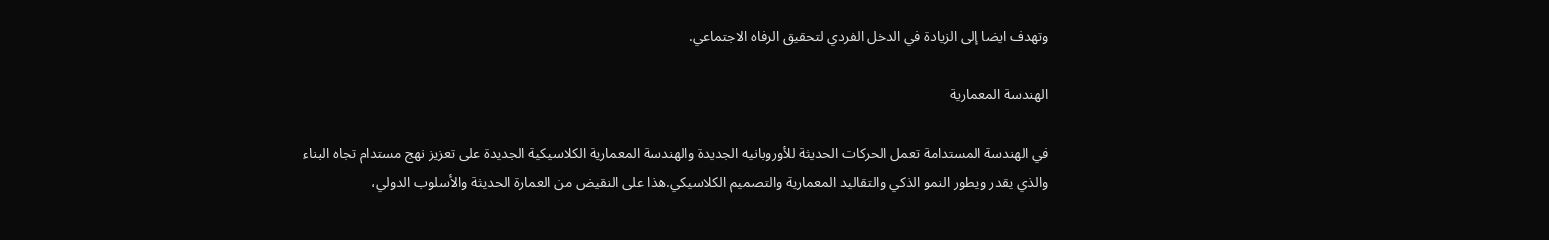وتهدف ايضا إلى الزيادة في الدخل الفردي لتحقيق الرفاه الاجتماعي.

الهندسة المعمارية

في الهندسة المستدامة تعمل الحركات الحديثة للأوروبانيه الجديدة والهندسة المعمارية الكلاسيكية الجديدة على تعزيز نهج مستدام تجاه البناء والذي يقدر ويطور النمو الذكي والتقاليد المعمارية والتصميم الكلاسيكي.هذا على النقيض من العمارة الحديثة والأسلوب الدولي،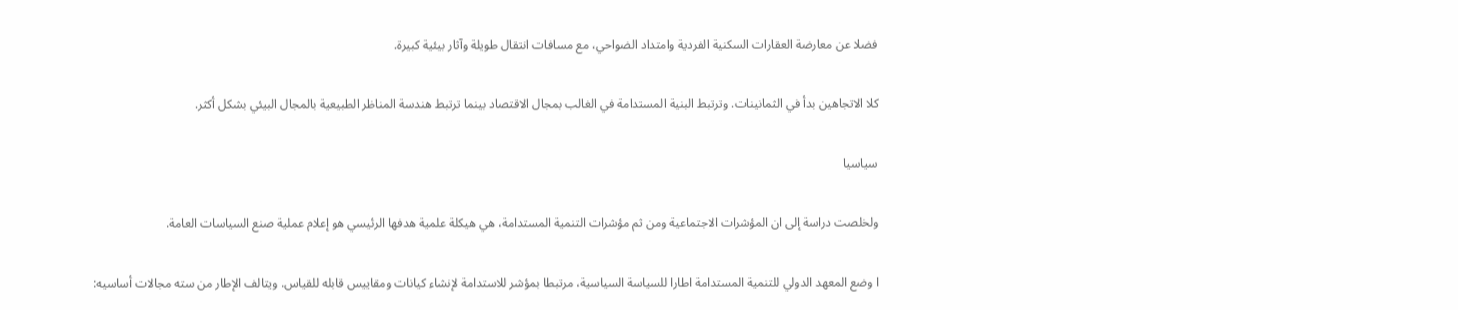فضلا عن معارضة العقارات السكنية الفردية وامتداد الضواحي، مع مسافات انتقال طويلة وآثار بيئية كبيرة.

كلا الاتجاهين بدأ في الثمانينات. وترتبط البنية المستدامة في الغالب بمجال الاقتصاد بينما ترتبط هندسة المناظر الطبيعية بالمجال البيئي بشكل أكثر.

سياسيا

ولخلصت دراسة إلى ان المؤشرات الاجتماعية ومن ثم مؤشرات التنمية المستدامة، هي هيكلة علمية هدفها الرئيسي هو إعلام عملية صنع السياسات العامة.

ا وضع المعهد الدولي للتنمية المستدامة اطارا للسياسة السياسية، مرتبطا بمؤشر للاستدامة لإنشاء كيانات ومقاييس قابله للقياس. ويتالف الإطار من سته مجالات أساسيه: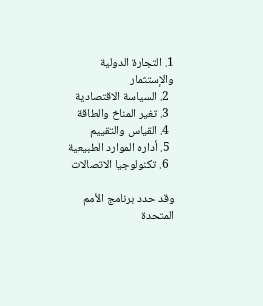1. التجارة الدولية والإستثمار
  2. السياسة الاقتصادية
  3. تغير المناخ والطاقة
  4. القياس والتقييم
  5. أداره الموارد الطبيعية
  6. تكنولوجيا الاتصالات

وقد حدد برنامج الأمم المتحدة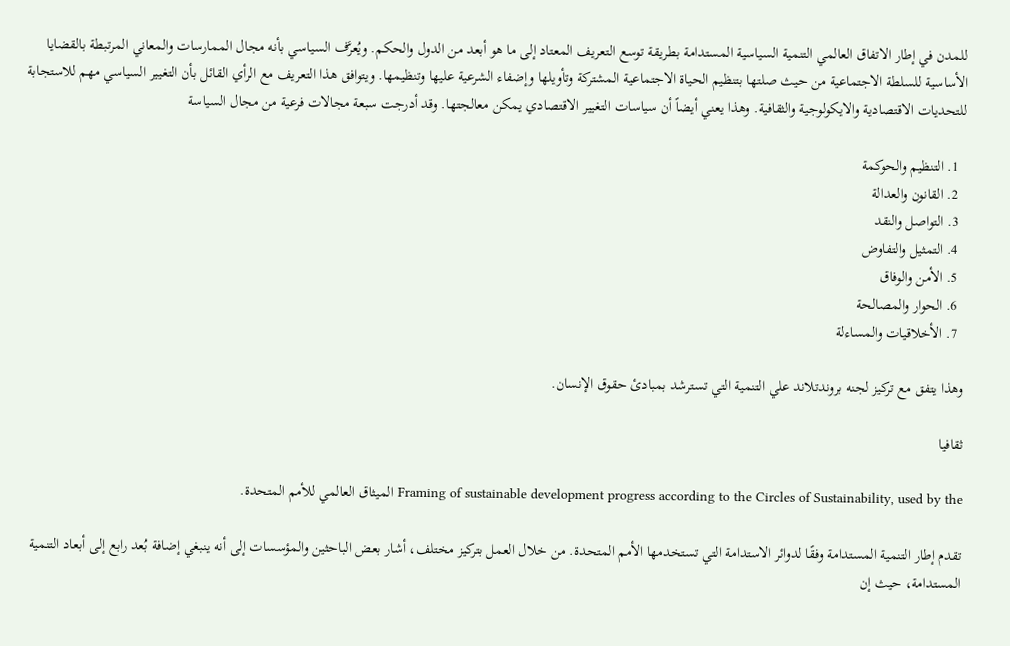للمدن في إطار الاتفاق العالمي التنمية السياسية المستدامة بطريقة توسع التعريف المعتاد إلى ما هو أبعد من الدول والحكم. ويُعرَّف السياسي بأنه مجال الممارسات والمعاني المرتبطة بالقضايا الأساسية للسلطة الاجتماعية من حيث صلتها بتنظيم الحياة الاجتماعية المشتركة وتأويلها وإضفاء الشرعية عليها وتنظيمها. ويتوافق هذا التعريف مع الرأي القائل بأن التغيير السياسي مهم للاستجابة للتحديات الاقتصادية والايكولوجية والثقافية. وهذا يعني أيضاً أن سياسات التغيير الاقتصادي يمكن معالجتها. وقد أدرجت سبعة مجالات فرعية من مجال السياسة

  1. التنظيم والحوكمة
  2. القانون والعدالة
  3. التواصل والنقد
  4. التمثيل والتفاوض
  5. الأمن والوفاق
  6. الحوار والمصالحة
  7. الأخلاقيات والمساءلة

وهذا يتفق مع تركيز لجنه بروندتلاند علي التنمية التي تسترشد بمبادئ حقوق الإنسان.

ثقافيا

Framing of sustainable development progress according to the Circles of Sustainability, used by the الميثاق العالمي للأمم المتحدة.

تقدم إطار التنمية المستدامة وفقًا لدوائر الاستدامة التي تستخدمها الأمم المتحدة. من خلال العمل بتركيز مختلف، أشار بعض الباحثين والمؤسسات إلى أنه ينبغي إضافة بُعد رابع إلى أبعاد التنمية المستدامة، حيث إن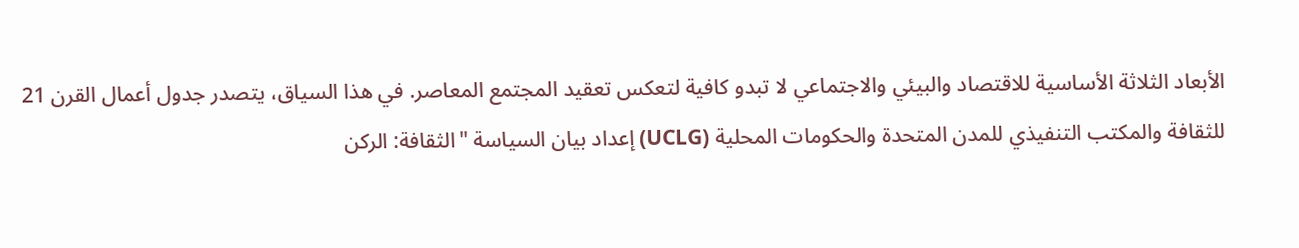الأبعاد الثلاثة الأساسية للاقتصاد والبيئي والاجتماعي لا تبدو كافية لتعكس تعقيد المجتمع المعاصر. في هذا السياق، يتصدر جدول أعمال القرن 21 للثقافة والمكتب التنفيذي للمدن المتحدة والحكومات المحلية (UCLG) إعداد بيان السياسة "الثقافة: الركن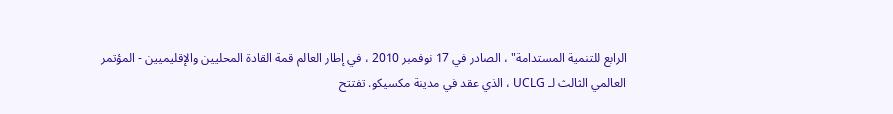الرابع للتنمية المستدامة" ، الصادر في 17 نوفمبر 2010 ، في إطار العالم قمة القادة المحليين والإقليميين - المؤتمر العالمي الثالث لـ UCLG ، الذي عقد في مدينة مكسيكو. تفتتح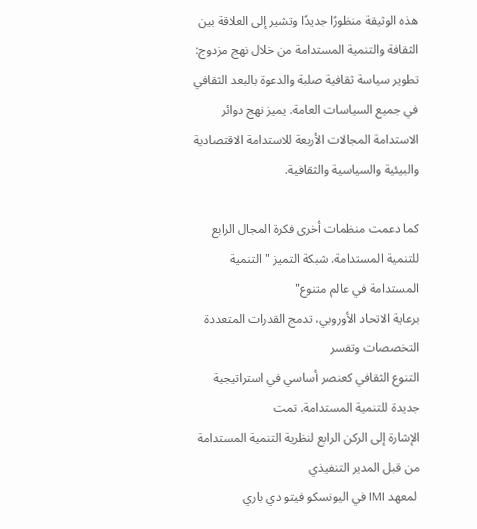هذه الوثيقة منظورًا جديدًا وتشير إلى العلاقة بين الثقافة والتنمية المستدامة من خلال نهج مزدوج: تطوير سياسة ثقافية صلبة والدعوة بالبعد الثقافي في جميع السياسات العامة. يميز نهج دوائر الاستدامة المجالات الأربعة للاستدامة الاقتصادية والبيئية والسياسية والثقافية.

كما دعمت منظمات أخرى فكرة المجال الرابع للتنمية المستدامة. شبكة التميز "التنمية المستدامة في عالم متنوع"
برعاية الاتحاد الأوروبي، تدمج القدرات المتعددة التخصصات وتفسر
التنوع الثقافي كعنصر أساسي في استراتيجية جديدة للتنمية المستدامة. تمت
الإشارة إلى الركن الرابع لنظرية التنمية المستدامة من قبل المدير التنفيذي
 لمعهد IMI في اليونسكو فيتو دي باري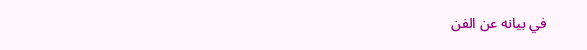في بيانه عن الفن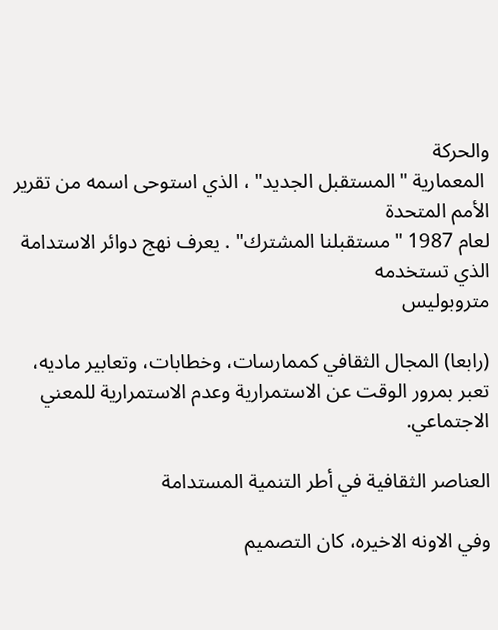والحركة
 المعمارية "المستقبل الجديد" ، الذي استوحى اسمه من تقرير الأمم المتحدة
لعام 1987 "مستقبلنا المشترك" . يعرف نهج دوائر الاستدامة الذي تستخدمه
متروبوليس

(رابعا) المجال الثقافي كممارسات، وخطابات، وتعابير ماديه، تعبر بمرور الوقت عن الاستمرارية وعدم الاستمرارية للمعني الاجتماعي.

العناصر الثقافية في أطر التنمية المستدامة

وفي الاونه الاخيره، كان التصميم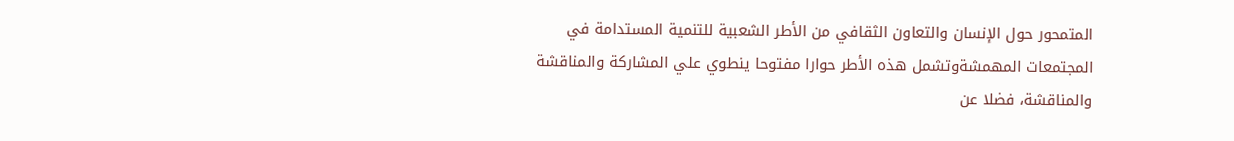المتمحور حول الإنسان والتعاون الثقافي من الأطر الشعبية للتنمية المستدامة في المجتمعات المهمشةوتشمل هذه الأطر حوارا مفتوحا ينطوي علي المشاركة والمناقشة والمناقشة، فضلا عن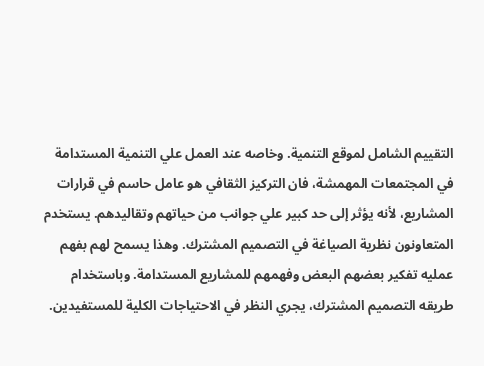التقييم الشامل لموقع التنمية. وخاصه عند العمل علي التنمية المستدامة في المجتمعات المهمشة، فان التركيز الثقافي هو عامل حاسم في قرارات المشاريع، لأنه يؤثر إلى حد كبير علي جوانب من حياتهم وتقاليدهم. يستخدم المتعاونون نظرية الصياغة في التصميم المشترك. وهذا يسمح لهم بفهم عمليه تفكير بعضهم البعض وفهمهم للمشاريع المستدامة. وباستخدام طريقه التصميم المشترك، يجري النظر في الاحتياجات الكلية للمستفيدين.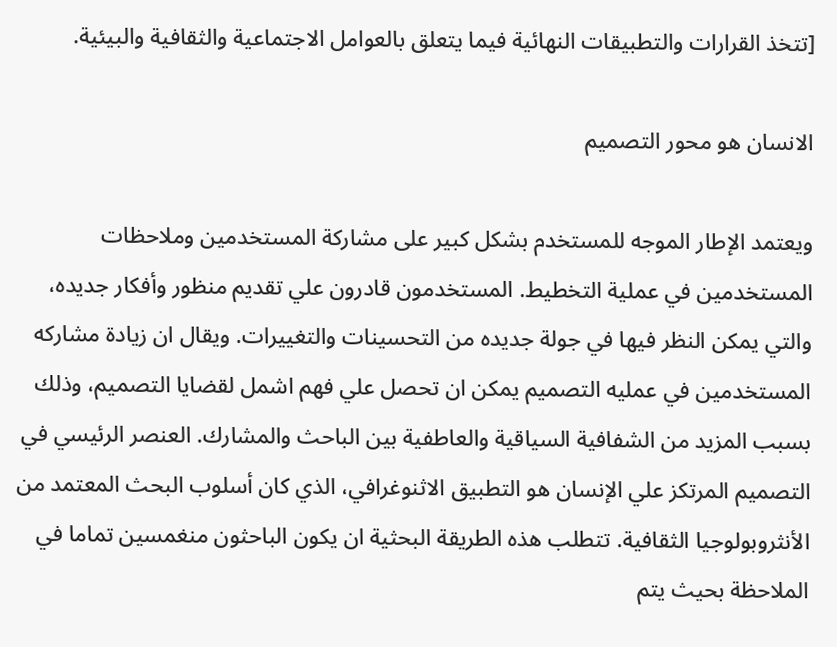[تتخذ القرارات والتطبيقات النهائية فيما يتعلق بالعوامل الاجتماعية والثقافية والبيئية.

الانسان هو محور التصميم

ويعتمد الإطار الموجه للمستخدم بشكل كبير على مشاركة المستخدمين وملاحظات المستخدمين في عملية التخطيط. المستخدمون قادرون علي تقديم منظور وأفكار جديده، والتي يمكن النظر فيها في جولة جديده من التحسينات والتغييرات. ويقال ان زيادة مشاركه المستخدمين في عمليه التصميم يمكن ان تحصل علي فهم اشمل لقضايا التصميم، وذلك بسبب المزيد من الشفافية السياقية والعاطفية بين الباحث والمشارك. العنصر الرئيسي في التصميم المرتكز علي الإنسان هو التطبيق الاثنوغرافي، الذي كان أسلوب البحث المعتمد من الأنثروبولوجيا الثقافية. تتطلب هذه الطريقة البحثية ان يكون الباحثون منغمسين تماما في الملاحظة بحيث يتم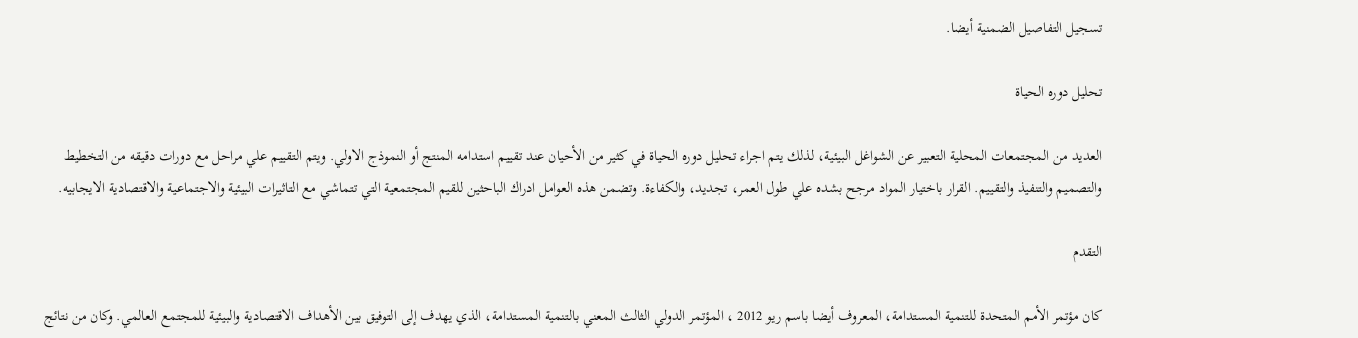تسجيل التفاصيل الضمنية أيضا.

تحليل دوره الحياة

العديد من المجتمعات المحلية التعبير عن الشواغل البيئية، لذلك يتم اجراء تحليل دوره الحياة في كثير من الأحيان عند تقييم استدامه المنتج أو النموذج الاولي. ويتم التقييم علي مراحل مع دورات دقيقه من التخطيط والتصميم والتنفيذ والتقييم. القرار باختيار المواد مرجح بشده علي طول العمر، تجديد، والكفاءة. وتضمن هذه العوامل ادراك الباحثين للقيم المجتمعية التي تتماشي مع التاثيرات البيئية والاجتماعية والاقتصادية الايجابيه.

التقدم

كان مؤتمر الأمم المتحدة للتنمية المستدامة، المعروف أيضا باسم ريو 2012 ، المؤتمر الدولي الثالث المعني بالتنمية المستدامة، الذي يهدف إلى التوفيق بين الأهداف الاقتصادية والبيئية للمجتمع العالمي. وكان من نتائج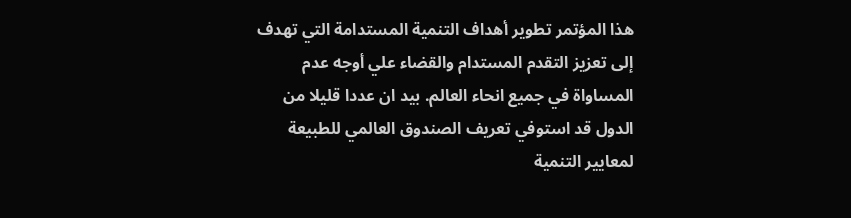هذا المؤتمر تطوير أهداف التنمية المستدامة التي تهدف إلى تعزيز التقدم المستدام والقضاء علي أوجه عدم المساواة في جميع انحاء العالم. بيد ان عددا قليلا من الدول قد استوفي تعريف الصندوق العالمي للطبيعة لمعايير التنمية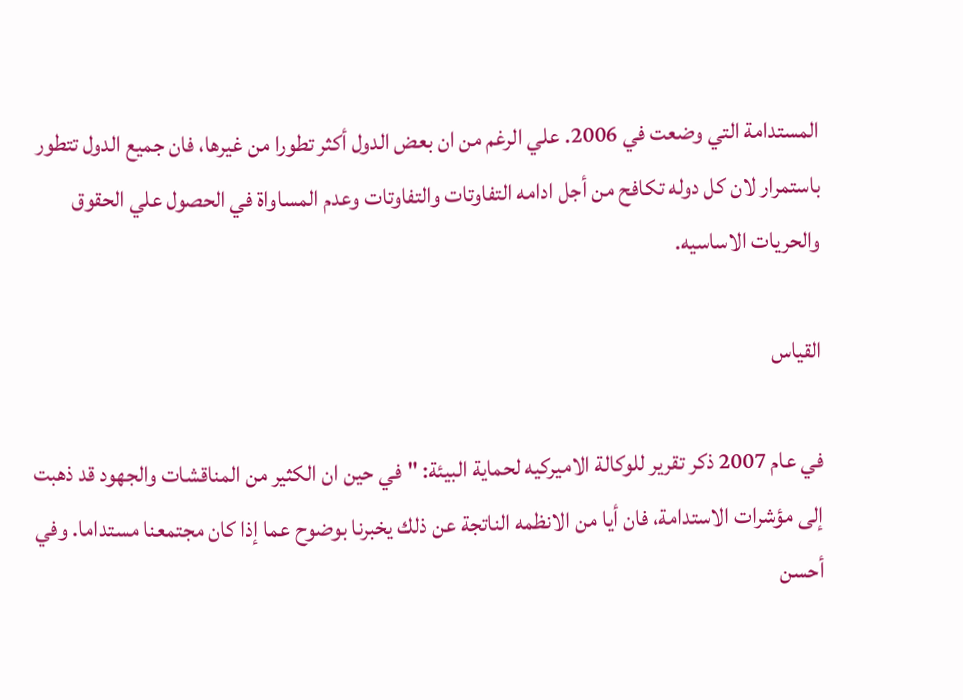المستدامة التي وضعت في 2006. علي الرغم من ان بعض الدول أكثر تطورا من غيرها، فان جميع الدول تتطور باستمرار لان كل دوله تكافح من أجل ادامه التفاوتات والتفاوتات وعدم المساواة في الحصول علي الحقوق والحريات الاساسيه.

القياس

في عام 2007 ذكر تقرير للوكالة الاميركيه لحماية البيئة: "في حين ان الكثير من المناقشات والجهود قد ذهبت إلى مؤشرات الاستدامة، فان أيا من الانظمه الناتجة عن ذلك يخبرنا بوضوح عما إذا كان مجتمعنا مستداما. وفي أحسن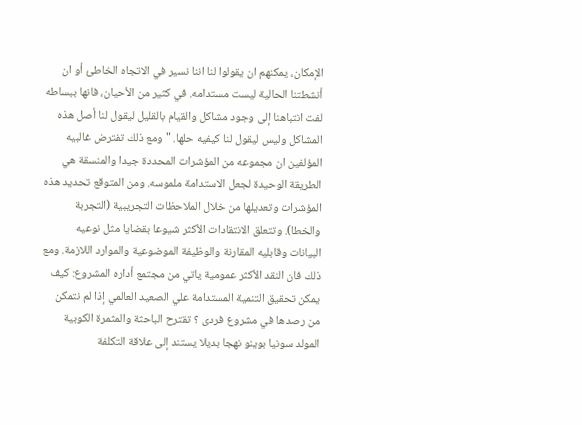الإمكان، يمكنهم ان يقولوا لنا اننا نسير في الاتجاه الخاطئ أو ان أنشطتنا الحالية ليست مستدامه. في كثير من الأحيان، فانها ببساطه لفت انتباهنا إلى وجود مشاكل والقيام بالقليل ليقول لنا أصل هذه المشاكل وليس ليقول لنا كيفيه حلها. " ومع ذلك تفترض غالبيه المؤلفين ان مجموعه من المؤشرات المحددة جيدا والمنسقة هي الطريقة الوحيدة لجعل الاستدامة ملموسه. ومن المتوقع تحديد هذه المؤشرات وتعديلها من خلال الملاحظات التجريبية (التجربة والخطا). وتتعلق الانتقادات الأكثر شيوعا بقضايا مثل نوعيه البيانات وقابليه المقارنة والوظيفة الموضوعية والموارد اللازمة. ومع ذلك فان النقد الأكثر عمومية ياتي من مجتمع أداره المشروع: كيف يمكن تحقيق التنمية المستدامة علي الصعيد العالمي إذا لم نتمكن من رصدها في مشروع فردى ؟ تقترح الباحثة والمثمرة الكوبية المولد سونيا بوينو نهجا بديلا يستند إلى علاقة التكلفة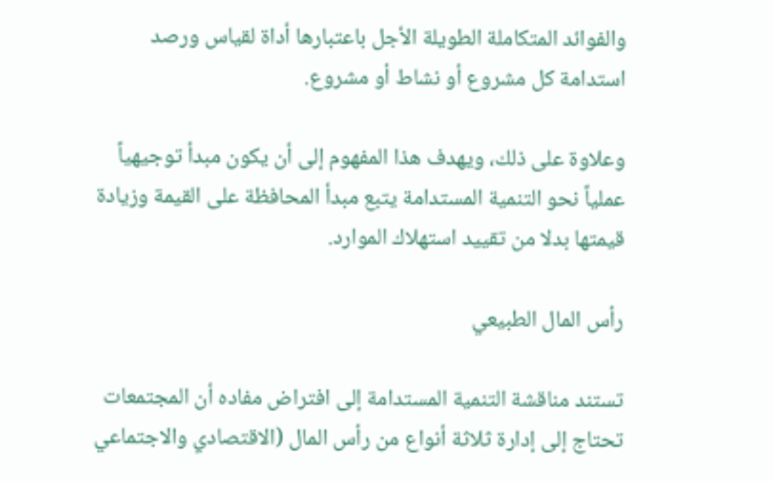والفوائد المتكاملة الطويلة الأجل باعتبارها أداة لقياس ورصد استدامة كل مشروع أو نشاط أو مشروع.

وعلاوة على ذلك، ويهدف هذا المفهوم إلى أن يكون مبدأ توجيهياً عملياً نحو التنمية المستدامة يتبع مبدأ المحافظة على القيمة وزيادة قيمتها بدلا من تقييد استهلاك الموارد.

رأس المال الطبيعي

تستند مناقشة التنمية المستدامة إلى افتراض مفاده أن المجتمعات تحتاج إلى إدارة ثلاثة أنواع من رأس المال (الاقتصادي والاجتماعي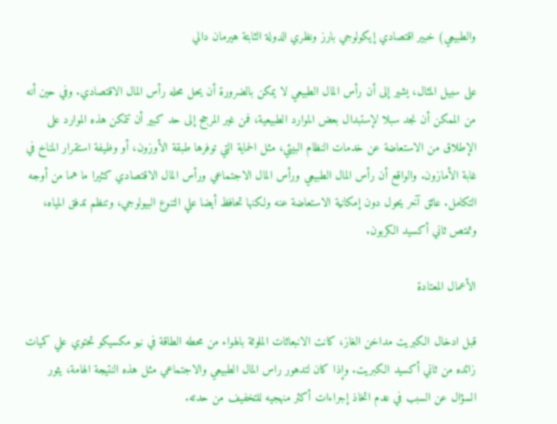والطبيعي) خبير اقتصادي إيكولوجي بارز ونظري الدولة الثابتة هيرمان دالي

على سبيل المثال، يشير إلى أن رأس المال الطبيعي لا يمكن بالضرورة أن يحل محله رأس المال الاقتصادي. وفي حين أنه من الممكن أن نجد سبلا لإستبدال بعض الموارد الطبيعية، فمن غير المرجح إلى حد كبير أن تتمكن هذه الموارد على الإطلاق من الاستعاضة عن خدمات النظام البيئي، مثل الحماية التي توفرها طبقة الأوزون، أو وظيفة استقرار المناخ في غابة الأمازون. والواقع أن رأس المال الطبيعي ورأس المال الاجتماعي ورأس المال الاقتصادي كثيرا ما هما من أوجه التكامل. عائق آخر يحول دون إمكانية الاستعاضة عنه ولكنها تحافظ أيضا علي التنوع البيولوجي، وتنظم تدفق المياه، وتمتص ثاني أكسيد الكربون.

الأعمال المعتادة

قبل ادخال الكبريت مداخن الغاز، كانت الانبعاثات الملوثة بالهواء من محطه الطاقة في نيو مكسيكو تحتوي علي كميات زائده من ثاني أكسيد الكبريت. وإذا كان لتدهور راس المال الطبيعي والاجتماعي مثل هذه النتيجة الهامة، يثور السؤال عن السبب في عدم اتخاذ إجراءات أكثر منهجيه للتخفيف من حدته.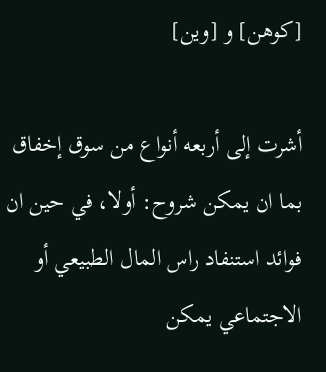[كوهن] و [وين]

أشرت إلى أربعه أنواع من سوق إخفاق بما ان يمكن شروح: أولا، في حين ان فوائد استنفاد راس المال الطبيعي أو الاجتماعي يمكن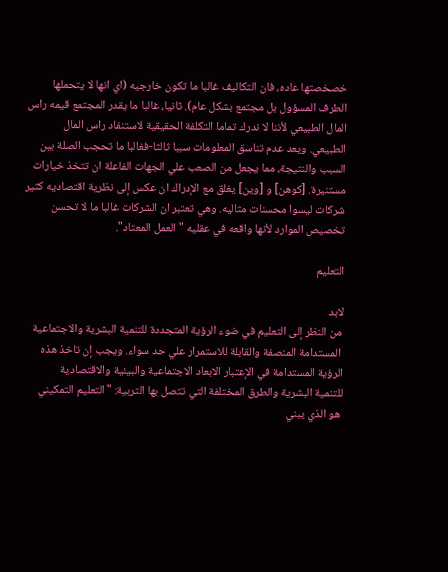خصخصتها عاده، فان التكاليف غالبا ما تكون خارجيه (اي انها لا يتحملها الطرف المسؤول بل مجتمع بشكل عام). ثانيا، غالبا ما يقدر المجتمع قيمه راس المال الطبيعي لأننا لا ندرك تماما التكلفة الحقيقية لاستنفاد راس المال الطبيعي. ويعد عدم تناسق المعلومات سببا ثالثا-فغالبا ما تحجب الصلة بين السبب والنتيجة، مما يجعل من الصعب علي الجهات الفاعلة ان تتخذ خيارات مستنيرة. [كوهن] و [وين] يغلق مع الإدراك ان عكس إلى نظرية اقتصاديه كثير شركات ليسوا محسنات مثاليه. وهي تعتبر ان الشركات غالبا ما لا تحسن تخصيص الموارد لأنها واقعه في عقليه "العمل المعتاد".

التعليم

لابد
 من النظر إلى التعليم في ضوء الرؤية المتجددة للتنمية البشرية والاجتماعية
 المستدامة المنصفة والقابلة للاستمرار علي حد سواء. ويجب إن تاخذ هذه
الرؤية المستدامة في الإعتبار الابعاد الاجتماعية والبيئية والاقتصادية
للتنمية البشرية والطرق المختلفة التي تتصل بها التربية: "التعليم التمكيني
 هو الذي يبني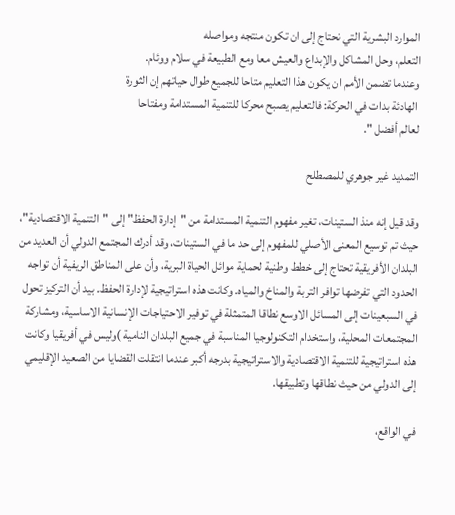الموارد البشرية التي نحتاج إلى ان تكون منتجه ومواصله
التعلم، وحل المشاكل والإبداع والعيش معا ومع الطبيعة في سلام ووئام.
وعندما تضمن الأمم ان يكون هذا التعليم متاحا للجميع طوال حياتهم إن الثورة
 الهادئة بدات في الحركة: فالتعليم يصبح محركا للتنمية المستدامة ومفتاحا
لعالم أفضل ".

التمديد غير جوهري للمصطلح

وقد قيل إنه منذ الستينات، تغير مفهوم التنمية المستدامة من "إدارة الحفظ" إلى "التنمية الاقتصادية"، حيث تم توسيع المعنى الأصلي للمفهوم إلى حد ما في الستينات، وقد أدرك المجتمع الدولي أن العديد من البلدان الأفريقية تحتاج إلى خطط وطنية لحماية موائل الحياة البرية، وأن على المناطق الريفية أن تواجه الحدود التي تفرضها توافر التربة والمناخ والمياه. وكانت هذه استراتيجية لإدارة الحفظ. بيد أن التركيز تحول في السبعينات إلى المسائل الاوسع نطاقا المتمثلة في توفير الاحتياجات الإنسانية الاساسية، ومشاركة المجتمعات المحلية، واستخدام التكنولوجيا المناسبة في جميع البلدان النامية )وليس في أفريقيا وكانت هذه استراتيجية للتنمية الاقتصادية والاستراتيجية بدرجه أكبر عندما انتقلت القضايا من الصعيد الإقليمي إلى الدولي من حيث نطاقها وتطبيقها.

في الواقع،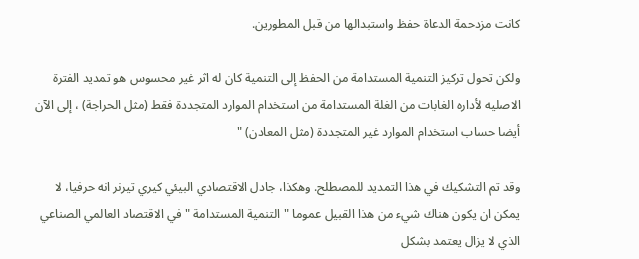كانت مزدحمة الدعاة حفظ واستبدالها من قبل المطورين.

ولكن تحول تركيز التنمية المستدامة من الحفظ إلى التنمية كان له اثر غير محسوس هو تمديد الفترة الاصليه لأداره الغابات من الغلة المستدامة من استخدام الموارد المتجددة فقط (مثل الحراجة) ، إلى الآن أيضا حساب استخدام الموارد غير المتجددة (مثل المعادن) "

وقد تم التشكيك في هذا التمديد للمصطلح. وهكذا، جادل الاقتصادي البيئي كيري تيرنر انه حرفيا، لا يمكن ان يكون هناك شيء من هذا القبيل عموما "التنمية المستدامة " في الاقتصاد العالمي الصناعي الذي لا يزال يعتمد بشكل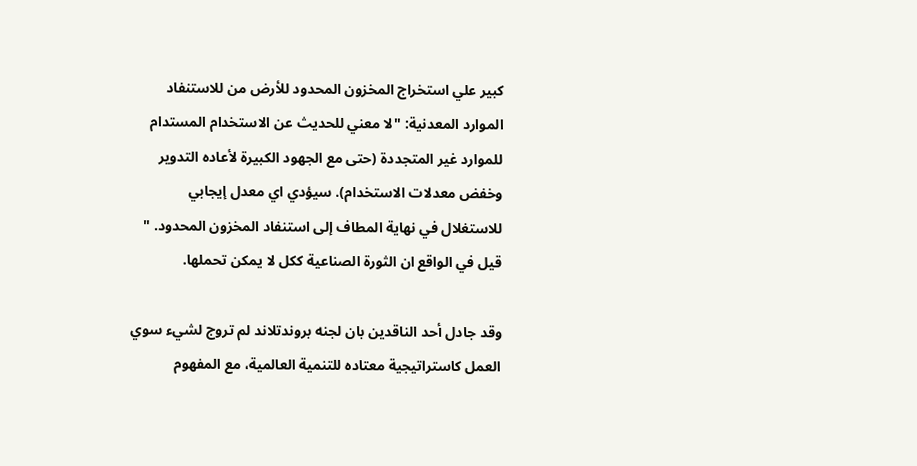كبير علي استخراج المخزون المحدود للأرض من للاستنفاد الموارد المعدنية: "لا معني للحديث عن الاستخدام المستدام للموارد غير المتجددة (حتى مع الجهود الكبيرة لأعاده التدوير وخفض معدلات الاستخدام). سيؤدي اي معدل إيجابي للاستغلال في نهاية المطاف إلى استنفاد المخزون المحدود. "
قيل في الواقع ان الثورة الصناعية ككل لا يمكن تحملها.

وقد جادل أحد الناقدين بان لجنه بروندتلاند لم تروج لشيء سوي العمل كاستراتيجية معتاده للتنمية العالمية، مع المفهوم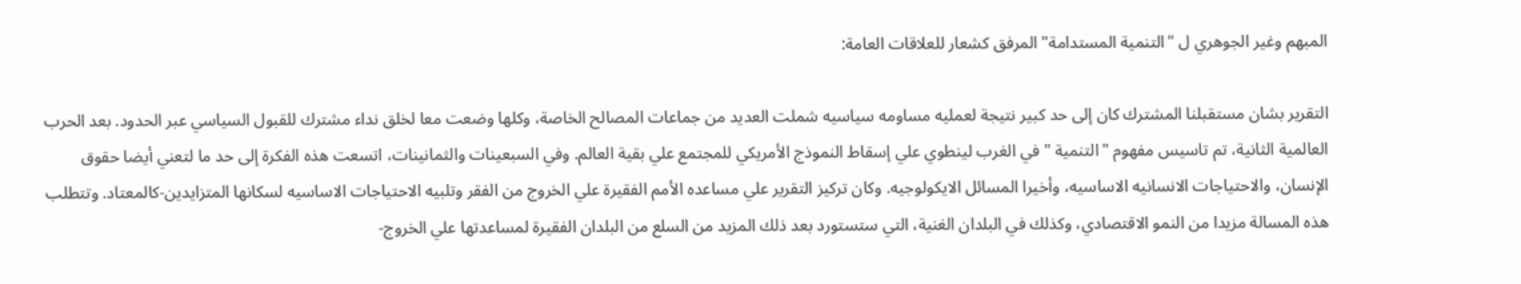المبهم وغير الجوهري ل "التنمية المستدامة" المرفق كشعار للعلاقات العامة:

التقرير بشان مستقبلنا المشترك كان إلى حد كبير نتيجة لعمليه مساومه سياسيه شملت العديد من جماعات المصالح الخاصة، وكلها وضعت معا لخلق نداء مشترك للقبول السياسي عبر الحدود. بعد الحرب العالمية الثانية، تم تاسيس مفهوم "التنمية " في الغرب لينطوي علي إسقاط النموذج الأمريكي للمجتمع علي بقية العالم. وفي السبعينات والثمانينات، اتسعت هذه الفكرة إلى حد ما لتعني أيضا حقوق الإنسان، والاحتياجات الانسانيه الاساسيه، وأخيرا المسائل الايكولوجيه. وكان تركيز التقرير علي مساعده الأمم الفقيرة علي الخروج من الفقر وتلبيه الاحتياجات الاساسيه لسكانها المتزايدين-كالمعتاد. وتتطلب هذه المسالة مزيدا من النمو الاقتصادي، وكذلك في البلدان الغنية، التي ستستورد بعد ذلك المزيد من السلع من البلدان الفقيرة لمساعدتها علي الخروج-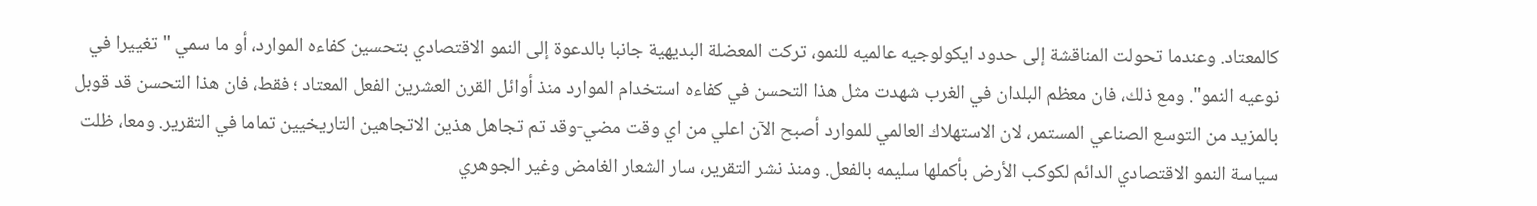كالمعتاد. وعندما تحولت المناقشة إلى حدود ايكولوجيه عالميه للنمو، تركت المعضلة البديهية جانبا بالدعوة إلى النمو الاقتصادي بتحسين كفاءه الموارد، أو ما سمي "تغييرا في نوعيه النمو". ومع ذلك، فان معظم البلدان في الغرب شهدت مثل هذا التحسن في كفاءه استخدام الموارد منذ أوائل القرن العشرين الفعل المعتاد ؛ فقط، فان هذا التحسن قد قوبل بالمزيد من التوسع الصناعي المستمر، لان الاستهلاك العالمي للموارد أصبح الآن اعلي من اي وقت مضي-وقد تم تجاهل هذين الاتجاهين التاريخيين تماما في التقرير. ومعا، ظلت سياسة النمو الاقتصادي الدائم لكوكب الأرض بأكملها سليمه بالفعل. ومنذ نشر التقرير، سار الشعار الغامض وغير الجوهري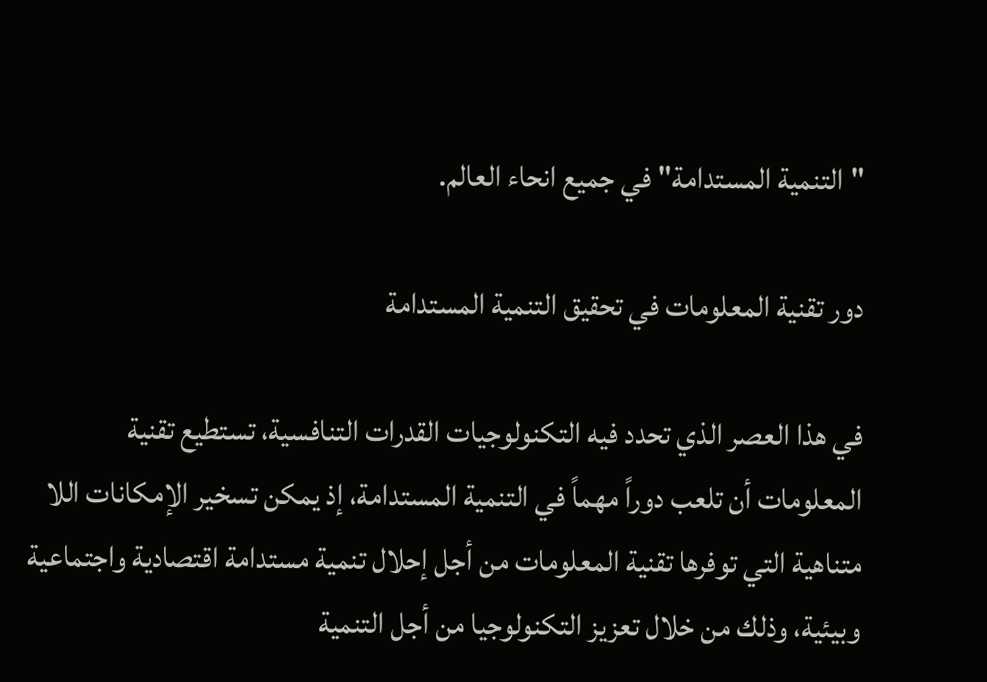"التنمية المستدامة" في جميع انحاء العالم.

دور تقنية المعلومات في تحقيق التنمية المستدامة

في هذا العصر الذي تحدد فيه التكنولوجيات القدرات التنافسية، تستطيع تقنية المعلومات أن تلعب دوراً مهماً في التنمية المستدامة، إذ يمكن تسخير الإمكانات اللا متناهية التي توفرها تقنية المعلومات من أجل إحلال تنمية مستدامة اقتصادية واجتماعية وبيئية، وذلك من خلال تعزيز التكنولوجيا من أجل التنمية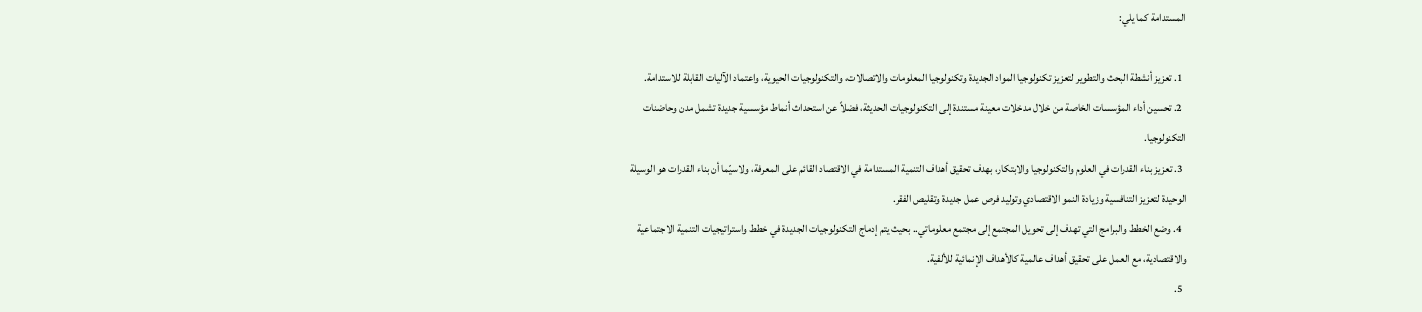المستدامة كما يلي:

  1. تعزيز أنشطة البحث والتطوير لتعزيز تكنولوجيا المواد الجديدة وتكنولوجيا المعلومات والاتصالات، والتكنولوجيات الحيوية، واعتماد الآليات القابلة للاستدامة.
  2. تحسين أداء المؤسسات الخاصة من خلال مدخلات معينة مستندة إلى التكنولوجيات الحديثة، فضلاً عن استحداث أنماط مؤسسية جديدة تشمل مدن وحاضنات التكنولوجيا.
  3. تعزيز بناء القدرات في العلوم والتكنولوجيا والابتكار، بهدف تحقيق أهداف التنمية المستدامة في الاقتصاد القائم على المعرفة، ولاسيّما أن بناء القدرات هو الوسيلة الوحيدة لتعزيز التنافسية وزيادة النمو الاقتصادي وتوليد فرص عمل جديدة وتقليص الفقر.
  4. وضع الخطط والبرامج التي تهدف إلى تحويل المجتمع إلى مجتمع معلوماتي.. بحيث يتم إدماج التكنولوجيات الجديدة في خطط واستراتيجيات التنمية الاجتماعية والاقتصادية، مع العمل على تحقيق أهداف عالمية كالأهداف الإنمائية للألفية.
  5.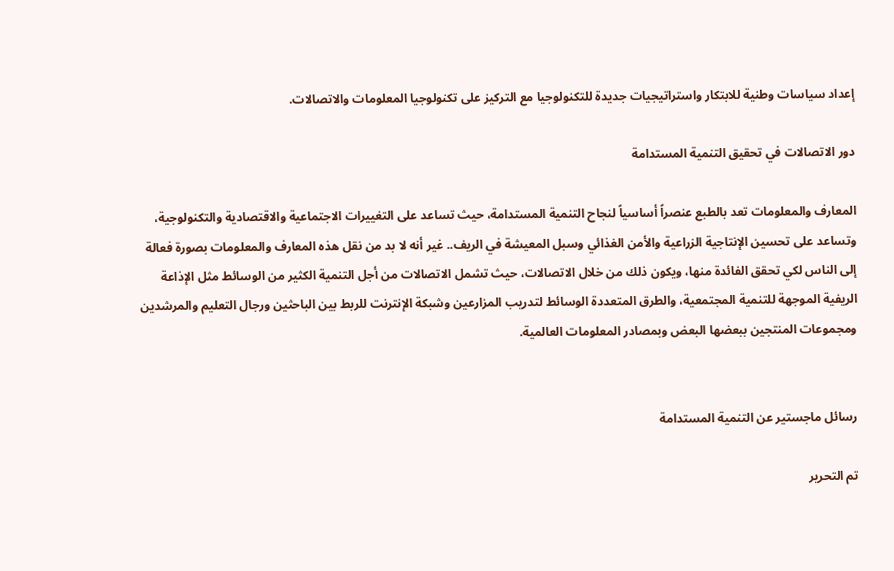إعداد سياسات وطنية للابتكار واستراتيجيات جديدة للتكنولوجيا مع التركيز على تكنولوجيا المعلومات والاتصالات.

دور الاتصالات في تحقيق التنمية المستدامة

المعارف والمعلومات تعد بالطبع عنصراً أساسياً لنجاح التنمية المستدامة، حيث تساعد على التغييرات الاجتماعية والاقتصادية والتكنولوجية، وتساعد على تحسين الإنتاجية الزراعية والأمن الغذائي وسبل المعيشة في الريف.. غير أنه لا بد من نقل هذه المعارف والمعلومات بصورة فعالة إلى الناس لكي تحقق الفائدة منها، ويكون ذلك من خلال الاتصالات، حيث تشمل الاتصالات من أجل التنمية الكثير من الوسائط مثل الإذاعة الريفية الموجهة للتنمية المجتمعية، والطرق المتعددة الوسائط لتدريب المزارعين وشبكة الإنترنت للربط بين الباحثين ورجال التعليم والمرشدين ومجموعات المنتجين ببعضها البعض وبمصادر المعلومات العالمية.


رسائل ماجستير عن التنمية المستدامة

تم التحرير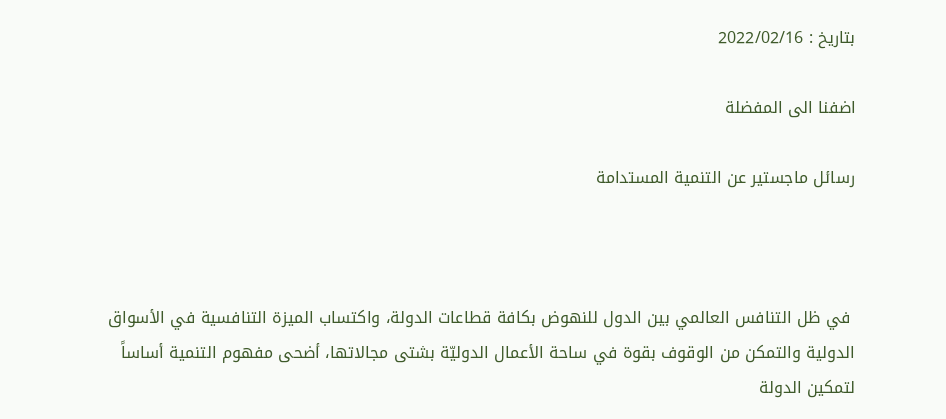بتاريخ : 2022/02/16

اضفنا الى المفضلة

رسائل ماجستير عن التنمية المستدامة



 في ظل التنافس العالمي بين الدول للنهوض بكافة قطاعات الدولة، واكتساب الميزة التنافسية في الأسواق الدولية والتمكن من الوقوف بقوة في ساحة الأعمال الدوليّة بشتى مجالاتها، أضحى مفهوم التنمية أساساً لتمكين الدولة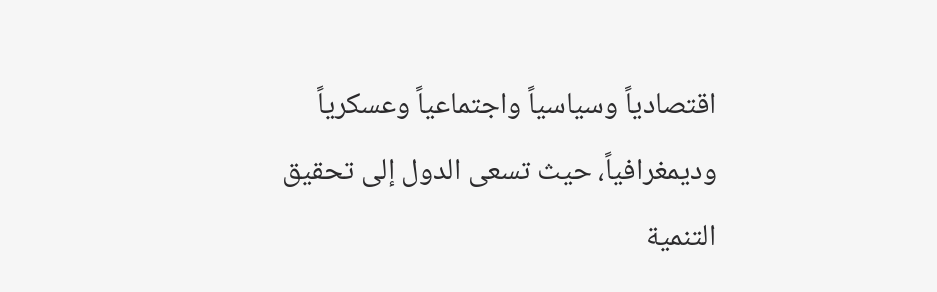اقتصادياً وسياسياً واجتماعياً وعسكرياً وديمغرافياً، حيث تسعى الدول إلى تحقيق التنمية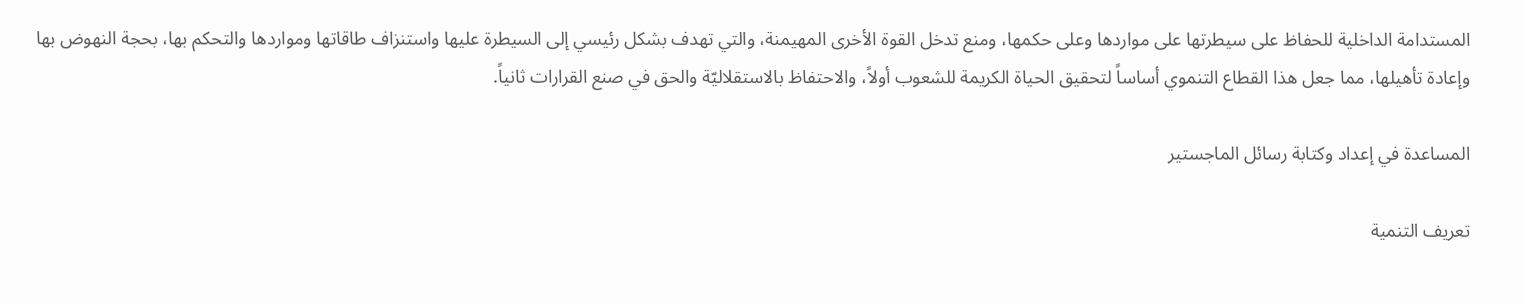المستدامة الداخلية للحفاظ على سيطرتها على مواردها وعلى حكمها، ومنع تدخل القوة الأخرى المهيمنة، والتي تهدف بشكل رئيسي إلى السيطرة عليها واستنزاف طاقاتها ومواردها والتحكم بها، بحجة النهوض بها وإعادة تأهيلها، مما جعل هذا القطاع التنموي أساساً لتحقيق الحياة الكريمة للشعوب أولاً، والاحتفاظ بالاستقلاليّة والحق في صنع القرارات ثانياً.

المساعدة في إعداد وكتابة رسائل الماجستير

تعريف التنمية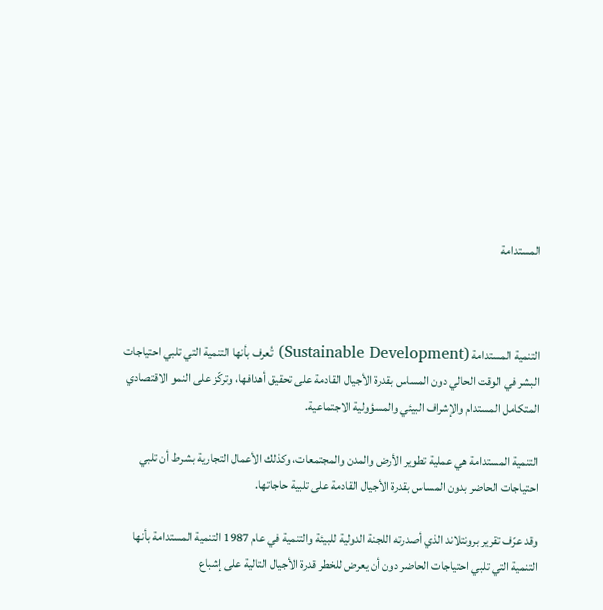المستدامة



التنمية المستدامة (Sustainable Development) تُعرف بأنها التنمية التي تلبي احتياجات البشر في الوقت الحالي دون المساس بقدرة الأجيال القادمة على تحقيق أهدافها، وتركّز على النمو الاقتصادي المتكامل المستدام والإشراف البيئي والمسؤولية الاجتماعية.

التنمية المستدامة هي عملية تطوير الأرض والمدن والمجتمعات، وكذلك الأعمال التجارية بشرط أن تلبي احتياجات الحاضر بدون المساس بقدرة الأجيال القادمة على تلبية حاجاتها.

وقد عرّف تقرير برونتلاند الذي أصدرته اللجنة الدولية للبيئة والتنمية في عام 1987 التنمية المستدامة بأنها التنمية التي تلبي احتياجات الحاضر دون أن يعرض للخطر قدرة الأجيال التالية على إشباع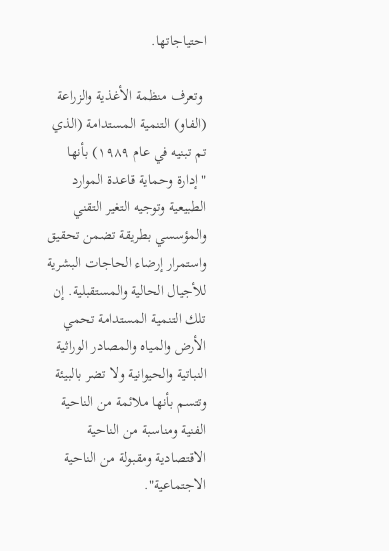احتياجاتها.

 وتعرف منظمة الأغذية والزراعة (الفاو) التنمية المستدامة (الذي تم تبنيه في عام ١٩٨٩) بأنها "إدارة وحماية قاعدة الموارد الطبيعية وتوجيه التغير التقني والمؤسسي بطريقة تضمن تحقيق واستمرار إرضاء الحاجات البشرية للأجيال الحالية والمستقبلية. إن تلك التنمية المستدامة تحمي الأرض والمياه والمصادر الوراثية النباتية والحيوانية ولا تضر بالبيئة وتتسم بأنها ملائمة من الناحية الفنية ومناسبة من الناحية الاقتصادية ومقبولة من الناحية الاجتماعية".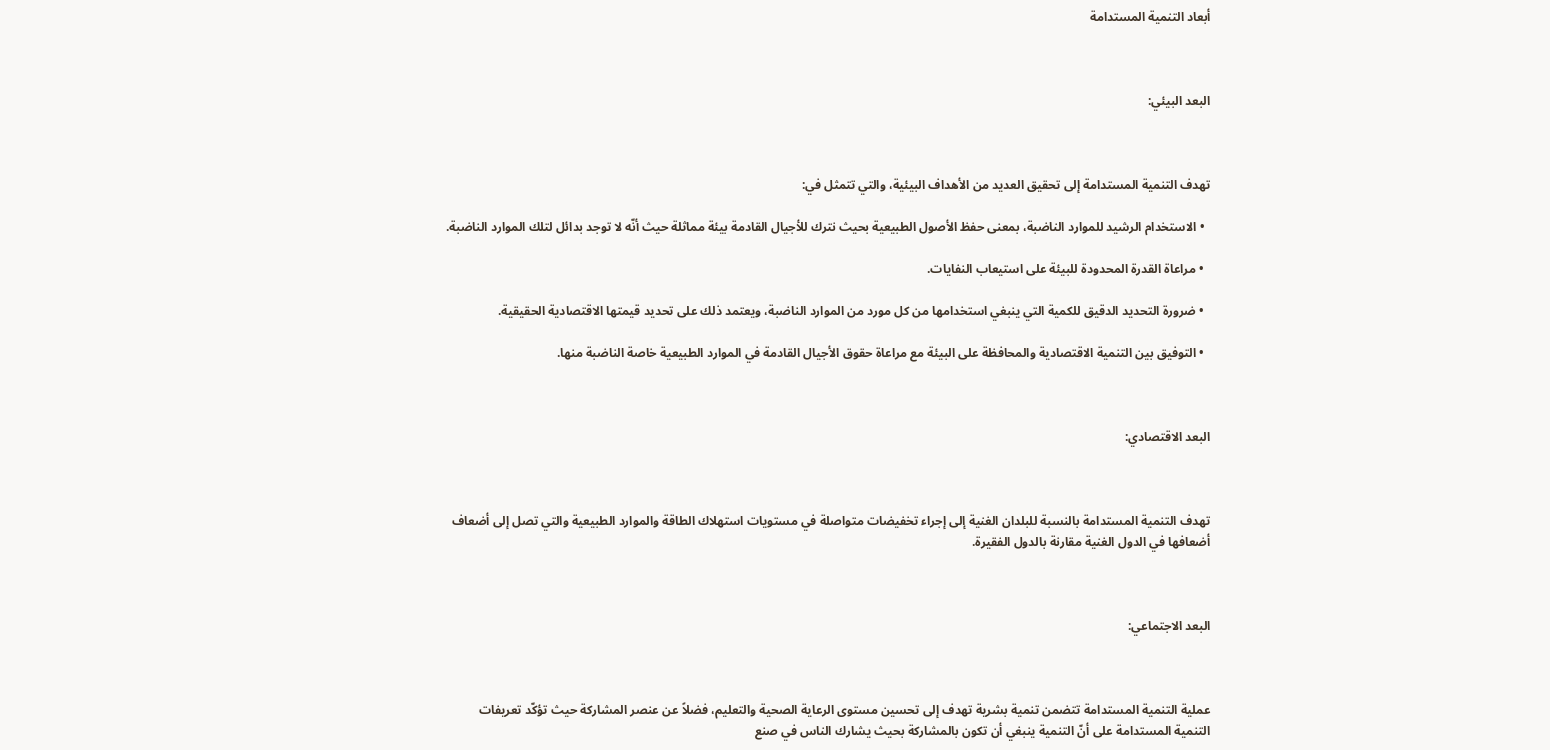أبعاد التنمية المستدامة



البعد البيئي:



تهدف التنمية المستدامة إلى تحقيق العديد من الأهداف البيئية، والتي تتمثل في:

  • الاستخدام الرشيد للموارد الناضبة، بمعنى حفظ الأصول الطبيعية بحيث نترك للأجيال القادمة بيئة مماثلة حيث أنّه لا توجد بدائل لتلك الموارد الناضبة.

  • مراعاة القدرة المحدودة للبيئة على استيعاب النفايات.

  • ضرورة التحديد الدقيق للكمية التي ينبغي استخدامها من كل مورد من الموارد الناضبة، ويعتمد ذلك على تحديد قيمتها الاقتصادية الحقيقية.

  • التوفيق بين التنمية الاقتصادية والمحافظة على البيئة مع مراعاة حقوق الأجيال القادمة في الموارد الطبيعية خاصة الناضبة منها.



البعد الاقتصادي:



تهدف التنمية المستدامة بالنسبة للبلدان الغنية إلى إجراء تخفيضات متواصلة في مستويات استهلاك الطاقة والموارد الطبيعية والتي تصل إلى أضعاف أضعافها في الدول الغنية مقارنة بالدول الفقيرة.



البعد الاجتماعي:



عملية التنمية المستدامة تتضمن تنمية بشرية تهدف إلى تحسين مستوى الرعاية الصحية والتعليم، فضلاً عن عنصر المشاركة حيث تؤكّد تعريفات التنمية المستدامة على أنّ التنمية ينبغي أن تكون بالمشاركة بحيث يشارك الناس في صنع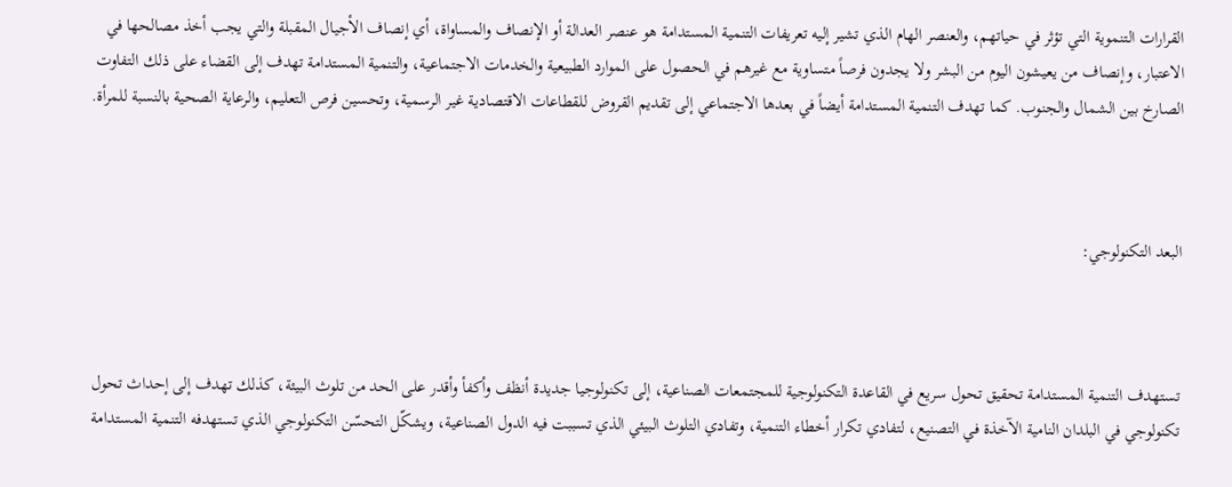القرارات التنموية التي تؤثر في حياتهم، والعنصر الهام الذي تشير إليه تعريفات التنمية المستدامة هو عنصر العدالة أو الإنصاف والمساواة، أي إنصاف الأجيال المقبلة والتي يجب أخذ مصالحها في الاعتبار، وإنصاف من يعيشون اليوم من البشر ولا يجدون فرصاً متساوية مع غيرهم في الحصول على الموارد الطبيعية والخدمات الاجتماعية، والتنمية المستدامة تهدف إلى القضاء على ذلك التفاوت الصارخ بين الشمال والجنوب. كما تهدف التنمية المستدامة أيضاً في بعدها الاجتماعي إلى تقديم القروض للقطاعات الاقتصادية غير الرسمية، وتحسين فرص التعليم، والرعاية الصحية بالنسبة للمرأة.



البعد التكنولوجي:



تستهدف التنمية المستدامة تحقيق تحول سريع في القاعدة التكنولوجية للمجتمعات الصناعية، إلى تكنولوجيا جديدة أنظف وأكفأ وأقدر على الحد من تلوث البيئة، كذلك تهدف إلى إحداث تحول تكنولوجي في البلدان النامية الآخذة في التصنيع، لتفادي تكرار أخطاء التنمية، وتفادي التلوث البيئي الذي تسببت فيه الدول الصناعية، ويشكّل التحسّن التكنولوجي الذي تستهدفه التنمية المستدامة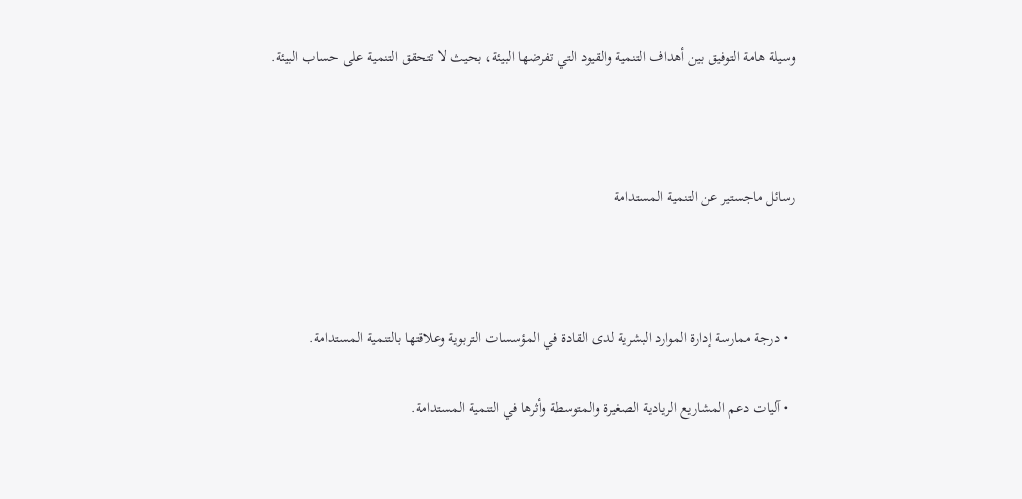وسيلة هامة التوفيق بين أهداف التنمية والقيود التي تفرضها البيئة، بحيث لا تتحقق التنمية على حساب البيئة.



رسائل ماجستير عن التنمية المستدامة



  • درجة ممارسة إدارة الموارد البشرية لدى القادة في المؤسسات التربوية وعلاقتها بالتنمية المستدامة.

  • آليات دعم المشاريع الريادية الصغيرة والمتوسطة وأثرها في التنمية المستدامة.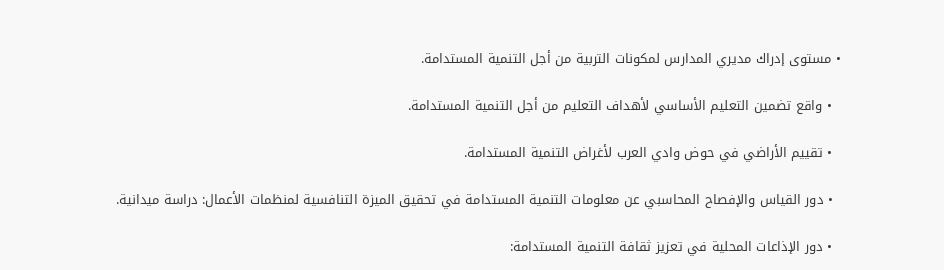• مستوى إدراك مديري المدارس لمكونات التربية من أجل التنمية المستدامة.

  • واقع تضمين التعليم الأساسي لأهداف التعليم من أجل التنمية المستدامة.

  • تقييم الأراضي في حوض وادي العرب لأغراض التنمية المستدامة.

  • دور القياس والإفصاح المحاسبي عن معلومات التنمية المستدامة في تحقيق الميزة التنافسية لمنظمات الأعمال: دراسة ميدانية.

  • دور الإذاعات المحلية في تعزيز ثقافة التنمية المستدامة: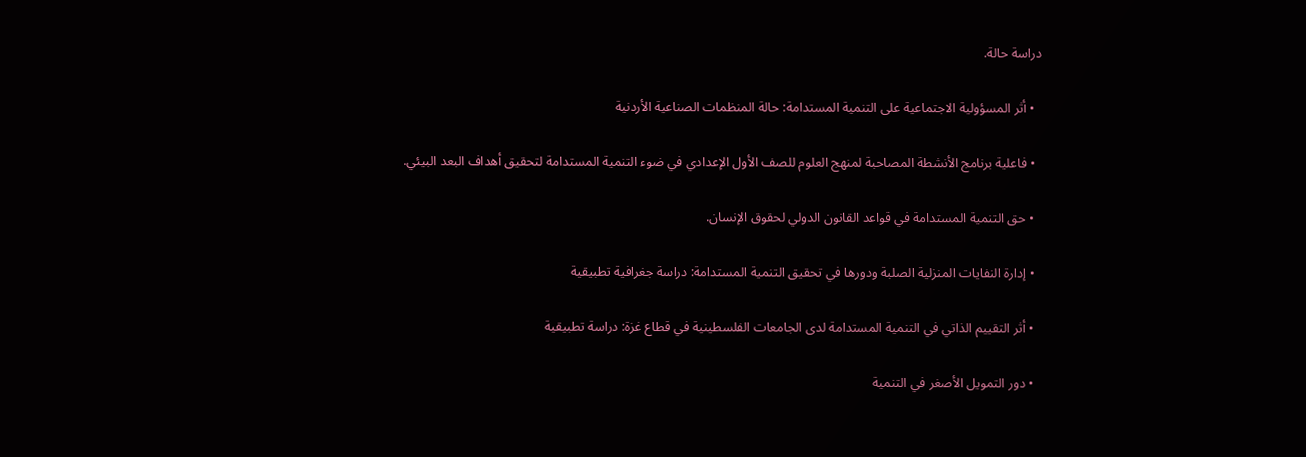دراسة حالة.

  • أثر المسؤولية الاجتماعية على التنمية المستدامة: حالة المنظمات الصناعية الأردنية

  • فاعلية برنامج الأنشطة المصاحبة لمنهج العلوم للصف الأول الإعدادي في ضوء التنمية المستدامة لتحقيق أهداف البعد البيئي.

  • حق التنمية المستدامة في قواعد القانون الدولي لحقوق الإنسان.

  • إدارة النفايات المنزلية الصلبة ودورها في تحقيق التنمية المستدامة: دراسة جغرافية تطبيقية

  • أثر التقييم الذاتي في التنمية المستدامة لدى الجامعات الفلسطينية في قطاع غزة: دراسة تطبيقية

  • دور التمويل الأصغر في التنمية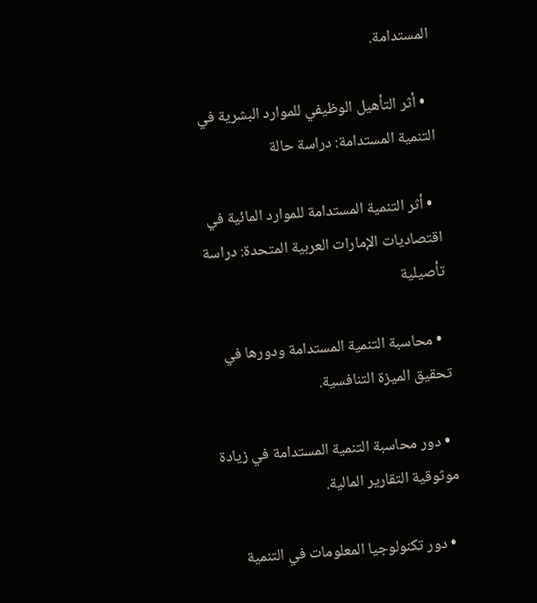المستدامة.

  • أثر التأهيل الوظيفي للموارد البشرية في التنمية المستدامة: دراسة حالة

  • أثر التنمية المستدامة للموارد المائية في اقتصاديات الإمارات العربية المتحدة: دراسة تأصيلية

  • محاسبة التنمية المستدامة ودورها في تحقيق الميزة التنافسية.

  • دور محاسبة التنمية المستدامة في زيادة موثوقية التقارير المالية.

  • دور تكنولوجيا المعلومات في التنمية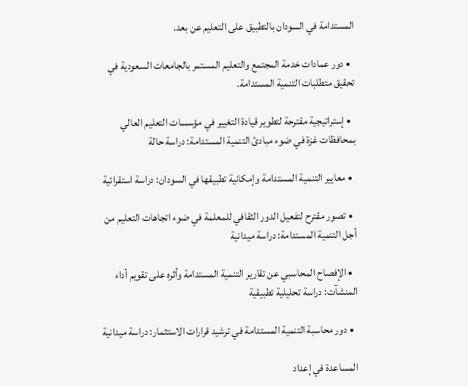المستدامة في السودان بالتطبيق على التعليم عن بعد.

  • دور عمادات خدمة المجتمع والتعليم المستمر بالجامعات السعودية في تحقيق متطلبات التنمية المستدامة.

  • إستراتيجية مقترحة لتطوير قيادة التغيير في مؤسسات التعليم العالي بمحافظات غزة في ضوء مبادئ التنمية المستدامة: دراسة حالة

  • معايير التنمية المستدامة وإمكانية تطبيقها في السودان: دراسة استقرائية

  • تصور مقترح لتفعيل الدور الثقافي للمعلمة في ضوء اتجاهات التعليم من أجل التنمية المستدامة: دراسة ميدانية

  • الإفصاح المحاسبي عن تقارير التنمية المستدامة وأثره على تقويم أداء المنشآت: دراسة تحليلية تطبيقية

  • دور محاسبة التنمیة المستدامة في ترشید قرارات الاستثمار: دراسة میدانیة

المساعدة في إعداد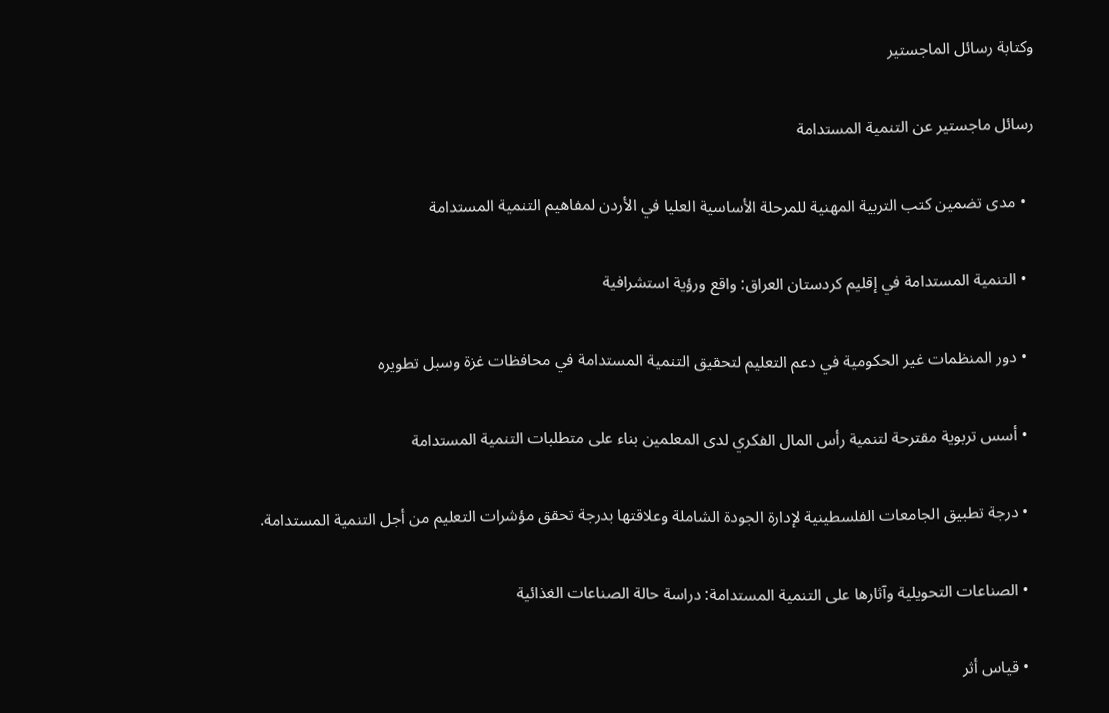وكتابة رسائل الماجستير

رسائل ماجستير عن التنمية المستدامة

  • مدى تضمين كتب التربية المهنية للمرحلة الأساسية العليا في الأردن لمفاهيم التنمية المستدامة

  • التنمية المستدامة في إقليم كردستان العراق: واقع ورؤية استشرافية

  • دور المنظمات غير الحكومية في دعم التعليم لتحقيق التنمية المستدامة في محافظات غزة وسبل تطويره

  • أسس تربوية مقترحة لتنمية رأس المال الفكري لدى المعلمين بناء على متطلبات التنمية المستدامة

  • درجة تطبيق الجامعات الفلسطينية لإدارة الجودة الشاملة وعلاقتها بدرجة تحقق مؤشرات التعليم من أجل التنمية المستدامة.

  • الصناعات التحويلية وآثارها على التنمية المستدامة: دراسة حالة الصناعات الغذائية

  • قياس أثر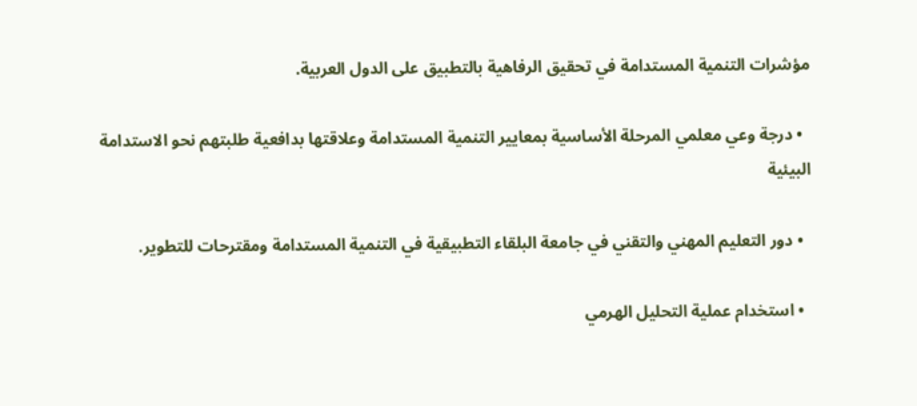مؤشرات التنمية المستدامة في تحقيق الرفاهية بالتطبيق على الدول العربية.

  • درجة وعي معلمي المرحلة الأساسية بمعايير التنمية المستدامة وعلاقتها بدافعية طلبتهم نحو الاستدامة البيئية

  • دور التعليم المهني والتقني في جامعة البلقاء التطبيقية في التنمية المستدامة ومقترحات للتطوير.

  • استخدام عملية التحليل الهرمي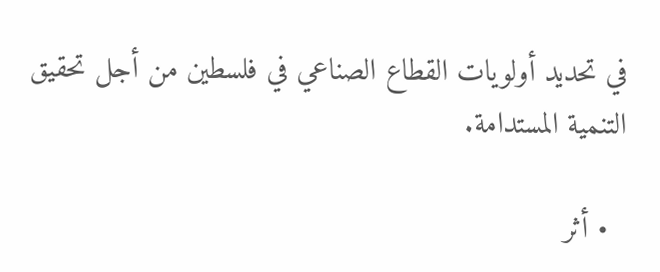في تحديد أولويات القطاع الصناعي في فلسطين من أجل تحقيق التنمية المستدامة.

  • أثر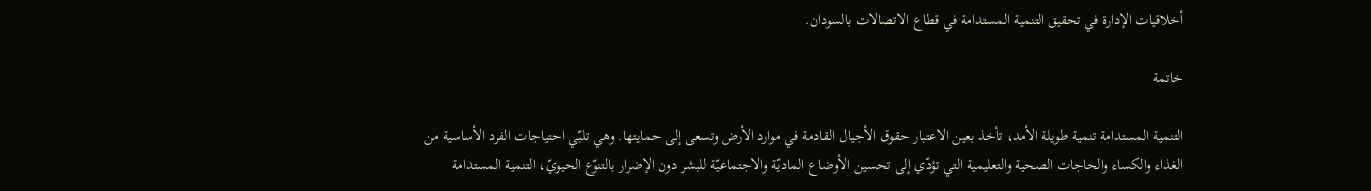أخلاقيات الإدارة في تحقيق التنمية المستدامة في قطاع الاتصالات بالسودان.

خاتمة

التنمية المستدامة تنمية طويلة الأمد، تأخذ بعين الاعتبار حقوق الأجيال القادمة في موارد الأرض وتسعى إلى حمايتها. وهي تلبّي احتياجات الفرد الأساسية من الغذاء والكساء والحاجات الصحية والتعليمية التي تؤدّي إلى تحسين الأوضاع الماديّة والاجتماعيّة للبشر دون الإضرار بالتنوّع الحيويّ، التنمية المستدامة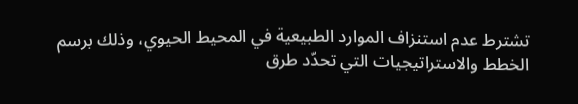تشترط عدم استنزاف الموارد الطبيعية في المحيط الحيوي، وذلك برسم الخطط والاستراتيجيات التي تحدّد طرق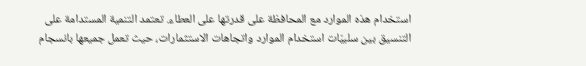استخدام هذه الموارد مع المحافظة على قدرتها على العطاء. تعتمد التنمية المستدامة على التنسيق بين سلبيّات استخدام الموارد واتجاهات الاستثمارات، حيث تعمل جميعها بانسجام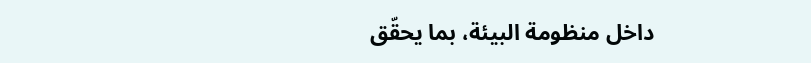داخل منظومة البيئة، بما يحقّق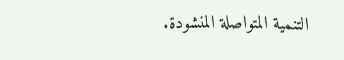التنمية المتواصلة المنشودة.